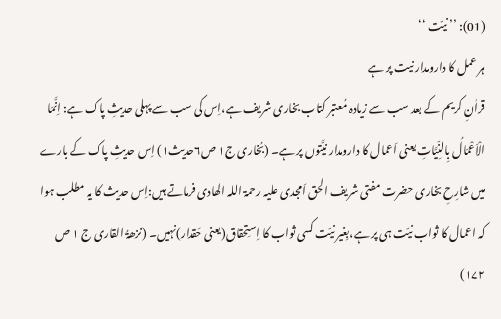(01): ’’ نیّت ‘‘
ہر عمل کا دارومدار نیت پر ہے
قراٰنِ کریم کے بعد سب سے زیادہ مُعتبر کتاب بخاری شریف ہے،اِس کی سب سے پہلی حدیثِ پاک ہے: اِنَّمَا الْاَعْمَالُ بِالنِّیَّاتِ یعنی اَعمال کا دارومدار نیَّتوں پر ہے۔ (بُخاری ج۱ ص۶حدیث۱) اِس حدیثِ پاک کے بارے میں شارِحِ بخاری حضرت مفتی شریف الحق اَمجدی علیہ رحمۃ اللہ الھادی فرماتے ہیں:اِس حدیث کا یہ مطلب ہوا کہ اعمال کا ثواب نیّت ہی پر ہے،بِغیر نیّت کسی ثواب کا اِستِحقاق(یعنی حَقدار)نہیں۔ (نزھۃُ القاری ج ۱ ص ۱۷۲)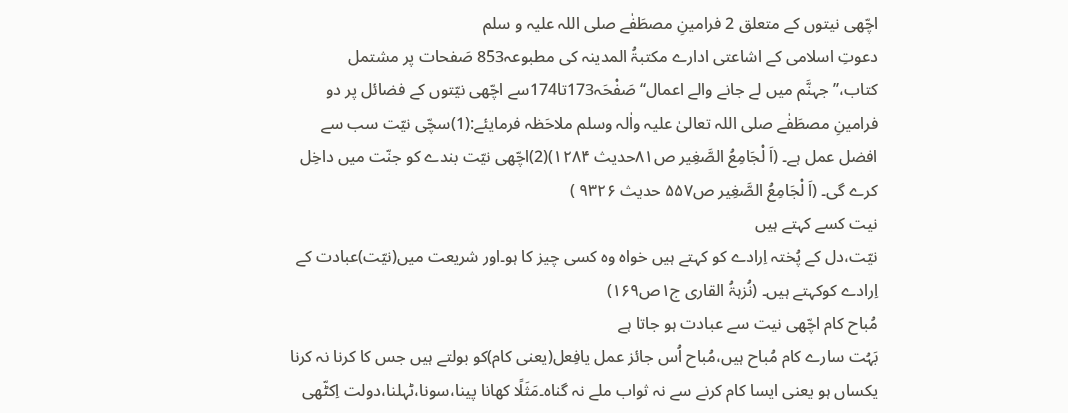اچّھی نیتوں کے متعلق 2 فرامینِ مصطَفٰے صلی اللہ علیہ و سلم
دعوتِ اسلامی کے اشاعتی ادارے مکتبۃُ المدینہ کی مطبوعہ853 صَفحات پر مشتمل کتاب،’’جہنَّم میں لے جانے والے اعمال‘‘ صَفْحَہ173تا174سے اچّھی نیّتوں کے فضائل پر دو فرامینِ مصطَفٰے صلی اللہ تعالیٰ علیہ واٰلہ وسلم ملاحَظہ فرمایئے:(1)سچّی نیّت سب سے افضل عمل ہے۔ (اَ لْجَامِعُ الصَّغِیر ص۸۱حدیث ۱۲۸۴)(2)اچّھی نیّت بندے کو جنّت میں داخِل کرے گی۔ (اَ لْجَامِعُ الصَّغِیر ص۵۵۷ حدیث ۹۳۲۶ )
نیت کسے کہتے ہیں
نیّت،دل کے پُختہ اِرادے کو کہتے ہیں خواہ وہ کسی چیز کا ہو۔اور شریعت میں(نیّت)عبادت کے اِرادے کوکہتے ہیں۔ (نُزہۃُ القاری ج۱ص۱۶۹)
مُباح کام اچّھی نیت سے عبادت ہو جاتا ہے
بَہُت سارے کام مُباح ہیں،مُباح اُس جائز عمل یافِعل(یعنی کام)کو بولتے ہیں جس کا کرنا نہ کرنا یکساں ہو یعنی ایسا کام کرنے سے نہ ثواب ملے نہ گناہ۔مَثَلًا کھانا پینا،سونا،ٹہلنا،دولت اِکٹّھی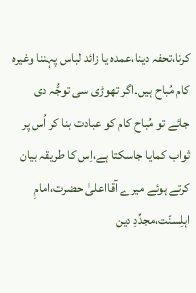کرنا،تحفہ دینا،عمدہ یا زائد لباس پہننا وغیرہ کام مُباح ہیں۔اگر تھوڑی سی توجُّہ دی جائے تو مُباح کام کو عبادت بنا کر اُس پر ثواب کمایا جاسکتا ہے،اِس کا طریقہ بیان کرتے ہوئے میرے آقااعلیٰ حضرت،امامِ اہلِسنّت،مجدِّدِ دین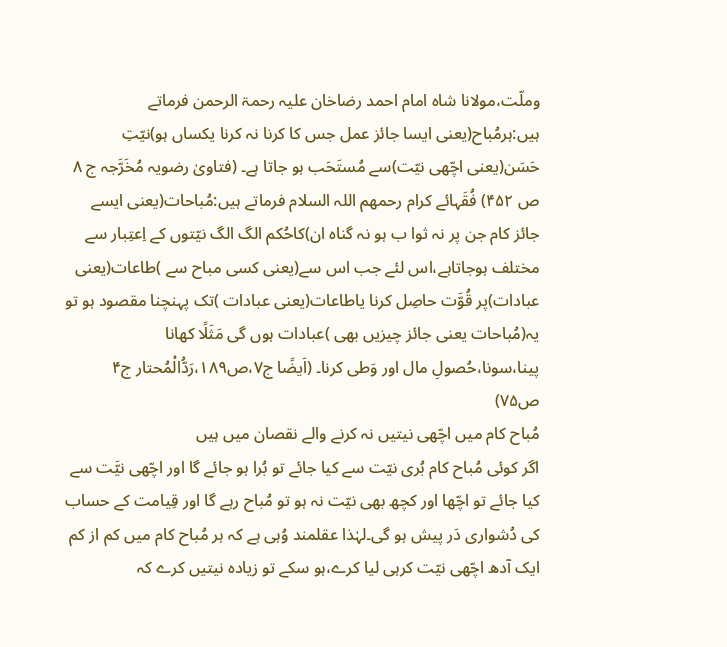وملّت،مولانا شاہ امام احمد رضاخان علیہ رحمۃ الرحمن فرماتے ہیں:ہرمُباح(یعنی ایسا جائز عمل جس کا کرنا نہ کرنا یکساں ہو)نیّتِ حَسَن(یعنی اچّھی نیّت)سے مُستَحَب ہو جاتا ہے۔ (فتاویٰ رضویہ مُخَرَّجہ ج ۸ ص ۴۵۲) فُقَہائے کرام رحمھم اللہ السلام فرماتے ہیں:مُباحات(یعنی ایسے جائز کام جن پر نہ ثوا ب ہو نہ گناہ ان)کاحُکم الگ الگ نیّتوں کے اِعتِبار سے مختلف ہوجاتاہے،اس لئے جب اس سے(یعنی کسی مباح سے )طاعات(یعنی عبادات)پر قُوَّت حاصِل کرنا یاطاعات(یعنی عبادات )تک پہنچنا مقصود ہو تو یہ(مُباحات یعنی جائز چیزیں بھی )عبادات ہوں گی مَثَلًا کھانا پینا،سونا،حُصولِ مال اور وَطی کرنا۔ (اَیضًا ج۷،ص۱۸۹،رَدُّالْمُحتار ج۴ ص۷۵)
مُباح کام میں اچّھی نیتیں نہ کرنے والے نقصان میں ہیں
اگر کوئی مُباح کام بُری نیّت سے کیا جائے تو بُرا ہو جائے گا اور اچّھی نیَّت سے کیا جائے تو اچّھا اور کچھ بھی نیّت نہ ہو تو مُباح رہے گا اور قِیامت کے حساب کی دُشواری دَر پیش ہو گی۔لہٰذا عقلمند وُہی ہے کہ ہر مُباح کام میں کم از کم ایک آدھ اچّھی نیّت کرہی لیا کرے،ہو سکے تو زیادہ نیتیں کرے کہ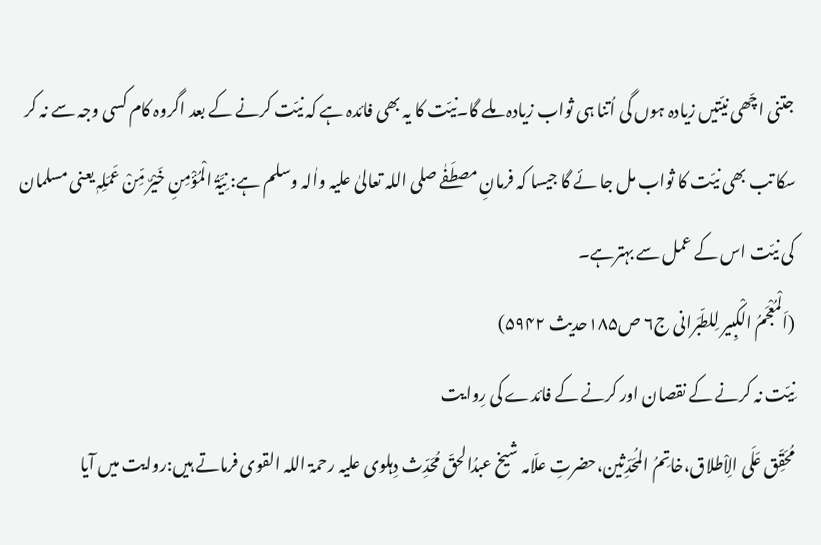جتنی اچّھی نیّتیں زیادہ ہوں گی اُتنا ہی ثواب زیادہ ملے گا۔نیّت کا یہ بھی فائدہ ہے کہ نیّت کرنے کے بعد اگروہ کام کسی وجہ سے نہ کر سکا تب بھی نیّت کا ثواب مل جا ئے گا جیسا کہ فرمانِ مصطَفٰے صلی اللہ تعالیٰ علیہ واٰلہ وسلم ہے: نِیَّۃُ الْمُؤْمِنِ خَیْرٌ مِّنْ عَمَلِہٖ یعنی مسلمان کی نیّت اس کے عمل سے بہترہے۔
(اَلْمُعْجَمُ الْکبِیر لِلطّبَرانی ج۶ ص۱۸۵حدیث ۵۹۴۲)
نِیّت نہ کرنے کے نقصان اور کرنے کے فائدے کی رِوایت
مُحَقِّق عَلَی الِاْطلاق،خاتِمُ المُحَدِّثین،حضرتِ علّامہ شیخ عبدُالحقّ مُحَدِّث دِہلوی علیہ رحمۃ اللہ القوی فرماتے ہیں:روایت میں آیا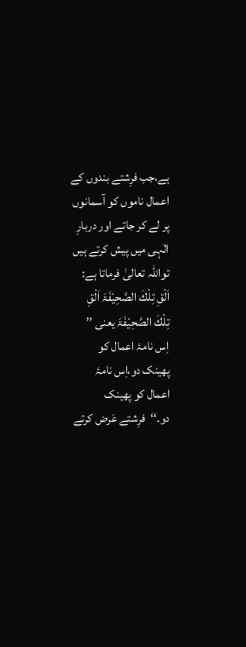ہے،جب فرِشتے بندوں کے اعمال ناموں کو آسمانوں پر لے کر جاتے اور دربارِ الٰہی میں پیش کرتے ہیں تواللہ تعالیٰ فرماتا ہے: اَلْقِ تِلْكَ الصَّحِیْفَۃَ اَلْقِ تِلْكَ الصَّحِیْفَۃَ یعنی ’’ اِس نامۂ اعمال کو پھینک دو،اِس نامۂ اعمال کو پھینک دو۔‘‘فرِشتے عَرض کرتے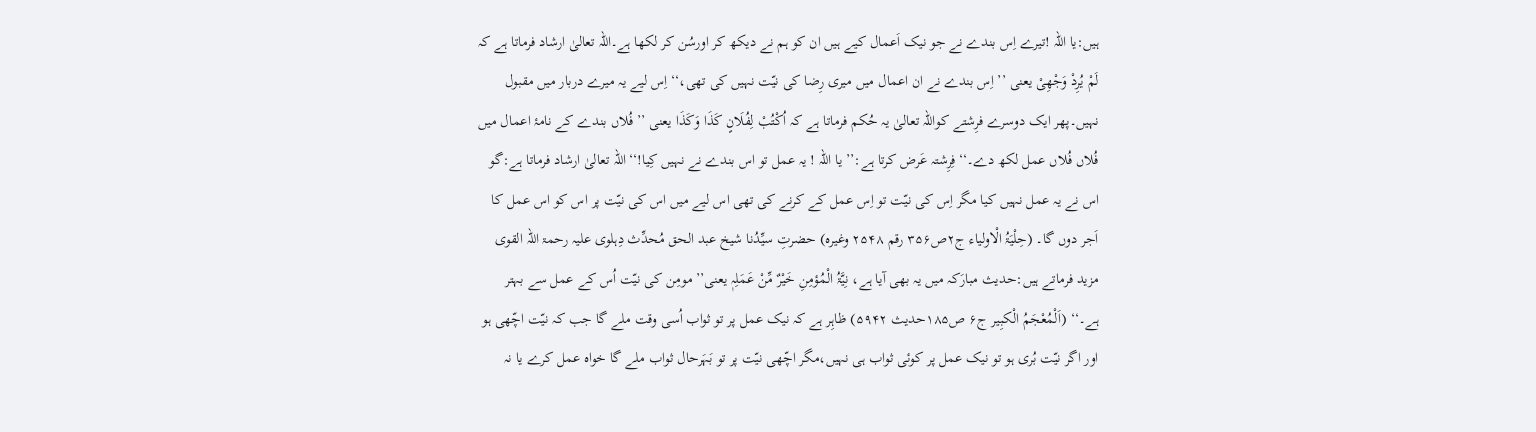ہیں:یا اللہ !تیرے اِس بندے نے جو نیک اَعمال کیے ہیں ان کو ہم نے دیکھ کر اورسُن کر لکھا ہے۔اللہ تعالیٰ ارشاد فرماتا ہے کہ لَمْ یُرِدْ وَجْھِیْ یعنی ’’ اِس بندے نے ان اعمال میں میری رِضا کی نیّت نہیں کی تھی،‘‘ اِس لیے یہ میرے دربار میں مقبول نہیں۔پھر ایک دوسرے فرِشتے کواللہ تعالیٰ یہ حُکم فرماتا ہے کہ اُکْتُبْ لِفُلَانٍ کَذَا وَکَذَا یعنی ’’ فُلاں بندے کے نامۂ اعمال میں فُلاں فُلاں عمل لکھ دے۔‘‘فِرِشتہ عَرض کرتا ہے:’’ یا اللہ ! یہ عمل تو اس بندے نے نہیں کِیا!‘‘اللہ تعالیٰ ارشاد فرماتا ہے:گو اس نے یہ عمل نہیں کیا مگر اِس کی نیّت تو اِس عمل کے کرنے کی تھی اس لیے میں اس کی نیّت پر اس کو اس عمل کا اَجر دوں گا۔ (حِلْیَۃُ الْاولیاء ج۲ص۳۵۶ رقم ۲۵۴۸ وغیرہ) حضرتِ سیِّدُنا شیخ عبد الحق مُحدِّث دِہلوی علیہ رحمۃ اللہ القوی مزید فرماتے ہیں:حدیث مبارَکہ میں یہ بھی آیا ہے، نِیَّۃُ الْمُؤمِنِ خَیْرٌ مِّنْ عَمَلِہٖ یعنی’’ مومِن کی نیّت اُس کے عمل سے بہتر ہے۔‘‘ (اَلْمُعْجَمُ الْکبِیر ج۶ ص۱۸۵حدیث ۵۹۴۲) ظاہِر ہے کہ نیک عمل پر تو ثواب اُسی وقت ملے گا جب کہ نیّت اچّھی ہو اور اگر نیّت بُری ہو تو نیک عمل پر کوئی ثواب ہی نہیں،مگر اچّھی نیّت پر تو بَہَرحال ثواب ملے گا خواہ عمل کرے یا نہ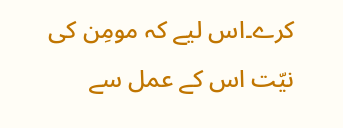کرے۔اس لیے کہ مومِن کی نیّت اس کے عمل سے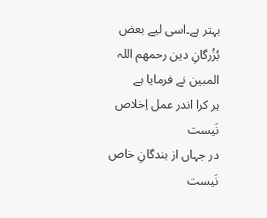بہتر ہے۔اسی لیے بعض بُزُرگانِ دین رحمھم اللہ المبین نے فرمایا ہے
ہر کرا اندر عمل اِخلاص نَیست
در جہاں از بندگانِ خاص نَیست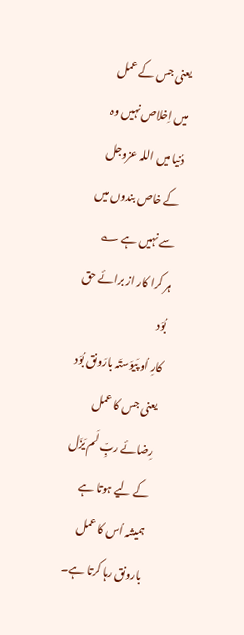یعنی جس کے عمل میں اِخلاص نہیں وہ دُنیا میں اللہ عزوجل کے خاص بندوں میں سے نہیں ہے ؎
ہر کرا کار از برائے حق بُوَد
کارِ اُو پَیوَستَہ بارَونق بُوَد
یعنی جس کا عمل رِضائے ربِّ لَم یَزَل کے لیے ہوتا ہے ہمیشہ اُس کا عمل بارونق رہا کرتا ہے۔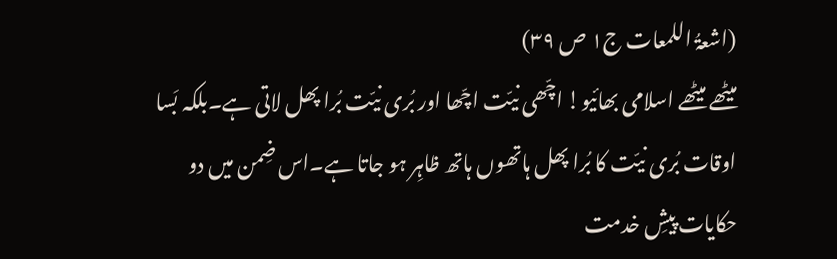(اشعۃُ اللمعات ج۱ ص ۳۹)
میٹھے میٹھے اسلامی بھائیو! اچّھی نیّت اچّھا اور بُری نیّت بُرا پھل لاتی ہے۔بلکہ بَسا اوقات بُری نیّت کا بُرا پھل ہاتھوں ہاتھ ظاہِر ہو جاتا ہے۔اس ضِمن میں دو حکایات پیشِ خدمت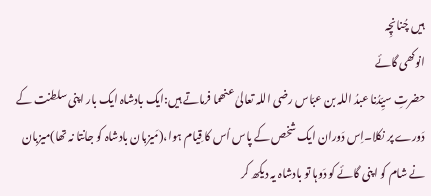ہیں چُنانچِہ
انوکھی گائے
حضرتِ سیِّدُنا عبدُ اللہ بن عبّاس رضی اللہ تعالیٰ عنھما فرماتے ہیں:ایک بادشاہ ایک بار اپنی سلطنت کے دَورے پر نکلا۔اِس دَوران ایک شخص کے پاس اُس کا قِیام ہوا،(مَیزبان بادشاہ کو جانتا نہ تھا)میزبان نے شام کو اپنی گائے کو دَوہا تو بادشاہ یہ دیکھ کر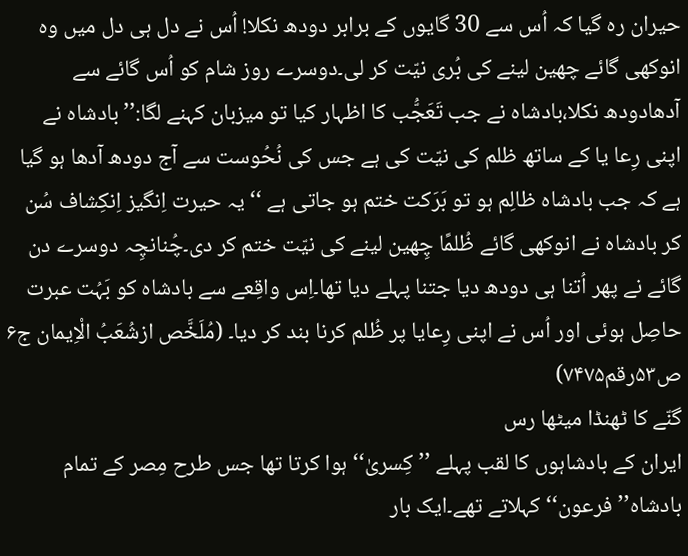حیران رہ گیا کہ اُس سے 30 گایوں کے برابر دودھ نکلا! اُس نے دل ہی دل میں وہ انوکھی گائے چھین لینے کی بُری نیّت کر لی۔دوسرے روز شام کو اُس گائے سے آدھادودھ نکلا،بادشاہ نے جب تَعَجُّب کا اظہار کیا تو میزبان کہنے لگا:’’ بادشاہ نے اپنی رِعا یا کے ساتھ ظلم کی نیّت کی ہے جس کی نُحُوست سے آج دودھ آدھا ہو گیا ہے کہ جب بادشاہ ظالِم ہو تو بَرَکت ختم ہو جاتی ہے ‘‘ یہ حیرت اِنگیز اِنکِشاف سُن کر بادشاہ نے انوکھی گائے ظُلمًا چِھین لینے کی نیّت ختم کر دی۔چُنانچِہ دوسرے دن گائے نے پھر اُتنا ہی دودھ دیا جتنا پہلے دیا تھا۔اِس واقِعے سے بادشاہ کو بَہُت عبرت حاصِل ہوئی اور اُس نے اپنی رِعایا پر ظُلم کرنا بند کر دیا۔ (مُلَخَّص ازشُعَبُ الْاِیمان ج۶ ص۵۳رقم۷۴۷۵)
گنّے کا ٹھنڈا میٹھا رس
ایران کے بادشاہوں کا لقب پہلے ’’کِسریٰ‘‘ ہوا کرتا تھا جس طرح مِصر کے تمام بادشاہ’’ فرعون‘‘ کہلاتے تھے۔ایک بار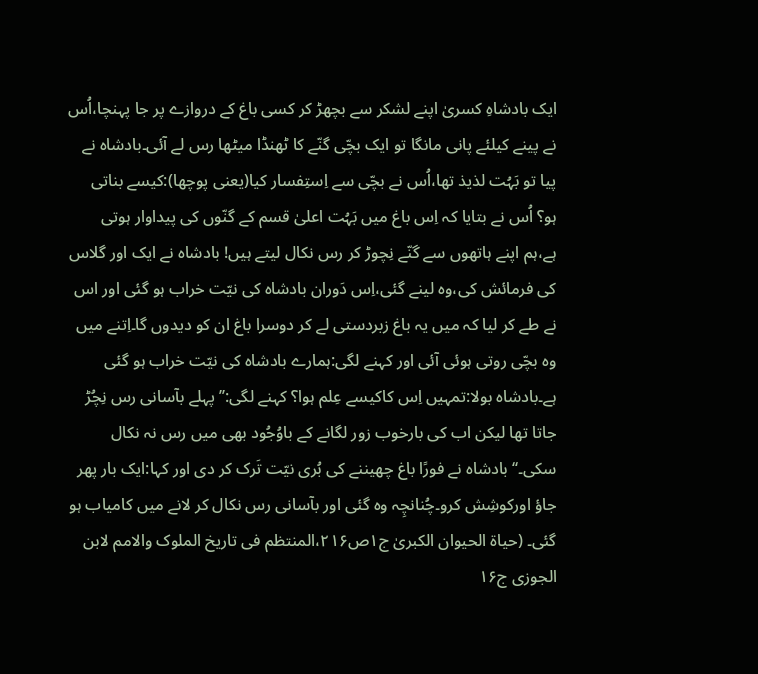ایک بادشاہِ کسریٰ اپنے لشکر سے بچھڑ کر کسی باغ کے دروازے پر جا پہنچا،اُس نے پینے کیلئے پانی مانگا تو ایک بچّی گنّے کا ٹھنڈا میٹھا رس لے آئی۔بادشاہ نے پیا تو بَہُت لذیذ تھا،اُس نے بچّی سے اِستِفسار کیا(یعنی پوچھا):کیسے بناتی ہو؟ اُس نے بتایا کہ اِس باغ میں بَہُت اعلیٰ قسم کے گنّوں کی پیداوار ہوتی ہے،ہم اپنے ہاتھوں سے گنّے نِچوڑ کر رس نکال لیتے ہیں! بادشاہ نے ایک اور گلاس کی فرمائش کی،وہ لینے گئی،اِس دَوران بادشاہ کی نیّت خراب ہو گئی اور اس نے طے کر لیا کہ میں یہ باغ زبردستی لے کر دوسرا باغ ان کو دیدوں گا۔اِتنے میں وہ بچّی روتی ہوئی آئی اور کہنے لگی:ہمارے بادشاہ کی نیّت خراب ہو گئی ہے۔بادشاہ بولا:تمہیں اِس کاکیسے عِلم ہوا؟ کہنے لگی:’’ پہلے بآسانی رس نِچُڑ جاتا تھا لیکن اب کی بارخوب زور لگانے کے باوُجُود بھی میں رس نہ نکال سکی۔‘‘ بادشاہ نے فورًا باغ چھیننے کی بُری نیّت تَرک کر دی اور کہا:ایک بار پھر جاؤ اورکوشِش کرو۔چُنانچِہ وہ گئی اور بآسانی رس نکال کر لانے میں کامیاب ہو گئی۔ (حیاۃ الحیوان الکبریٰ ج۱ص۲۱۶،المنتظم فی تاریخ الملوک والامم لابن الجوزی ج۱۶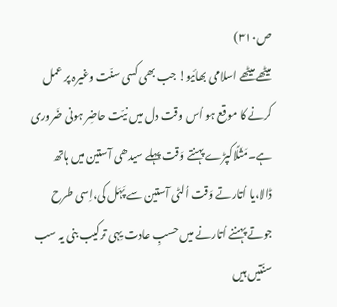ص۳۱۰)
میٹھے میٹھے اسلامی بھائیو! جب بھی کسی سنّت وغیرہ پر عمل کرنے کا موقع ہو اُس وقت دل میں نیّت حاضِر ہونی ضَروری ہے۔مَثَلًاکپڑے پہنتے وَقت پہلے سیدھی آستین میں ہاتھ ڈالا،یا اُتارتے وَقت اُلٹی آستین سے پَہَل کی،اِسی طرح جوتے پہننے اُتارنے میں حسبِ عادت یِہی ترکیب بنی یہ سب سنّتیں ہیں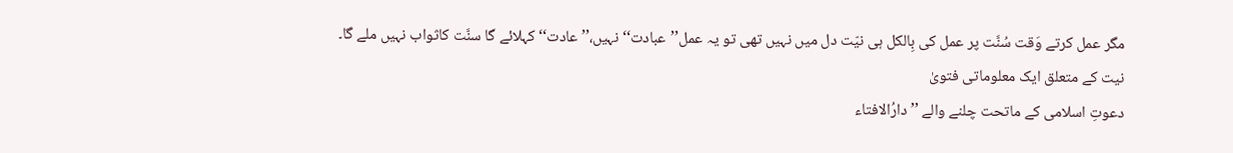مگر عمل کرتے وَقت سُنَّت پر عمل کی بِالکل ہی نیّت دل میں نہیں تھی تو یہ عمل’’عبادت‘‘ نہیں،’’ عادت‘‘ کہلائے گا سنَّت کاثواب نہیں ملے گا۔
نیت کے متعلق ایک معلوماتی فتویٰ
دعوتِ اسلامی کے ماتحت چلنے والے ’’ دارُالافتاء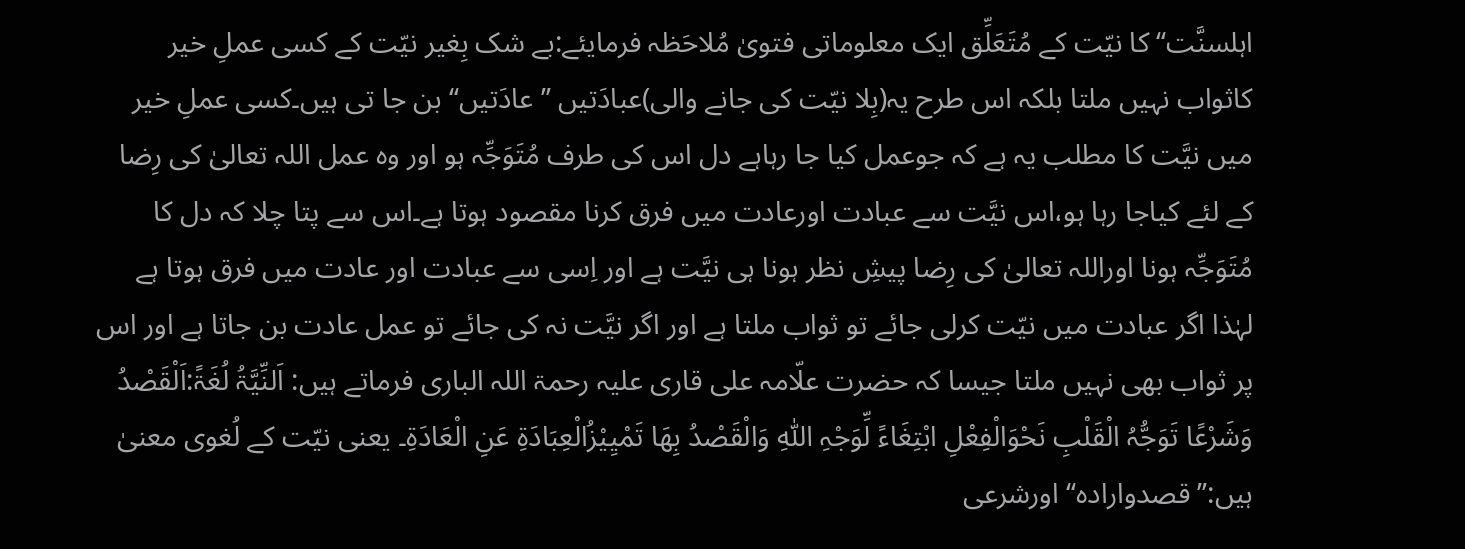اہلسنَّت‘‘ کا نیّت کے مُتَعَلِّق ایک معلوماتی فتویٰ مُلاحَظہ فرمایئے:بے شک بِغیر نیّت کے کسی عملِ خیر کاثواب نہیں ملتا بلکہ اس طرح یہ(بِلا نیّت کی جانے والی)عبادَتیں ’’عادَتیں‘‘ بن جا تی ہیں۔کسی عملِ خیر میں نیَّت کا مطلب یہ ہے کہ جوعمل کیا جا رہاہے دل اس کی طرف مُتَوَجِّہ ہو اور وہ عمل اللہ تعالیٰ کی رِضا کے لئے کیاجا رہا ہو،اس نیَّت سے عبادت اورعادت میں فرق کرنا مقصود ہوتا ہے۔اس سے پتا چلا کہ دل کا مُتَوَجِّہ ہونا اوراللہ تعالیٰ کی رِضا پیشِ نظر ہونا ہی نیَّت ہے اور اِسی سے عبادت اور عادت میں فرق ہوتا ہے لہٰذا اگر عبادت میں نیّت کرلی جائے تو ثواب ملتا ہے اور اگر نیَّت نہ کی جائے تو عمل عادت بن جاتا ہے اور اس پر ثواب بھی نہیں ملتا جیسا کہ حضرت علّامہ علی قاری علیہ رحمۃ اللہ الباری فرماتے ہیں: اَلنِّیَّۃُ لُغَۃً:اَلْقَصْدُ وَشَرْعًا تَوَجُّہُ الْقَلْبِ نَحْوَالْفِعْلِ ابْتِغَاءً لِّوَجْہِ اللّٰہِ وَالْقَصْدُ بِھَا تَمْیِیْزُالْعِبَادَۃِ عَنِ الْعَادَۃِ۔ یعنی نیّت کے لُغوی معنیٰ ہیں:’’قصدوارادہ‘‘ اورشرعی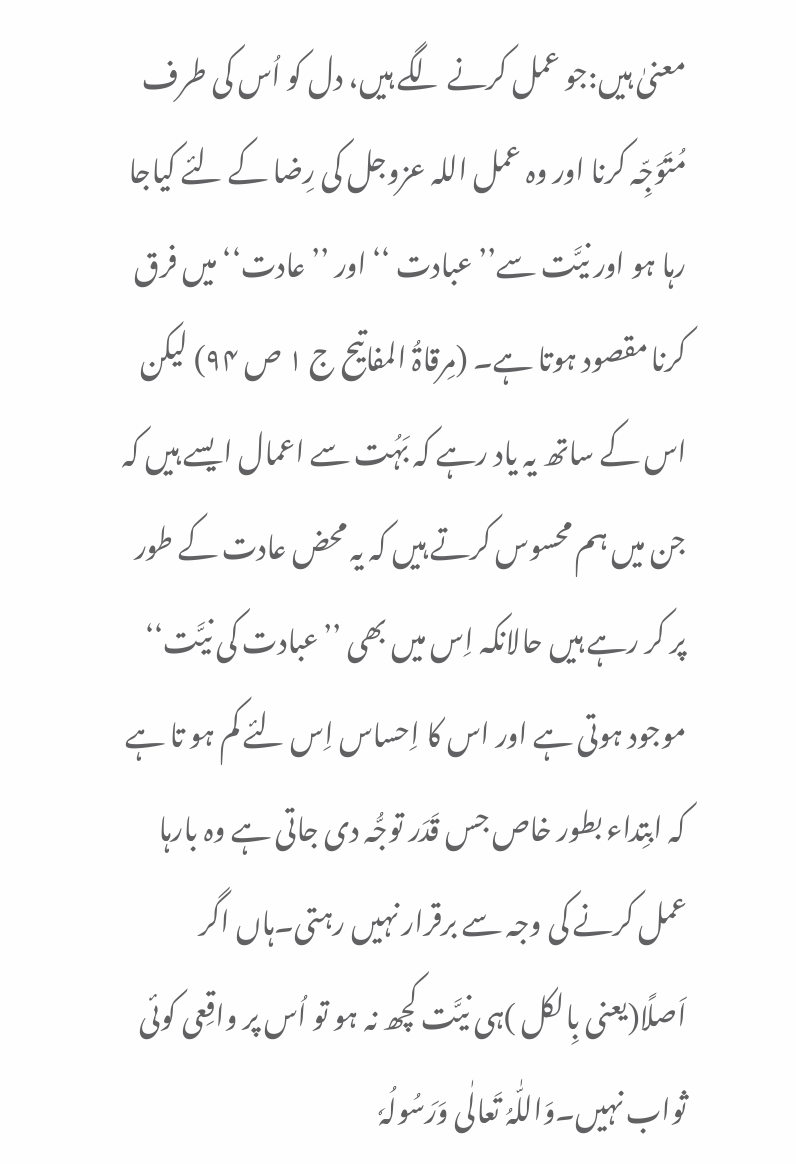معنیٰ ہیں:جو عمل کرنے لگے ہیں، دل کو اُس کی طرف مُتَوَجِّہ کرنا اور وہ عمل اللہ عزوجل کی رِضا کے لئے کیاجا رہا ہو اور نیَّت سے’’ عبادت ‘‘ اور ’’ عادت‘‘ میں فرق کرنا مقصود ہوتا ہے۔ (مِرقاۃُ المفاتیح ج ۱ ص ۹۴) لیکن اس کے ساتھ یہ یاد رہے کہ بَہُت سے اعمال ایسے ہیں کہ جن میں ہم محسوس کرتے ہیں کہ یہ محض عادت کے طور پر کر رہے ہیں حالانکہ اِس میں بھی ’’عبادت کی نیَّت‘‘ موجود ہوتی ہے اور اس کا اِحساس اِس لئے کم ہو تا ہے کہ ابتِداء بطور خاص جس قَدَر توجُّہ دی جاتی ہے وہ بارہا عمل کرنے کی وجہ سے برقرار نہیں رہتی۔ہاں اگر اَصلًا(یعنی بِالکل )ہی نیَّت کچھ نہ ہو تو اُس پر واقِعی کوئی ثواب نہیں۔وَاللّٰہُ تَعالٰی وَرَسُولُہٗ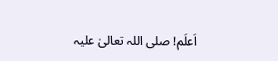اَعلَم! صلی اللہ تعالیٰ علیہ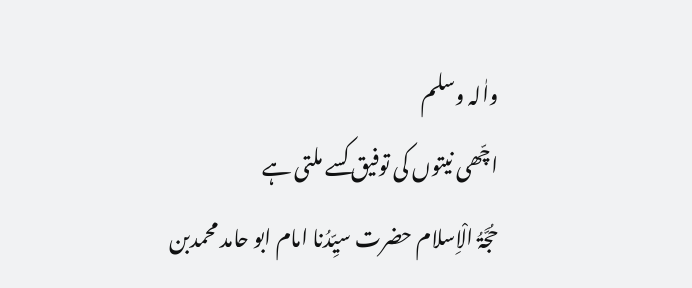واٰلہ وسلم
اچّھی نیتوں کی توفیق کسے ملتی ہے
حُجَّۃُ الْاِسلام حضرت سیِّدُنا امام ابو حامد محمدبن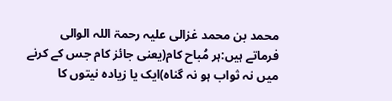محمد بن محمد غزالی علیہ رحمۃ اللہ الوالی فرماتے ہیں:ہر مُباح کام(یعنی جائز کام جس کے کرنے میں نہ ثواب ہو نہ گناہ)ایک یا زیادہ نیتوں کا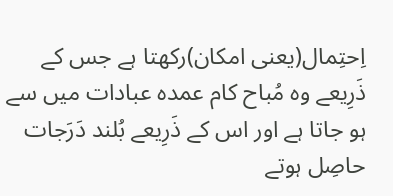اِحتِمال(یعنی امکان)رکھتا ہے جس کے ذَرِیعے وہ مُباح کام عمدہ عبادات میں سے ہو جاتا ہے اور اس کے ذَرِیعے بُلند دَرَجات حاصِل ہوتے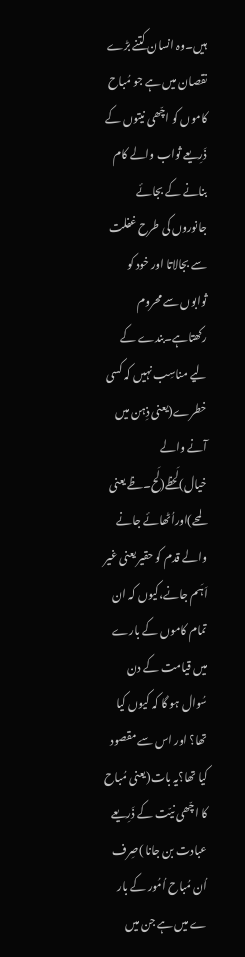ہیں۔وہ انسان کتنے بڑے نقصان میں ہے جو مُباح کاموں کو اچّھی نیتوں کے ذَرِیعے ثواب والے کام بنانے کے بجائے جانوروں کی طرح غفلت سے بجالاتا اور خود کو ثوابوں سے محروم رکھتاہے۔بندے کے لیے مناسِب نہیں کہ کسی خطرے(یعنی ذِہن میں آنے والے خیال)لَحظے(لَح۔ظے یعنی لمحے)اوراُٹھائے جانے والے قدم کو حقیر یعنی غیر اَہَم جانے،کیوں کہ ان تمام کاموں کے بارے میں قیامت کے دن سُوال ہو گا کہ کیوں کیا تھا؟ اور اس سے مقصود کیا تھا؟یہ بات(یعنی مُباح کا اچّھی نیّت کے ذَرِیعے عبادت بن جانا )صِرف اُن مُباح اُمُور کے بار ے میں ہے جن میں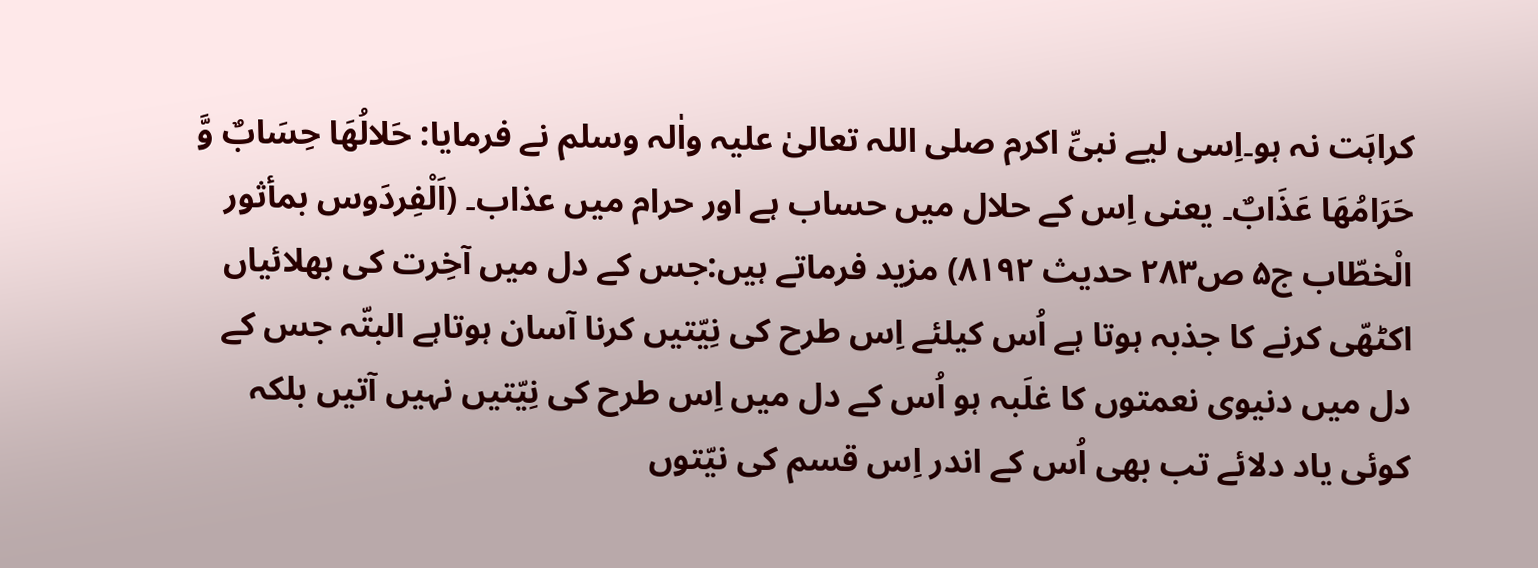کراہَت نہ ہو۔اِسی لیے نبیِّ اکرم صلی اللہ تعالیٰ علیہ واٰلہ وسلم نے فرمایا: حَلالُھَا حِسَابٌ وَّ حَرَامُھَا عَذَابٌ۔ یعنی اِس کے حلال میں حساب ہے اور حرام میں عذاب۔ (اَلْفِردَوس بمأثور الْخطّاب ج۵ ص۲۸۳ حدیث ۸۱۹۲) مزید فرماتے ہیں:جس کے دل میں آخِرت کی بھلائیاں اکٹھّی کرنے کا جذبہ ہوتا ہے اُس کیلئے اِس طرح کی نِیّتیں کرنا آسان ہوتاہے البتّہ جس کے دل میں دنیوی نعمتوں کا غلَبہ ہو اُس کے دل میں اِس طرح کی نِیّتیں نہیں آتیں بلکہ کوئی یاد دلائے تب بھی اُس کے اندر اِس قسم کی نیّتوں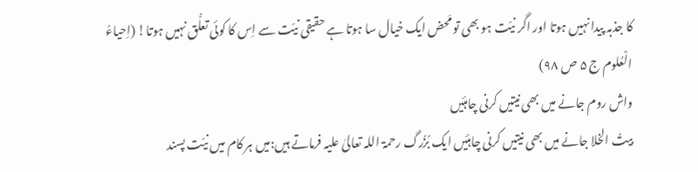کا جذبہ پیدا نہیں ہوتا اور اگر نیّت ہو بھی تو مَحض ایک خیال سا ہوتا ہے حقیقی نیّت سے اِس کا کوئی تعلُّق نہیں ہوتا! (اِحیاءُ الْعُلوم ج ۵ ص ۹۸)
واش روم جانے میں بھی نیتیں کرنی چاہئیں
بیتُ الخلا جانے میں بھی نیتیں کرنی چاہئیں ایک بُزُرگ رحمۃ اللہ تعالیٰ علیہ فرماتے ہیں:میں ہر کام میں نیّت پسند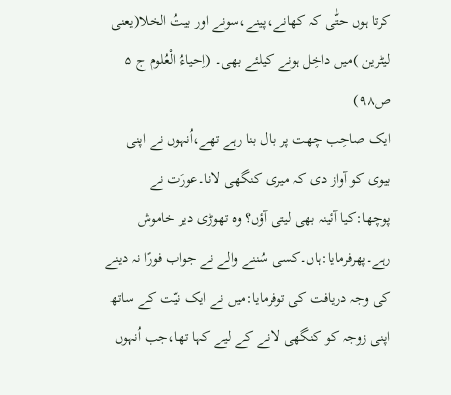کرتا ہوں حتّٰی کہ کھانے،پینے،سونے اور بیتُ الخلا(یعنی لیٹرین )میں داخِل ہونے کیلئے بھی۔ (اِحیاءُ الْعُلوم ج ۵ ص۹۸)
ایک صاحِب چھت پر بال بنا رہے تھے،اُنہوں نے اپنی بیوی کو آواز دی کہ میری کنگھی لانا۔عورَت نے پوچھا:کیا آئینہ بھی لیتی آؤں؟ وہ تھوڑی دیر خاموش رہے۔پھرفرمایا:ہاں۔کسی سُننے والے نے جواب فورًا نہ دینے کی وجہ دریافت کی توفرمایا:میں نے ایک نیّت کے ساتھ اپنی زوجہ کو کنگھی لانے کے لیے کہا تھا،جب اُنہوں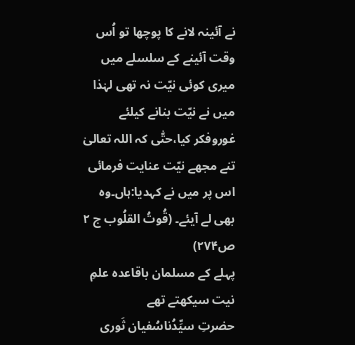نے آئینہ لانے کا پوچھا تو اُس وقت آئینے کے سلسلے میں میری کوئی نیّت نہ تھی لہٰذا میں نے نیّت بنانے کیلئے غوروفکر کیا،حتّٰی کہ اللہ تعالیٰ تنے مجھے نیّت عنایت فرمائی اس پر میں نے کہدیا:ہاں۔وہ بھی لے آیئے۔ (قُوتُ القلُوب ج ۲ ص۲۷۴)
پہلے کے مسلمان باقاعدہ علمِ نیت سیکھتے تھے
حضرتِ سیِّدُناسُفیان ثَوری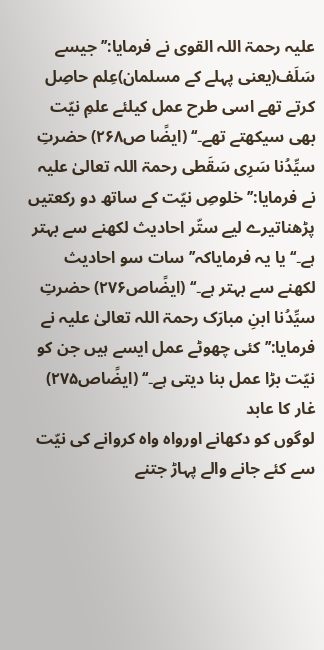علیہ رحمۃ اللہ القوی نے فرمایا:’’ جیسے سَلَف(یعنی پہلے کے مسلمان)عِلم حاصِل کرتے تھے اسی طرح عمل کیلئے علمِ نیّت بھی سیکھتے تھے۔‘‘ (ایضًا ص۲۶۸) حضرتِ سیِّدُنا سَرِی سَقَطی رحمۃ اللہ تعالیٰ علیہ نے فرمایا:’’ خلوصِ نیّت کے ساتھ دو رکعتیں پڑھناتیرے لیے ستّر احادیث لکھنے سے بہتر ہے۔‘‘ یا یہ فرمایاکہ’’ سات سو احادیث لکھنے سے بہتر ہے۔‘‘ (ایضًاص۲۷۶) حضرتِ سیِّدُنا ابنِ مبارَک رحمۃ اللہ تعالیٰ علیہ نے فرمایا:’’ کئی چھوٹے عمل ایسے ہیں جن کو نیّت بڑا عمل بنا دیتی ہے۔‘‘ (ایضًاص۲۷۵)
غار کا عابد
لوگوں کو دکھانے اورواہ واہ کروانے کی نیّت سے کئے جانے والے پہاڑ جتنے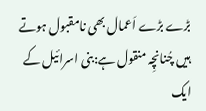بڑے بڑے اَعمال بھی نامقبول ہوتے ہیں چُنانچِہ منقول ہے:بنی اسرائیل کے ایک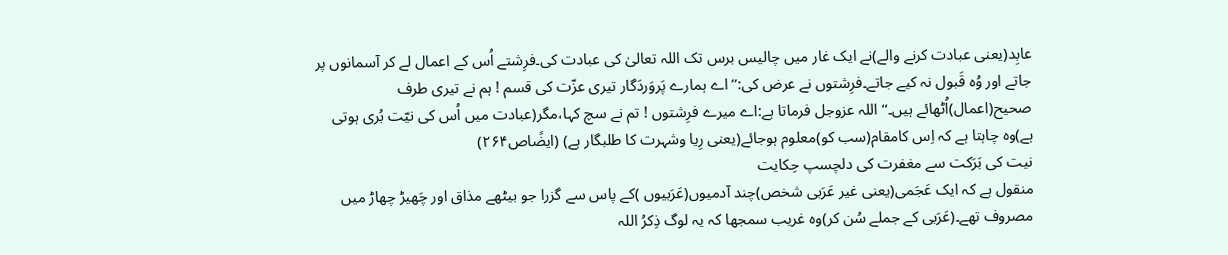عابِد(یعنی عبادت کرنے والے)نے ایک غار میں چالیس برس تک اللہ تعالیٰ کی عبادت کی۔فرِشتے اُس کے اعمال لے کر آسمانوں پر جاتے اور وُہ قَبول نہ کیے جاتے۔فرِشتوں نے عرض کی:’’اے ہمارے پَروَردَگار تیری عزّت کی قسم ! ہم نے تیری طرف صحیح(اعمال)اُٹھائے ہیں۔‘‘ اللہ عزوجل فرماتا ہے:اے میرے فرِشتوں ! تم نے سچ کہا،مگر(عبادت میں اُس کی نیّت بُری ہوتی ہے)وہ چاہتا ہے کہ اِس کامقام(سب کو)معلوم ہوجائے(یعنی رِیا وشہرت کا طلبگار ہے) (ایضًاص۲۶۴)
نیت کی بَرَکت سے مغفرت کی دلچسپ حِکایت
منقول ہے کہ ایک عَجَمی(یعنی غیر عَرَبی شخص)چند آدمیوں(عَرَبیوں )کے پاس سے گزرا جو بیٹھے مذاق اور چَھیڑ چھاڑ میں مصروف تھے۔(عَرَبی کے جملے سُن کر)وہ غریب سمجھا کہ یہ لوگ ذِکرُ اللہ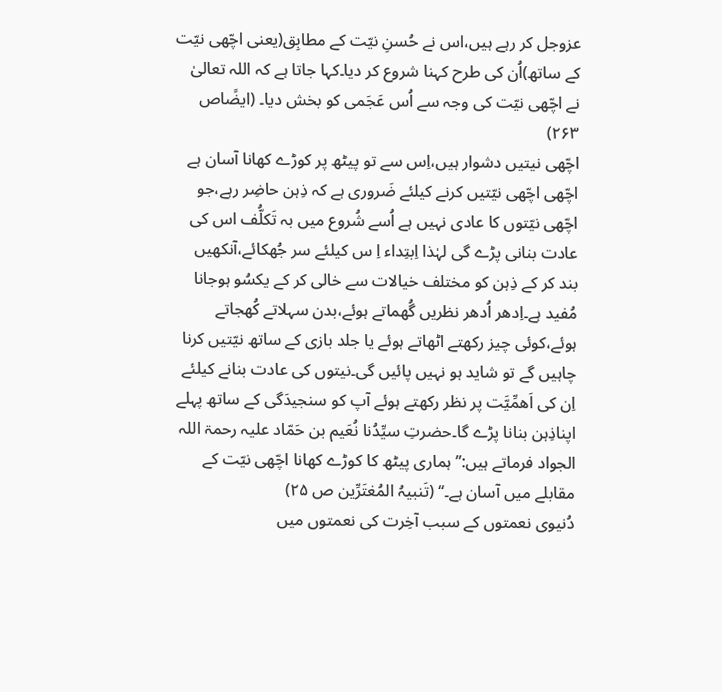عزوجل کر رہے ہیں،اس نے حُسنِ نیّت کے مطابِق(یعنی اچّھی نیّت کے ساتھ)اُن کی طرح کہنا شروع کر دیا۔کہا جاتا ہے کہ اللہ تعالیٰ نے اچّھی نیّت کی وجہ سے اُس عَجَمی کو بخش دیا۔ (ایضًاص ۲۶۳)
اچّھی نیتیں دشوار ہیں،اِس سے تو پیٹھ پر کوڑے کھانا آسان ہے
اچّھی اچّھی نیّتیں کرنے کیلئے ضَروری ہے کہ ذِہن حاضِر رہے،جو اچّھی نیّتوں کا عادی نہیں ہے اُسے شُروع میں بہ تَکلُّف اس کی عادت بنانی پڑے گی لہٰذا اِبتِداء اِ س کیلئے سر جُھکائے،آنکھیں بند کر کے ذِہن کو مختلف خیالات سے خالی کر کے یکسُو ہوجانا مُفید ہے۔اِدھر اُدھر نظریں گُھماتے ہوئے،بدن سہلاتے کُھجاتے ہوئے،کوئی چیز رکھتے اٹھاتے ہوئے یا جلد بازی کے ساتھ نیّتیں کرنا چاہیں گے تو شاید ہو نہیں پائیں گی۔نیتوں کی عادت بنانے کیلئے اِن کی اَھمِّیَّت پر نظر رکھتے ہوئے آپ کو سنجیدَگی کے ساتھ پہلے اپناذِہن بنانا پڑے گا۔حضرتِ سیِّدُنا نُعَیم بن حَمّاد علیہ رحمۃ اللہ الجواد فرماتے ہیں:’’ ہماری پیٹھ کا کوڑے کھانا اچّھی نیّت کے مقابلے میں آسان ہے۔‘‘ (تَنبیہُ المُغتَرِّین ص ۲۵)
دُنیوی نعمتوں کے سبب آخِرت کی نعمتوں میں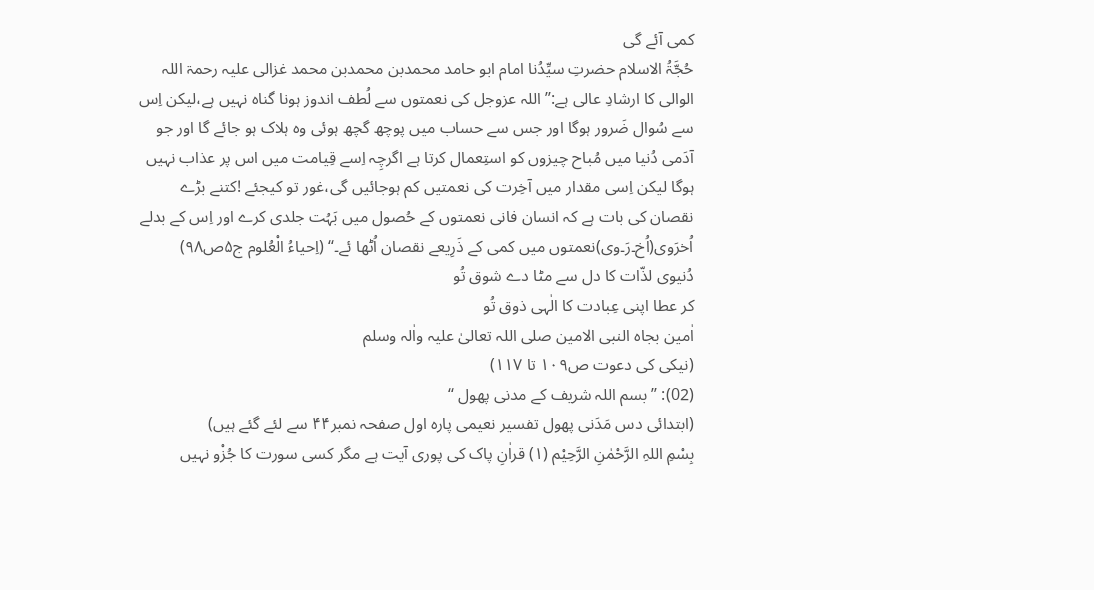کمی آئے گی
حُجَّۃُ الاسلام حضرتِ سیِّدُنا امام ابو حامد محمدبن محمدبن محمد غزالی علیہ رحمۃ اللہ الوالی کا ارشادِ عالی ہے:’’اللہ عزوجل کی نعمتوں سے لُطف اندوز ہونا گناہ نہیں ہے،لیکن اِس سے سُوال ضَرور ہوگا اور جس سے حساب میں پوچھ گچھ ہوئی وہ ہلاک ہو جائے گا اور جو آدَمی دُنیا میں مُباح چیزوں کو استِعمال کرتا ہے اگرچِہ اِسے قِیامت میں اس پر عذاب نہیں ہوگا لیکن اِسی مقدار میں آخِرت کی نعمتیں کم ہوجائیں گی،غور تو کیجئے !کتنے بڑے نقصان کی بات ہے کہ انسان فانی نعمتوں کے حُصول میں بَہُت جلدی کرے اور اِس کے بدلے اُخرَوی(اُخ۔رَ۔وی)نعمتوں میں کمی کے ذَرِیعے نقصان اُٹھا ئے۔‘‘ (اِحیاءُ الْعُلوم ج۵ص۹۸)
دُنیوی لذّات کا دل سے مٹا دے شوق تُو
کر عطا اپنی عِبادت کا الٰہی ذوق تُو
اٰمین بجاہ النبی الامین صلی اللہ تعالیٰ علیہ واٰلہ وسلم
(نیکی کی دعوت ص۱۰۹ تا ۱۱۷)
(02): ’’ بسم اللہ شریف کے مدنی پھول ‘‘
(ابتدائی دس مَدَنی پھول تفسیر نعیمی پارہ اول صفحہ نمبر۴۴ سے لئے گئے ہیں)
بِسْمِ اللہِ الرَّحْمٰنِ الرَّحِیْم (۱) قراٰنِ پاک کی پوری آیت ہے مگر کسی سورت کا جُزْو نہیں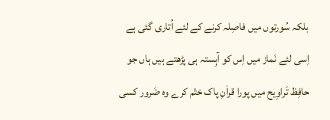بلکہ سُورتوں میں فاصِلہ کرنے کے لئے اُتاری گئی ہے اِسی لئے نَماز میں اِس کو آہِستہ ہی پڑھتے ہیں ہاں جو حافِظ تَراوِیح میں پورا قراٰنِ پاک ختْم کرے وہ ضَرور کسی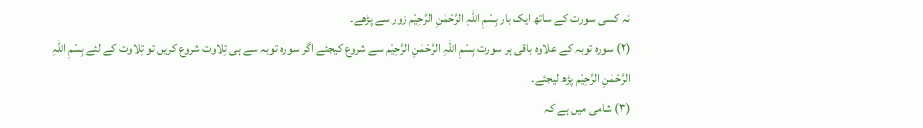نہ کسی سورت کے ساتھ ایک بار بِسْمِ اللہِ الرَّحْمٰنِ الرَّحِیْم زور سے پڑھے۔
(۲) سورہ توبہ کے علاوہ باقی ہر سورت بِسْمِ اللہِ الرَّحْمٰنِ الرَّحِیْم سے شروع کیجئے اگر سورہ توبہ سے ہی تِلاوت شروع کریں تو تِلاوت کے لئے بِسْمِ اللہِ الرَّحْمٰنِ الرَّحِیْم پڑھ لیجئے۔
(۳) شامی میں ہے کہ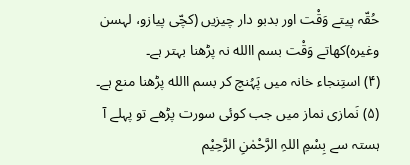حُقّہ پیتے وَقْت اور بدبو دار چیزیں (کچّی پیازو، لہسن وغیرہ)کھاتے وَقْت بسم االله نہ پڑھنا بہتر ہے۔
(۴) استِنجاء خانہ میں پَہُنچ کر بسم االله پڑھنا منع ہے۔
(۵) نَمازی نماز میں جب کوئی سورت پڑھے تو پہلے آ ہستہ سے بِسْمِ اللہِ الرَّحْمٰنِ الرَّحِیْم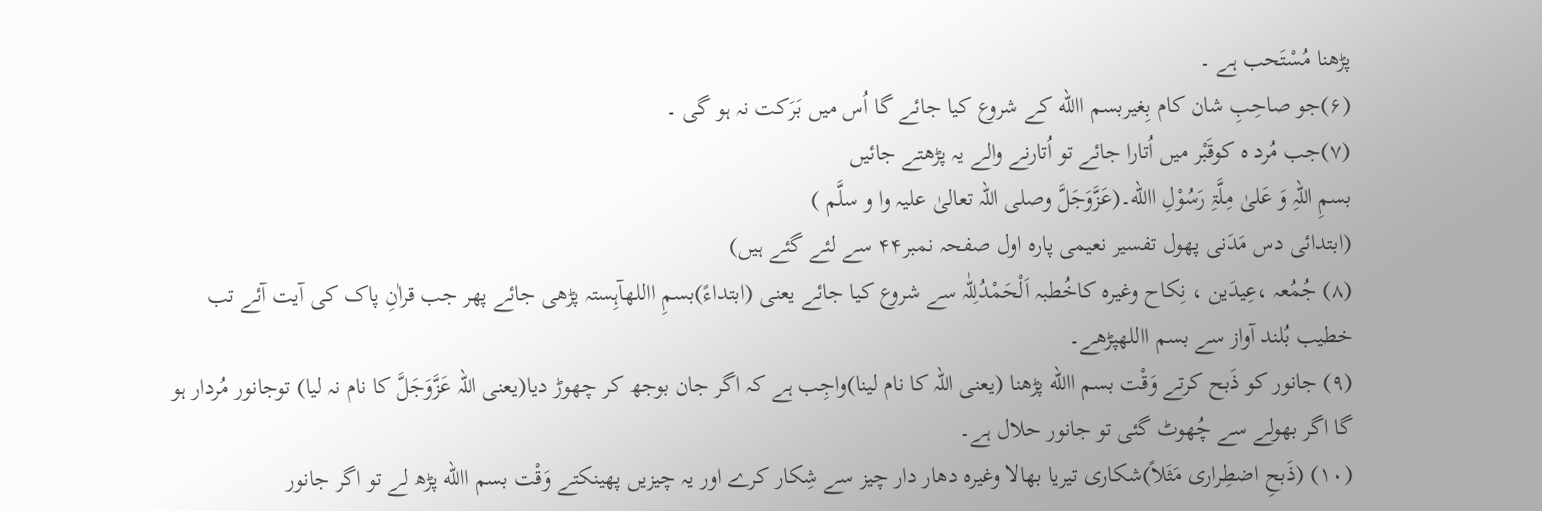پڑھنا مُسْتَحب ہے ۔
(۶)جو صاحِبِ شان کام بِغیربسم االله کے شروع کیا جائے گا اُس میں بَرَکت نہ ہو گی ۔
(۷)جب مُرد ہ کوقَبْر میں اُتارا جائے تو اُتارنے والے یہ پڑھتے جائیں
بسمِ اللہِ وَ عَلیٰ مِلَّۃِ رَسُوْلِ االله۔(عَزَّوَجَلَّ وصلی اللہ تعالیٰ علیہ وا و سلَّم )
(ابتدائی دس مَدَنی پھول تفسیر نعیمی پارہ اول صفحہ نمبر۴۴ سے لئے گئے ہیں)
(۸) جُمُعہ ،عِیدَین ، نِکاح وغیرہ کاخُطبہ اَلْحَمْدُلِلّٰہ سے شروع کیا جائے یعنی (ابتداءً)بسمِ االلهآہِستہ پڑھی جائے پھر جب قراٰنِ پاک کی آیت آئے تب خطیب بُلند آواز سے بسم االلهپڑھے۔
(۹) جانور کو ذَبح کرتے وَقْت بسم االله پڑھنا (یعنی اللہ کا نام لینا)واجِب ہے کہ اگر جان بوجھ کر چھوڑ دیا(یعنی اللہ عَزَّوَجَلَّ کا نام نہ لیا) توجانور مُردار ہو گا اگر بھولے سے چُھوٹ گئی تو جانور حلال ہے۔
(۱۰) (ذَبحِ اضطِراری مَثَلاً)شکاری تیریا بھالا وغیرہ دھار دار چیز سے شِکار کرے اور یہ چیزیں پھینکتے وَقْت بسم االله پڑھ لے تو اگر جانور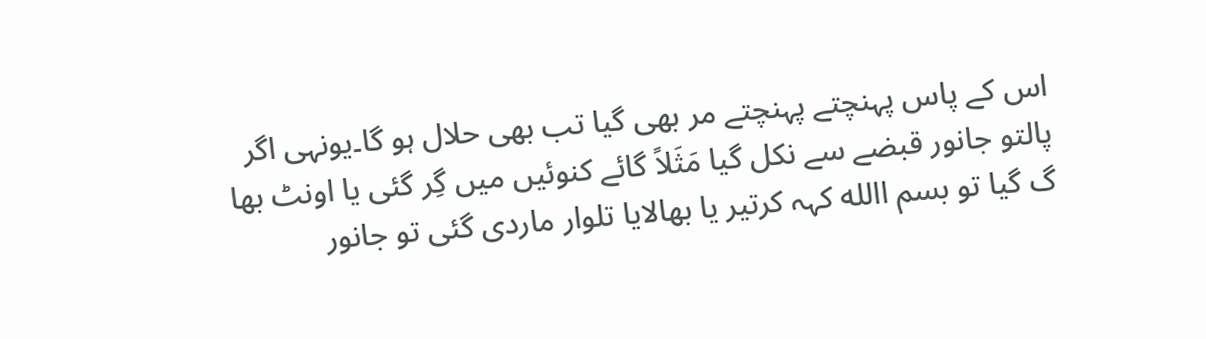اس کے پاس پہنچتے پہنچتے مر بھی گیا تب بھی حلال ہو گا۔یونہی اگر پالتو جانور قبضے سے نکل گیا مَثَلاً گائے کنوئیں میں گِر گئی یا اونٹ بھا گ گیا تو بسم االله کہہ کرتیر یا بھالایا تلوار ماردی گئی تو جانور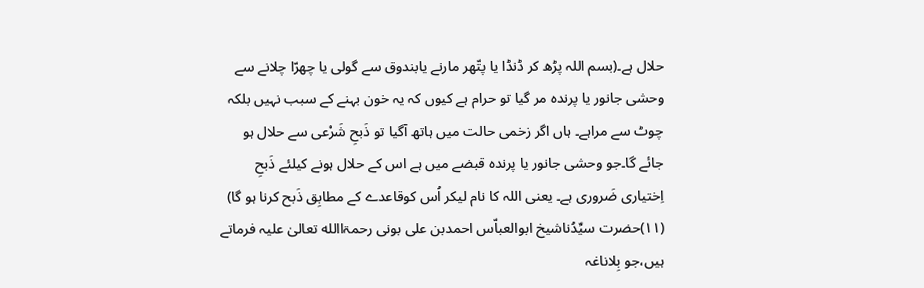حلال ہے۔(بسم اللہ پڑھ کر ڈنڈا یا پتّھر مارنے یابندوق سے گولی یا چھرّا چلانے سے وحشی جانور یا پرندہ مر گیا تو حرام ہے کیوں کہ یہ خون بہنے کے سبب نہیں بلکہ چوٹ سے مراہے۔ ہاں اگر زخمی حالت میں ہاتھ آگیا تو ذَبحِ شَرْعی سے حلال ہو جائے گا۔جو وحشی جانور یا پرندہ قبضے میں ہے اس کے حلال ہونے کیلئے ذَبحِ اِختیاری ضَروری ہے۔ یعنی اللہ کا نام لیکر اُس کوقاعدے کے مطابِق ذَبح کرنا ہو گا)
(۱۱)حضرت سیِّدُناشیخ ابوالعباّس احمدبن علی بونی رحمۃاالله تعالیٰ علیہ فرماتے ہیں،جو بِلاناغہ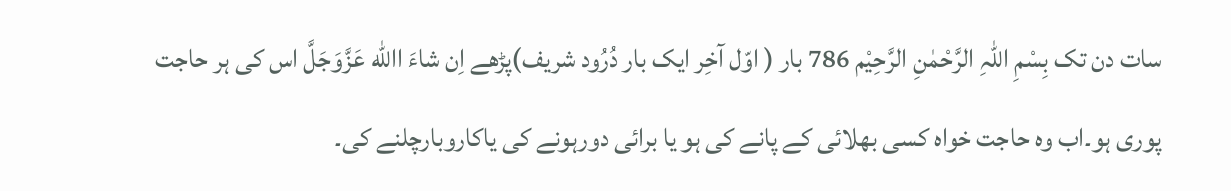سات دن تک بِسْمِ اللہِ الرَّحْمٰنِ الرَّحِیْم 786 بار ( اوّل آخِر ایک بار دُرُود شریف)پڑھے اِن شاءَ االله عَزَّوَجَلَّ اس کی ہر حاجت پوری ہو۔اب وہ حاجت خواہ کسی بھلائی کے پانے کی ہو یا برائی دورہونے کی یاکاروبارچلنے کی۔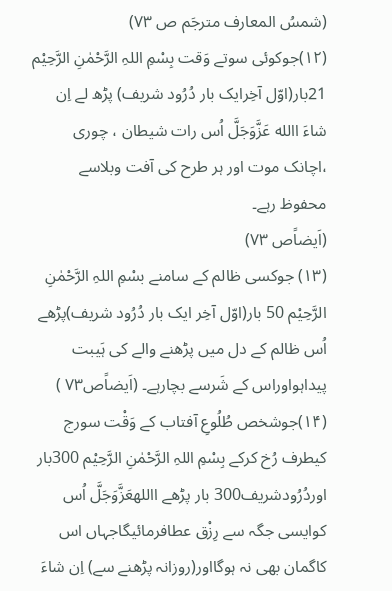(شمسُ المعارف مترجَم ص ۷۳)
(۱۲)جوکوئی سوتے وَقت بِسْمِ اللہِ الرَّحْمٰنِ الرَّحِیْم 21بار(اوّل آخِرایک بار دُرُود شریف) پڑھ لے اِن شاءَ االله عَزَّوَجَلَّ اُس رات شیطان ، چوری ،اچانک موت اور ہر طرح کی آفت وبلاسے محفوظ رہے۔
(اَیضاًص ۷۳)
(۱۳) جوکسی ظالم کے سامنے بسْمِ اللہِ الرَّحْمٰنِ الرَّحِیْم 50 بار(اوّل آخِر ایک بار دُرُود شریف)پڑھے اُس ظالم کے دل میں پڑھنے والے کی ہَیبت پیداہواوراس کے شَرسے بچارہے۔ (اَیضاًص۷۳ )
(۱۴)جوشخص طُلُوعِ آفتاب کے وَقْت سورج کیطرف رُخ کرکے بِسْمِ اللہِ الرَّحْمٰنِ الرَّحِیْم 300بار اوردُرُودشریف300 بار پڑھے االلهعَزَّوَجَلَّ اُس کوایسی جگہ سے رِزْق عطافرمائیگاجہاں اس کاگمان بھی نہ ہوگااور(روزانہ پڑھنے سے) اِن شاءَ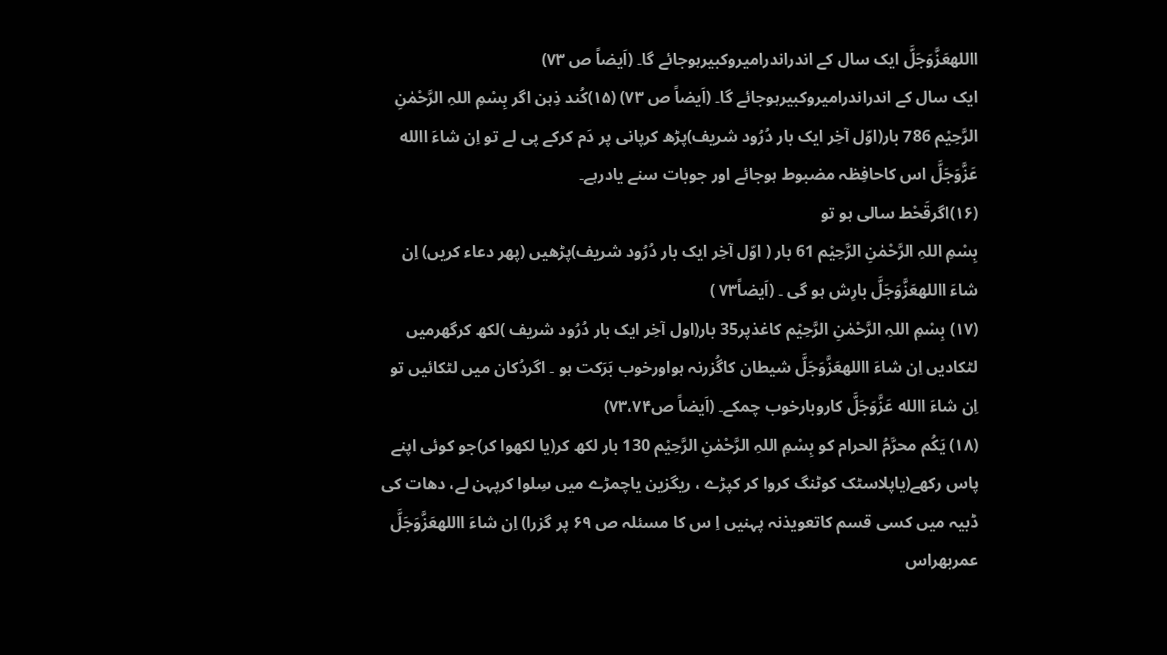االلهعَزَّوَجَلَّ ایک سال کے اندراندرامیروکبیرہوجائے گا۔ (اَیضاً ص ۷۳)
ایک سال کے اندراندرامیروکبیرہوجائے گا۔ (اَیضاً ص ۷۳) (۱۵)کُند ذِہن اگر بِسْمِ اللہِ الرَّحْمٰنِ الرَّحِیْم 786 بار(اوّل آخِر ایک بار دُرُود شریف)پڑھ کرپانی پر دَم کرکے پی لے تو اِن شاءَ االله عَزَّوَجَلَّ اس کاحافِظہ مضبوط ہوجائے اور جوبات سنے یادرہے۔
(۱۶)اگرقَحْط سالی ہو تو
بِسْمِ اللہِ الرَّحْمٰنِ الرَّحِیْم 61 بار ( اوّل آخِر ایک بار دُرُود شریف)پڑھیں (پھر دعاء کریں) اِن شاءَ االلهعَزَّوَجَلَّ بارِش ہو گی ۔ (اَیضاً۷۳ )
(۱۷) بِسْمِ اللہِ الرَّحْمٰنِ الرَّحِیْم کاغذپر35 بار(اول آخِر ایک بار دُرُود شریف )لکھ کرگھرمیں لٹکادیں اِن شاءَ االلهعَزَّوَجَلَّ شيطان کاگُزرنہ ہواورخوب بَرَکت ہو ۔ اگردُکان میں لٹکائیں تو اِن شاءَ االله عَزَّوَجَلَّ کاروبارخوب چمکے۔ (اَیضاً ص۷۳،۷۴)
(۱۸) یَکُم محرَّمُ الحرام کو بِسْمِ اللہِ الرَّحْمٰنِ الرَّحِیْم 130 بار لکھ کر(یا لکھوا کر)جو کوئی اپنے پاس رکھے(یاپلاسٹک کوٹنگ کروا کر کپڑے ، ریگزین یاچمڑے میں سِلوا کرپہن لے، دھات کی ڈبیہ میں کسی قسم کاتعویذنہ پہنیں اِ س کا مسئلہ ص ۶۹ پر گزرا) اِن شاءَ االلهعَزَّوَجَلَّ عمربھراس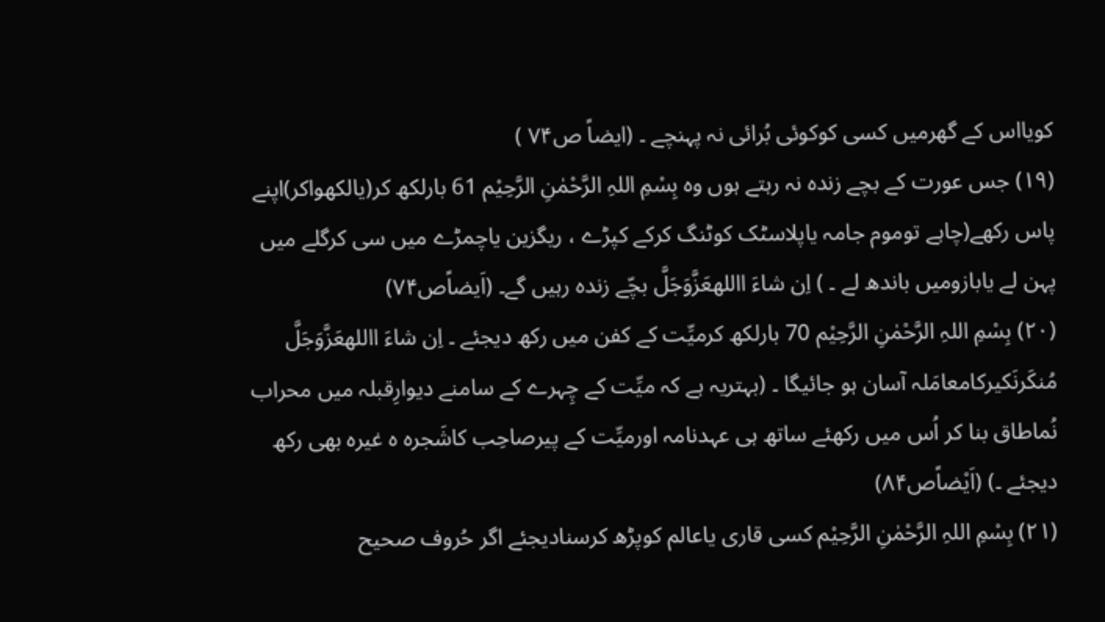کویااس کے گھرمیں کسی کوکوئی بُرائی نہ پہنچے ۔ (ایضاً ص۷۴ )
(۱۹) جس عورت کے بچے زندہ نہ رہتے ہوں وہ بِسْمِ اللہِ الرَّحْمٰنِ الرَّحِیْم 61 بارلکھ کر(یالکھواکر)اپنے پاس رکھے(چاہے توموم جامہ یاپلاسٹک کوٹنگ کرکے کپڑے ، ریگزین یاچمڑے میں سی کرگلے میں پہن لے یابازومیں باندھ لے ۔ ) اِن شاءَ االلهعَزَّوَجَلَّ بچّے زندہ رہیں گے۔ (اَیضاًص۷۴)
(۲۰) بِسْمِ اللہِ الرَّحْمٰنِ الرَّحِیْم 70 بارلکھ کرمیِّت کے کفن میں رکھ دیجئے ۔ اِن شاءَ االلهعَزَّوَجَلَّ مُنکَرنَکیرکامعامَلہ آسان ہو جائیگا ۔ (بہتریہ ہے کہ میِّت کے چِہرے کے سامنے دیوارِقبلہ میں محراب نُماطاق بنا کر اُس میں رکھئے ساتھ ہی عہدنامہ اورمیِّت کے پیرصاحِب کاشَجرہ ہ غیرہ بھی رکھ دیجئے ۔) (اَیْضاًص۸۴)
(۲۱) بِسْمِ اللہِ الرَّحْمٰنِ الرَّحِیْم کسی قاری یاعالم کوپڑھ کرسنادیجئے اگر حُروف صحیح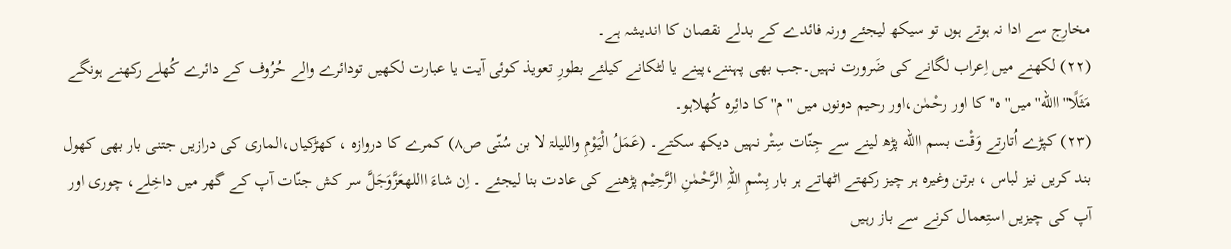مخارِج سے ادا نہ ہوتے ہوں تو سیکھ لیجئے ورنہ فائدے کے بدلے نقصان کا اندیشہ ہے۔
(۲۲) لکھنے میں اِعراب لگانے کی ضَرورت نہیں۔جب بھی پہننے،پینے یا لٹکانے کیلئے بطورِ تعویذ کوئی آیت یا عبارت لکھیں تودائرے والے حُرُوف کے دائرے کُھلے رکھنے ہونگے مَثَلًا''االله''میں'' ہ'' کا اور رحْمٰن،اور رحیم دونوں میں ''م'' کا دائِرہ کُھلاہو۔
(۲۳) کپڑے اُتارتے وَقْت بسم االله پڑھ لینے سے جِنّات سِتْر نہیں دیکھ سکتے۔ (عَمَلُ الْیَوْمِ واللیلۃ لا بن سُنّی ص۸) کمرے کا دروازہ ، کھڑکیاں،الماری کی درازیں جتنی بار بھی کھول بند کریں نیز لباس ، برتن وغیرہ ہر چیز رکھتے اٹھاتے ہر بار بِسْمِ اللہِ الرَّحْمٰنِ الرَّحِیْم پڑھنے کی عادت بنا لیجئے ۔ اِن شاءَ االلهعَزَّوَجَلَّ سر کش جنّات آپ کے گھر میں داخِلے، چوری اور آپ کی چیزیں استِعمال کرنے سے باز رہیں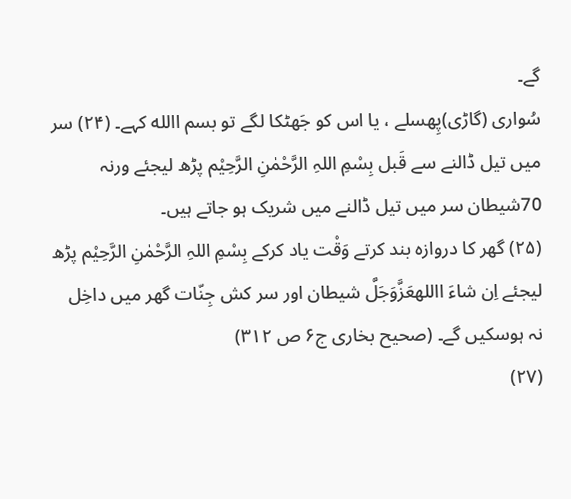گے۔
سُواری (گاڑی)پِھسلے ، یا اس کو جَھٹکا لگے تو بسم االله کہے۔ (۲۴) سر میں تیل ڈالنے سے قَبل بِسْمِ اللہِ الرَّحْمٰنِ الرَّحِیْم پڑھ لیجئے ورنہ 70شیطان سر میں تیل ڈالنے میں شریک ہو جاتے ہیں۔
(۲۵) گھر کا دروازہ بند کرتے وَقْت یاد کرکے بِسْمِ اللہِ الرَّحْمٰنِ الرَّحِیْم پڑھ لیجئے اِن شاءَ االلهعَزَّوَجَلَّ شیطان اور سر کش جِنّات گھر میں داخِل نہ ہوسکیں گے۔ (صحیح بخاری ج۶ ص ۳۱۲)
(۲۷)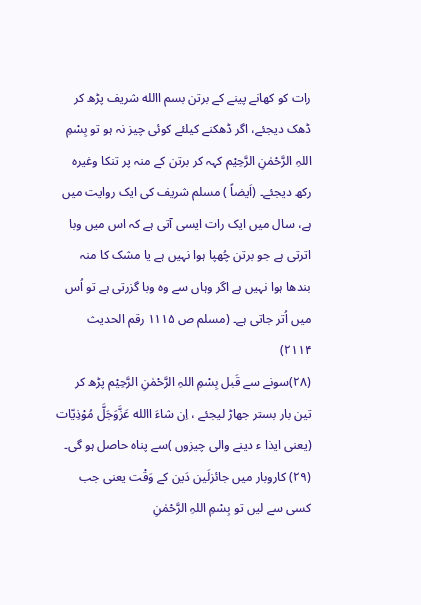رات کو کھانے پینے کے برتن بسم االله شریف پڑھ کر ڈھک دیجئے، اگر ڈھکنے کیلئے کوئی چیز نہ ہو تو بِسْمِ اللہِ الرَّحْمٰنِ الرَّحِیْم کہہ کر برتن کے منہ پر تنکا وغیرہ رکھ دیجئے۔ (اَیضاً ) مسلم شریف کی ایک روایت میں ہے، سال میں ایک رات ایسی آتی ہے کہ اس میں وبا اترتی ہے جو برتن چُھپا ہوا نہیں ہے یا مشک کا منہ بندھا ہوا نہیں ہے اگر وہاں سے وہ وبا گزرتی ہے تو اُس میں اُتر جاتی ہے۔ (مسلم ص ۱۱۱۵ رقم الحدیث ۲۱۱۴)
(۲۸)سونے سے قَبل بِسْمِ اللہِ الرَّحْمٰنِ الرَّحِیْم پڑھ کر تین بار بستر جھاڑ لیجئے ، اِن شاءَ االله عَزَّوَجَلَّ مُوْذِیّات (یعنی ایذا ء دینے والی چیزوں )سے پناہ حاصل ہو گی۔
(۲۹) کاروبار میں جائزلَین دَین کے وَقْت یعنی جب کسی سے لیں تو بِسْمِ اللہِ الرَّحْمٰنِ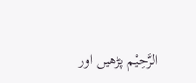الرَّحِیْم پڑھیں اور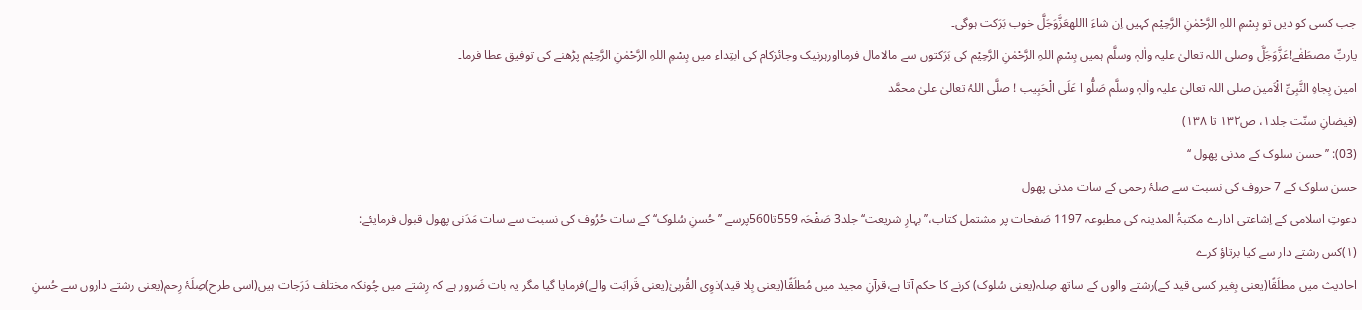جب کسی کو دیں تو بِسْمِ اللہِ الرَّحْمٰنِ الرَّحِیْم کہیں اِن شاءَ االلهعَزَّوَجَلَّ خوب بَرَکت ہوگی۔
یاربِّ مصطَفٰے!عَزَّوَجَلَّ وصلی اللہ تعالیٰ علیہ واٰلہٖ وسلَّم ہمیں بِسْمِ اللہِ الرَّحْمٰنِ الرَّحِیْم کی بَرَکتوں سے مالامال فرمااورہرنیک وجائزکام کی ابتِداء میں بِسْمِ اللہِ الرَّحْمٰنِ الرَّحِیْم پڑھنے کی توفیق عطا فرما۔
امین بِجاہِ النَّبِیِّ الْاَمین صلی اللہ تعالیٰ علیہ واٰلہٖ وسلَّم صَلُّو ا عَلَی الْحَبِیب ! صلَّی اللہُ تعالیٰ علیٰ محمَّد
(فیضانِ سنّت جلد۱، ص۱۳۲ تا ۱۳۸)
(03): ’’ حسن سلوک کے مدنی پھول ‘‘
حسن سلوک کے 7 حروف کی نسبت سے صلۂ رحمی کے سات مدنی پھول
دعوتِ اسلامی کے اِشاعتی ادارے مکتبۃُ المدینہ کی مطبوعہ 1197 صَفحات پر مشتمل کتاب،’’بہارِ شریعت‘‘ جلد3 صَفْحَہ 559تا560پرسے ’’حُسنِ سُلوک‘‘ کے سات حُرُوف کی نسبت سے سات مَدَنی پھول قبول فرمایئے:
(۱)کس رشتے دار سے کیا برتاؤ کرے
احادیث میں مطلَقًا(یعنی بِغیر کسی قید کے)رشتے والوں کے ساتھ صِلہ(یعنی سُلوک) کرنے کا حکم آتا ہے،قرآنِ مجید میں مُطلَقًا(یعنی بِلا قید)ذوِی القُربیٰ(یعنی قَرابَت والے)فرمایا گیا مگر یہ بات ضَرور ہے کہ رِشتے میں چُونکہ مختلف دَرَجات ہیں(اسی طرح)صِلَۂ رِحم(یعنی رشتے داروں سے حُسنِ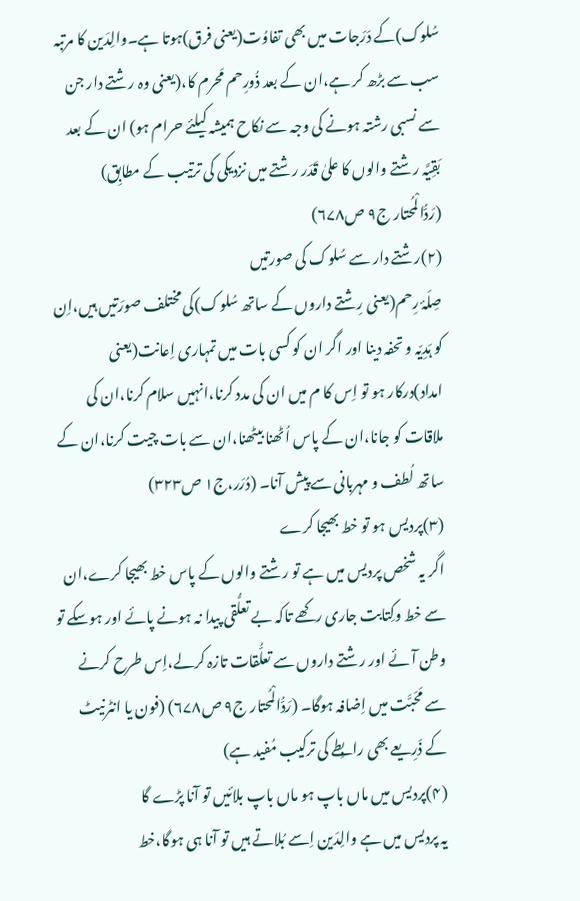سُلوک)کے دَرَجات میں بھی تفاوُت(یعنی فرق)ہوتا ہے۔والِدَین کا مرتبہ سب سے بڑھ کر ہے،ان کے بعد ذُورِحم مَحرم کا،(یعنی وہ رشتے دار جن سے نسبی رشتہ ہونے کی وجہ سے نکاح ہمیشہ کیلئے حرام ہو) ان کے بعد بَقِیَّہ رشتے والوں کا علیٰ قَدَر رشتے میں نزدیکی کی ترتیب کے مطابِق) (رَدُّالْمُحتار ج۹ ص۶۷۸)
(۲)رشتے دار سے سُلوک کی صورتیں
صِلَۂ رِحم(یعنی رِشتے داروں کے ساتھ سُلوک)کی مختلف صورَتیں ہیں،اِن کو ہَدِیّہ و تحفہ دینا اور اگر ان کو کسی بات میں تمہاری اِعانت(یعنی امداد)درکار ہو تو اِس کا م میں ان کی مدد کرنا،انہیں سلام کرنا،ان کی ملاقات کو جانا،ان کے پاس اُٹھنا بیٹھنا،ان سے بات چیت کرنا،ان کے ساتھ لُطف و مہربانی سے پیش آنا۔ (دُرَر،ج۱ ص۳۲۳)
(۳)پردیس ہو تو خط بھیجا کرے
اگر یہ شخص پردیس میں ہے تو رشتے والوں کے پاس خط بھیجا کرے،ان سے خط وکِتابت جاری رکھے تاکہ بے تعلُّقی پیدا نہ ہونے پائے اور ہوسکے تو وطن آئے اور رشتے داروں سے تعلُّقات تازہ کرلے،اِس طرح کرنے سے مَحَبَّت میں اِضافہ ہوگا۔ (رَدُّالْمُحتار ج۹ ص۶۷۸) (فون یا انٹرنیٹ کے ذَرِیعے بھی رابِطے کی ترکیب مُفید ہے)
(۴)پردیس میں ماں باپ ہو ماں باپ بلائیں تو آنا پڑے گا
یہ پردیس میں ہے والِدَین اِسے بُلاتے ہیں تو آنا ہی ہوگا،خط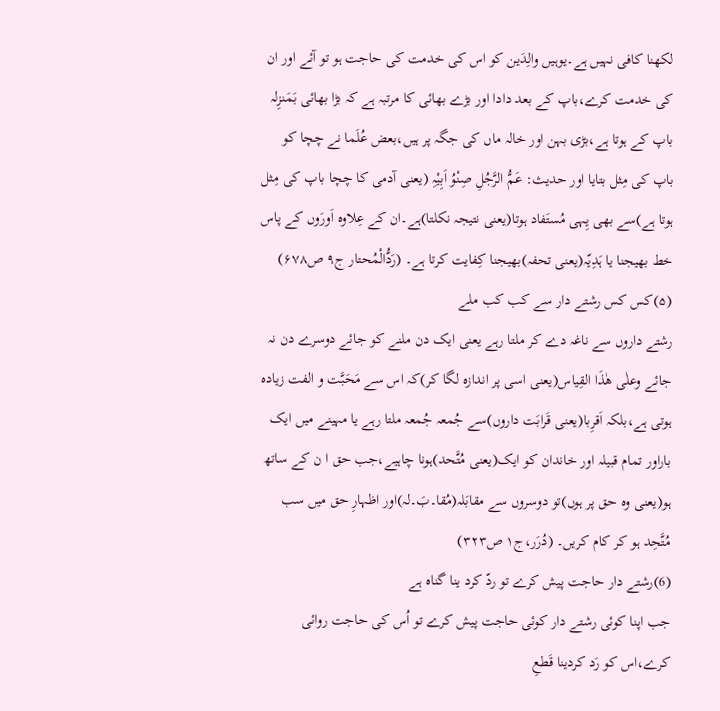لکھنا کافی نہیں ہے۔یوہیں والِدَین کو اس کی خدمت کی حاجت ہو تو آئے اور ان کی خدمت کرے،باپ کے بعد دادا اور بڑے بھائی کا مرتبہ ہے کہ بڑا بھائی بَمَنزِلہ باپ کے ہوتا ہے،بڑی بہن اور خالہ ماں کی جگہ پر ہیں،بعض عُلَما نے چچا کو باپ کی مِثل بتایا اور حدیث: عَمُّ الرَّجُلِ صِنْوُ اَبِیْہِ (یعنی آدمی کا چچا باپ کی مِثل ہوتا ہے)سے بھی یِہی مُستَفاد ہوتا(یعنی نتیجہ نکلتا)ہے۔ان کے عِلاوہ اَورَوں کے پاس خط بھیجنا یا ہَدِیّہ(یعنی تحفہ)بھیجنا کِفایت کرتا ہے۔ (رَدُّالْمُحتار ج۹ ص۶۷۸)
(۵)کس کس رشتے دار سے کب کب ملے
رشتے داروں سے ناغہ دے کر ملتا رہے یعنی ایک دن ملنے کو جائے دوسرے دن نہ جائے وعلٰی ھٰذَا القِیاس(یعنی اسی پر اندازہ لگا کر)کہ اس سے مَحَبَّت و الفت زیادہ ہوتی ہے،بلکہ اَقرِبا(یعنی قَرابَت داروں)سے جُمعہ جُمعہ ملتا رہے یا مہینے میں ایک باراور تمام قبیلہ اور خاندان کو ایک(یعنی مُتَّحد)ہونا چاہیے،جب حق ا ن کے ساتھ ہو(یعنی وہ حق پر ہوں)تو دوسروں سے مقابَلہ(مُقا۔بَ۔لہ)اور اظہارِ حق میں سب مُتَّحِد ہو کر کام کریں۔ (دُرَر،ج۱ ص۳۲۳)
(6)رشتے دار حاجت پیش کرے تو ردّ کرد ینا گناہ ہے
جب اپنا کوئی رشتے دار کوئی حاجت پیش کرے تو اُس کی حاجت روائی کرے،اس کو رَد کردینا قَطعِ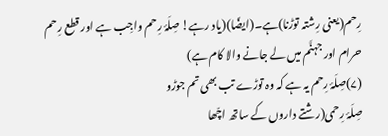رِحم(یعنی رِشتہ توڑنا)ہے۔(ایضًا)(یاد رہے! صِلَۂ رِحم واجِب ہے اور قطع رِحم حرام اور جہنَّم میں لے جانے والا کام ہے)
(۷)صِلَۂ رِحم یہ ہے کہ وہ توڑے تب بھی تم جوڑو
صِلَۂ رِحمی(رشتے داروں کے ساتھ اچّھا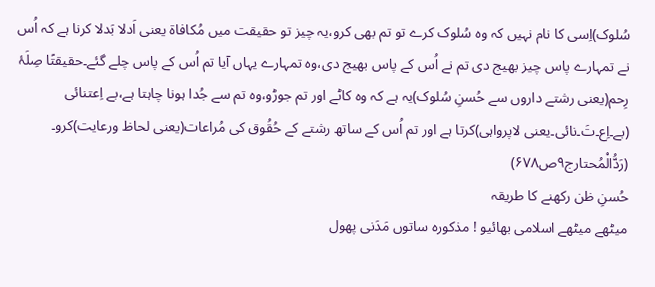سُلوک)اِسی کا نام نہیں کہ وہ سُلوک کرے تو تم بھی کرو،یہ چیز تو حقیقت میں مُکافاۃ یعنی اَدلا بَدلا کرنا ہے کہ اُس نے تمہارے پاس چیز بھیج دی تم نے اُس کے پاس بھیج دی،وہ تمہارے یہاں آیا تم اُس کے پاس چلے گئے۔حقیقتًا صِلَۂ رِحم(یعنی رشتے داروں سے حُسنِ سُلوک)یہ ہے کہ وہ کاٹے اور تم جوڑو،وہ تم سے جُدا ہونا چاہتا ہے،بے اِعتنائی (بے۔اِع۔تَ۔نائی۔یعنی لاپرواہی)کرتا ہے اور تم اُس کے ساتھ رشتے کے حُقُوق کی مُراعات(یعنی لحاظ ورعایت)کرو۔ (رَدُّالْمُحتارج۹ص۶۷۸)
حُسنِ ظن رکھنے کا طریقہ
میٹھے میٹھے اسلامی بھائیو ! مذکورہ ساتوں مَدَنی پھول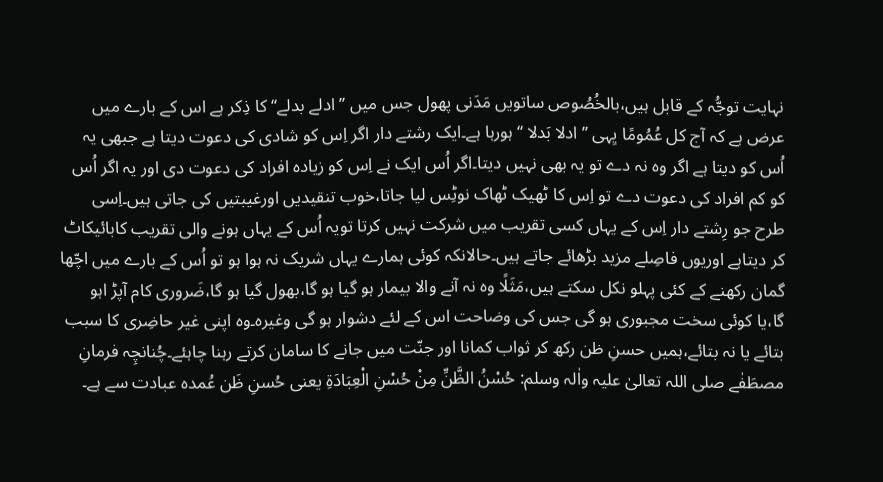نہایت توجُّہ کے قابل ہیں،بالخُصُوص ساتویں مَدَنی پھول جس میں ’’ ادلے بدلے‘‘ کا ذِکر ہے اس کے بارے میں عرض ہے کہ آج کل عُمُومًا یِہی ’’ ادلا بَدلا ‘‘ہورہا ہے۔ایک رشتے دار اگر اِس کو شادی کی دعوت دیتا ہے جبھی یہ اُس کو دیتا ہے اگر وہ نہ دے تو یہ بھی نہیں دیتا۔اگر اُس ایک نے اِس کو زیادہ افراد کی دعوت دی اور یہ اگر اُس کو کم افراد کی دعوت دے تو اِس کا ٹھیک ٹھاک نوٹِس لیا جاتا،خوب تنقیدیں اورغیبتیں کی جاتی ہیں۔اِسی طرح جو رِشتے دار اِس کے یہاں کسی تقریب میں شرکت نہیں کرتا تویہ اُس کے یہاں ہونے والی تقریب کابائیکاٹ کر دیتاہے اوریوں فاصِلے مزید بڑھائے جاتے ہیں۔حالانکہ کوئی ہمارے یہاں شریک نہ ہوا ہو تو اُس کے بارے میں اچّھا گمان رکھنے کے کئی پہلو نکل سکتے ہیں،مَثَلًا وہ نہ آنے والا بیمار ہو گیا ہو گا،بھول گیا ہو گا،ضَروری کام آپڑ اہو گا،یا کوئی سخت مجبوری ہو گی جس کی وضاحت اس کے لئے دشوار ہو گی وغیرہ۔وہ اپنی غیر حاضِری کا سبب بتائے یا نہ بتائے،ہمیں حسنِ ظن رکھ کر ثواب کمانا اور جنّت میں جانے کا سامان کرتے رہنا چاہئے۔چُنانچِہ فرمانِ مصطَفٰے صلی اللہ تعالیٰ علیہ واٰلہ وسلم: حُسْنُ الظَّنِّ مِنْ حُسْنِ الْعِبَادَۃِ یعنی حُسنِ ظَن عُمدہ عبادت سے ہے۔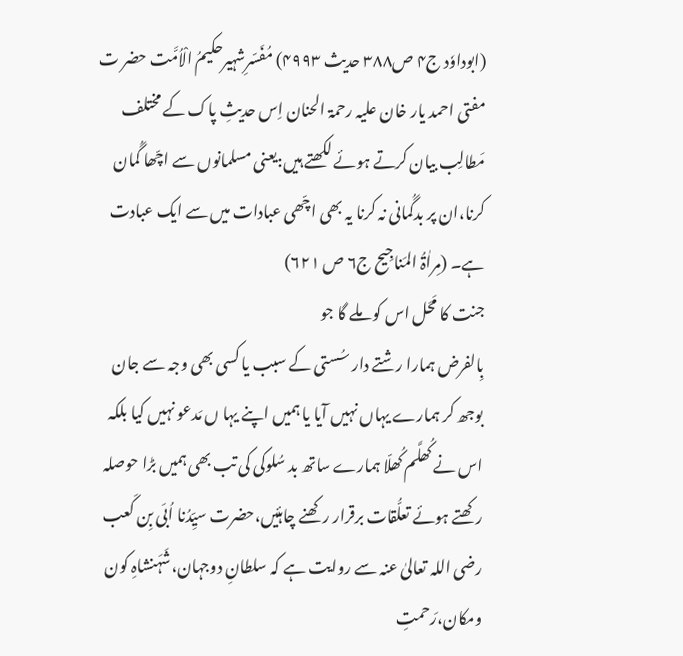(ابوداوٗد ج۴ ص۳۸۸ حدیث ۴۹۹۳) مُفَسّرِشہیرحکیمُ الْاُمَّت حضر ت مفتی احمد یار خان علیہ رحمۃ الحنان اِس حدیثِ پاک کے مختلف مَطالِب بیان کرتے ہوئے لکھتے ہیں:یعنی مسلمانوں سے اچّھا گُمان کرنا،ان پر بدگُمانی نہ کرنا یہ بھی اچّھی عبادات میں سے ایک عبادت ہے۔ (مِراٰۃُ المَناجِیح ج۶ ص ۶۲۱)
جنت کا مَحَل اس کو ملے گا جو
بِالفرض ہمارا رشتے دار سُستی کے سبب یا کسی بھی وجہ سے جان بوجھ کر ہمارے یہاں نہیں آیا یا ہمیں اپنے یہا ں مَدعو نہیں کیا بلکہ اس نے کُھلَّم کُھلّا ہمارے ساتھ بد سُلوکی کی تب بھی ہمیں بڑا حوصلہ رکھتے ہوئے تعلُّقات برقرار رکھنے چاہئیں،حضرت سیِّدُنا اُبَی بِن کَعب رضی اللہ تعالیٰ عنہ سے روایت ہے کہ سلطانِ دوجہان،شَہَنشاہِ کون ومکان،رَحمتِ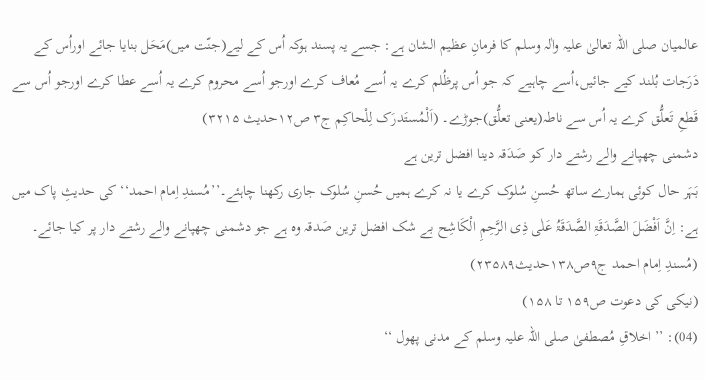عالمیان صلی اللہ تعالیٰ علیہ واٰلہ وسلم کا فرمانِ عظیم الشان ہے: جسے یہ پسند ہوکہ اُس کے لیے(جنّت میں)مَحَل بنایا جائے اوراُس کے دَرَجات بُلند کیے جائیں،اُسے چاہیے کہ جو اُس پرظُلم کرے یہ اُسے مُعاف کرے اورجو اُسے محروم کرے یہ اُسے عطا کرے اورجو اُس سے قَطعِ تَعلُّق کرے یہ اُس سے ناطہ(یعنی تعلُّق)جوڑے۔ (اَلْمُستَدرَک لِلْحاکِم ج۳ ص۱۲حدیث ۳۲۱۵)
دشمنی چھپانے والے رشتے دار کو صَدَقہ دینا افضل ترین ہے
بَہَر حال کوئی ہمارے ساتھ حُسنِ سُلوک کرے یا نہ کرے ہمیں حُسنِ سُلوک جاری رکھنا چاہئے۔’’مُسندِ اِمام احمد‘‘ کی حدیثِ پاک میں ہے: اِنَّ اَفْضَلَ الصَّدَقَۃِ الصَّدَقَۃُ عَلٰی ذِی الرَّحِمِ الْکَاشِح بے شک افضل ترین صَدقہ وہ ہے جو دشمنی چھپانے والے رشتے دار پر کیا جائے۔ (مُسندِ اِمام احمد ج۹ص۱۳۸حدیث۲۳۵۸۹)
(نیکی کی دعوت ص۱۵۹ تا ۱۵۸)
(04): ’’ اخلاقِ مُصطفیٰ صلی اللہ علیہ وسلم کے مدنی پھول ‘‘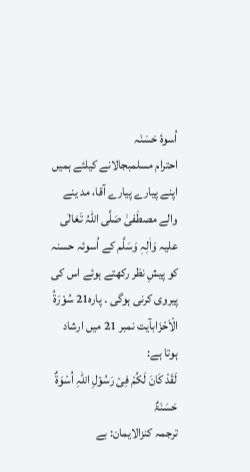اُسوۂ حَسَنَہ
احترام مسلمبجالانے کیلئے ہمیں اپنے پیارے پیارے آقا، مد ینے والے مصطَفیٰ صَلَّی اللہُ تَعَالٰی علیہ وَاٰلِہٖ وَسَلَّم کے اُسوئہ حسنہ کو پیشِ نظر رکھتے ہوئے اس کی پیروی کرنی ہوگی ۔ پارہ21 سُوْرَۃُ الْاَحْزَابآیت نمبر 21 میں ارشاد ہوتا ہے:
لَقَدْ کَانَ لَکُمْ فِیۡ رَسُوۡلِ اللہِ اُسْوَۃٌ حَسَنَۃٌ
ترجمہ کنزالایمان: بے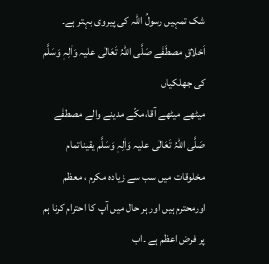شک تمہیں رسولُ اللہ کی پیروی بہتر ہے۔
اَخلاقِ مصطَفٰے صَلَّی اللہُ تَعَالٰی علیہ وَاٰلِہٖ وَسَلَّم کی جھلکیاں
میٹھے میٹھے آقا،مکّے مدینے والے مصطفٰے صَلَّی اللہُ تَعَالٰی علیہ وَاٰلِہٖ وَسَلَّم یقیناتمام مخلوقات میں سب سے زیادہ مکرم ، معظم اورمحترم ہیں اور ہر حال میں آپ کا احترام کرنا ہم پر فرض اعظم ہے ۔اب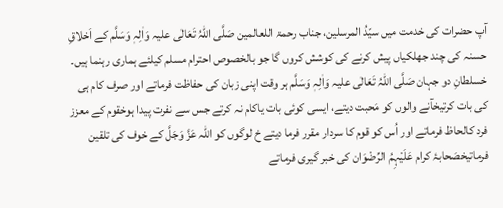آپ حضرات کی خدمت میں سیّدُ المرسلین، جناب رحمۃ اللعالمین صَلَّی اللہُ تَعَالٰی علیہ وَاٰلِہٖ وَسَلَّم کے اَخلاقِ حسنہ کی چند جھلکیاں پیش کرنے کی کوشش کروں گا جو بالخصوص احترام مسلم کیلئے ہماری رہنما ہیں۔
خسلطانِ دو جہان صَلَّی اللہُ تَعَالٰی علیہ وَاٰلِہٖ وَسَلَّم ہر وقت اپنی زبان کی حفاظت فرماتے اور صرف کام ہی کی بات کرتیخآنے والوں کو مَحبت دیتے، ایسی کوئی بات یاکام نہ کرتے جس سے نفرت پیدا ہوخقوم کے معزز فرد کالحاظ فرماتے اور اُس کو قوم کا سردار مقرر فرما دیتے خ لوگوں کو اللہ عَزَّ وَجَلَّ کے خوف کی تلقین فرماتیخصَحابۂ کرام عَلَیْہِمُ الرِّضْوَان کی خبر گیری فرماتے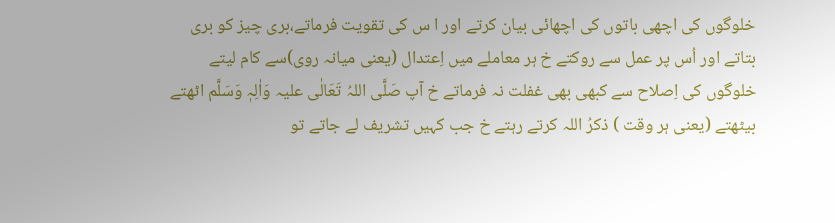خلوگوں کی اچھی باتوں کی اچھائی بیان کرتے اور ا س کی تقویت فرماتے،بری چیز کو بری بتاتے اور اُس پر عمل سے روکتے خ ہر معاملے میں اِعتدال (یعنی میانہ روی)سے کام لیتے خلوگوں کی اِصلاح سے کبھی بھی غفلت نہ فرماتے خ آپ صَلَّی اللہُ تَعَالٰی علیہ وَاٰلِہٖ وَسَلَّم اٹھتے بیٹھتے (یعنی ہر وقت ) ذکرُ اللہ کرتے رہتے خ جب کہیں تشریف لے جاتے تو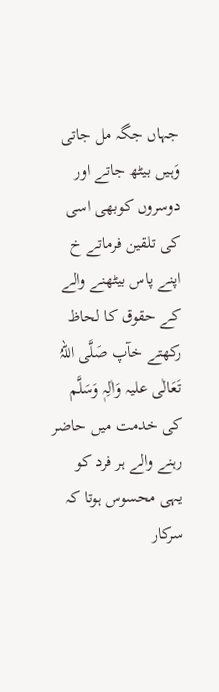جہاں جگہ مل جاتی وَہیں بیٹھ جاتے اور دوسروں کوبھی اسی کی تلقین فرماتے خ اپنے پاس بیٹھنے والے کے حقوق کا لحاظ رکھتے خآپ صَلَّی اللہُ تَعَالٰی علیہ وَاٰلِہٖ وَسَلَّم کی خدمت میں حاضر رہنے والے ہر فرد کو یہی محسوس ہوتا کہ سرکار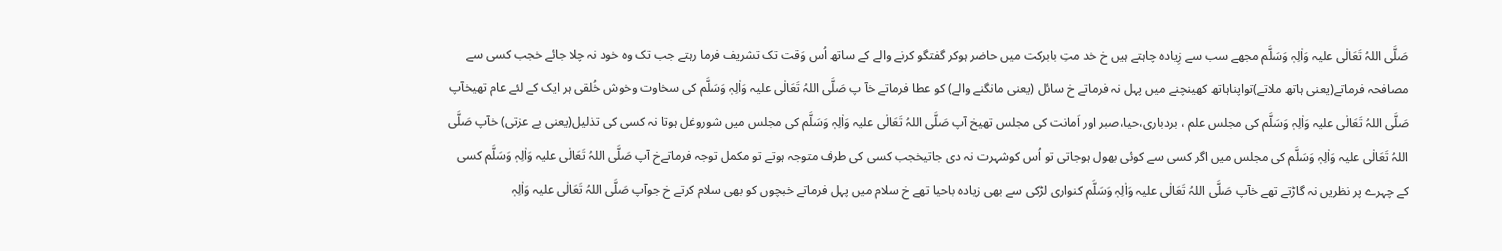صَلَّی اللہُ تَعَالٰی علیہ وَاٰلِہٖ وَسَلَّم مجھے سب سے زِیادہ چاہتے ہیں خ خد متِ بابرکت میں حاضر ہوکر گفتگو کرنے والے کے ساتھ اُس وَقت تک تشریف فرما رہتے جب تک وہ خود نہ چلا جائے خجب کسی سے مصافحہ فرماتے(یعنی ہاتھ ملاتے)تواپناہاتھ کھینچنے میں پہل نہ فرماتے خ سائل (یعنی مانگنے والے) کو عطا فرماتے خآ پ صَلَّی اللہُ تَعَالٰی علیہ وَاٰلِہٖ وَسَلَّم کی سخاوت وخوش خُلقی ہر ایک کے لئے عام تھیخآپ صَلَّی اللہُ تَعَالٰی علیہ وَاٰلِہٖ وَسَلَّم کی مجلس علم ، بردباری،حیا،صبر اور اَمانت کی مجلس تھیخ آپ صَلَّی اللہُ تَعَالٰی علیہ وَاٰلِہٖ وَسَلَّم کی مجلس میں شوروغل ہوتا نہ کسی کی تذلیل(یعنی بے عزتی) خآپ صَلَّی اللہُ تَعَالٰی علیہ وَاٰلِہٖ وَسَلَّم کی مجلس میں اگر کسی سے کوئی بھول ہوجاتی تو اُس کوشہرت نہ دی جاتیخجب کسی کی طرف متوجہ ہوتے تو مکمل توجہ فرماتےخ آپ صَلَّی اللہُ تَعَالٰی علیہ وَاٰلِہٖ وَسَلَّم کسی کے چہرے پر نظریں نہ گاڑتے تھے خآپ صَلَّی اللہُ تَعَالٰی علیہ وَاٰلِہٖ وَسَلَّم کنواری لڑکی سے بھی زیادہ باحیا تھے خ سلام میں پہل فرماتے خبچوں کو بھی سلام کرتے خ جوآپ صَلَّی اللہُ تَعَالٰی علیہ وَاٰلِہٖ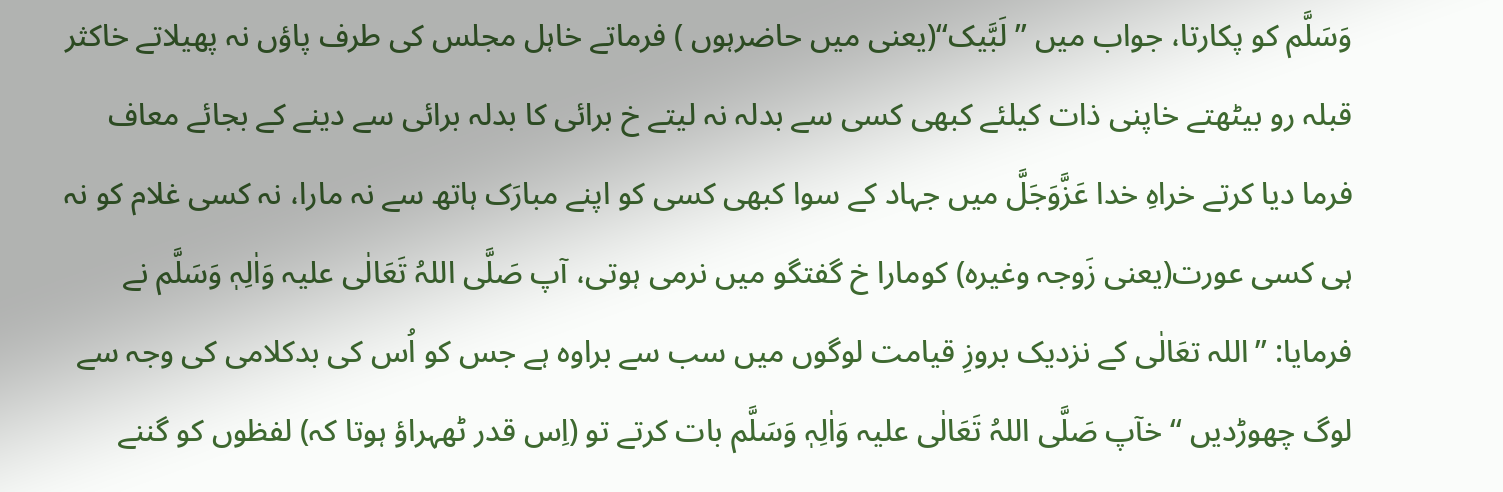وَسَلَّم کو پکارتا، جواب میں ’’ لَبَّیک‘‘(یعنی میں حاضرہوں ) فرماتے خاہل مجلس کی طرف پاؤں نہ پھیلاتے خاکثر قبلہ رو بیٹھتے خاپنی ذات کیلئے کبھی کسی سے بدلہ نہ لیتے خ برائی کا بدلہ برائی سے دینے کے بجائے معاف فرما دیا کرتے خراہِ خدا عَزَّوَجَلَّ میں جہاد کے سوا کبھی کسی کو اپنے مبارَک ہاتھ سے نہ مارا، نہ کسی غلام کو نہ ہی کسی عورت(یعنی زَوجہ وغیرہ) کومارا خ گفتگو میں نرمی ہوتی، آپ صَلَّی اللہُ تَعَالٰی علیہ وَاٰلِہٖ وَسَلَّم نے فرمایا: ’’اللہ تعَالٰی کے نزدیک بروزِ قیامت لوگوں میں سب سے براوہ ہے جس کو اُس کی بدکلامی کی وجہ سے لوگ چھوڑدیں ‘‘ خآپ صَلَّی اللہُ تَعَالٰی علیہ وَاٰلِہٖ وَسَلَّم بات کرتے تو (اِس قدر ٹھہراؤ ہوتا کہ) لفظوں کو گننے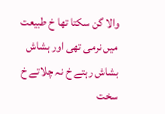والا گن سکتا تھا خ طبیعت میں نرمی تھی اور ہشاش بشاش رہتے خ نہ چلاتے خ سخت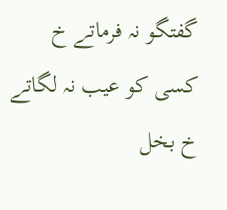گفتگو نہ فرماتے خ کسی کو عیب نہ لگاتے خ بخل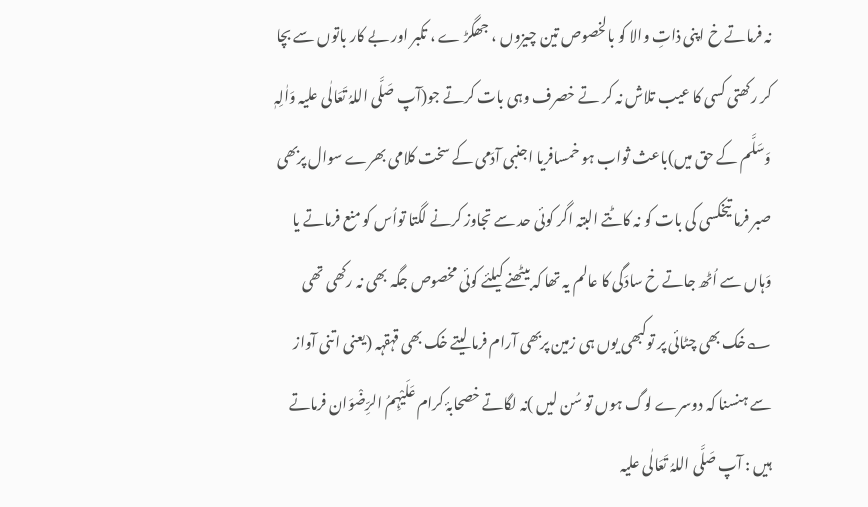نہ فرماتے خ اپنی ذاتِ والا کو بالخصوص تین چیزوں ، جھگڑ ے ، تکبر اور بے کار باتوں سے بچا کر رکھتی کسی کا عیب تلاش نہ کر تے خصرف وہی بات کرتے جو(آپ صَلَّی اللہُ تَعَالٰی علیہ وَاٰلِہٖ وَسَلَّم کے حق میں)باعث ثواب ہو خمسافریا اجنبی آدَمی کے سخت کلامی بھرے سوال پربھی صبر فرما تیخکسی کی بات کو نہ کاٹتے البتہ اگر کوئی حد سے تجاوز کرنے لگتا تواُس کو منع فرماتے یا وَہاں سے اُٹھ جاتے خ سادَگی کا عالم یہ تھا کہ بیٹھنے کیلئے کوئی مخصوص جگہ بھی نہ رکھی تھی ؎خک بھی چٹائی پر توکبھی یوں ہی زمین پربھی آرام فرما لیتے خک بھی قہقہہ (یعنی اتنی آواز سے ہنسنا کہ دوسرے لوگ ہوں تو سُن لیں )نہ لگاتے خصحابۂ کرام عَلَیْہِمُ الرِّضْوَان فرماتے ہیں : آپ صَلَّی اللہُ تَعَالٰی علیہ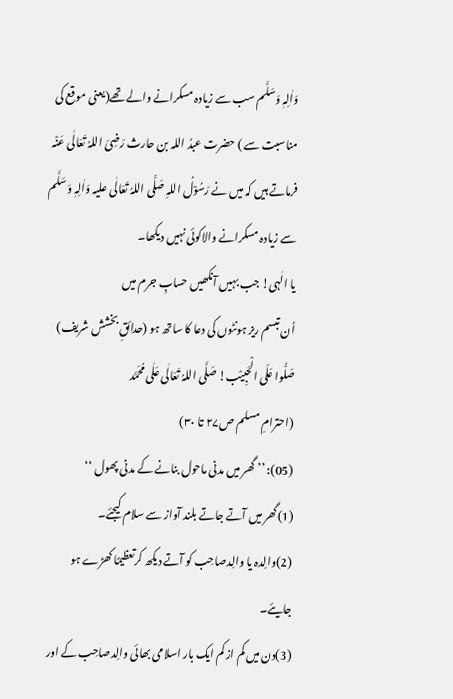وَاٰلِہٖ وَسَلَّم سب سے زیادہ مسکرانے والے تھے(یعنی موقع کی مناسبت سے ) حضرت عبدُ اللہ بن حارث رَضِیَ اللہُ تَعَالٰی عَنْہ فرماتے ہیں کہ میں نے رَسُوْلُ اللہِ صَلَّی اللہُ تَعَالٰی علیہ وَاٰلِہٖ وَسَلَّم سے زیادہ مسکرانے والاکوئی نہیں دیکھا۔
یا الٰہی! جب بہیں آنکھیں حسابِ جرم میں
اُن تبسم ریز ہونٹوں کی دعا کا ساتھ ہو (حدائقِ بخشش شریف)
صَلُّوا عَلَی الْحَبِیْب! صَلَّی اللہُ تَعَالٰی عَلٰی مُحَمَّد
(احترامِ مسلم ص۲۷ تا ۳۰)
(05): ’’ گھر میں مدنی ماحول بنانے کے مدنی پھول ‘‘
(1)گھر میں آتے جاتے بلند آواز سے سلام کیجئے۔
(2)والِدہ یا والِدصاحِب کو آتے دیکھ کرتعظیمًا کھڑے ہو جایئے۔
(3)دن میں کم از کم ایک بار اسلامی بھائی والِدصاحِب کے اور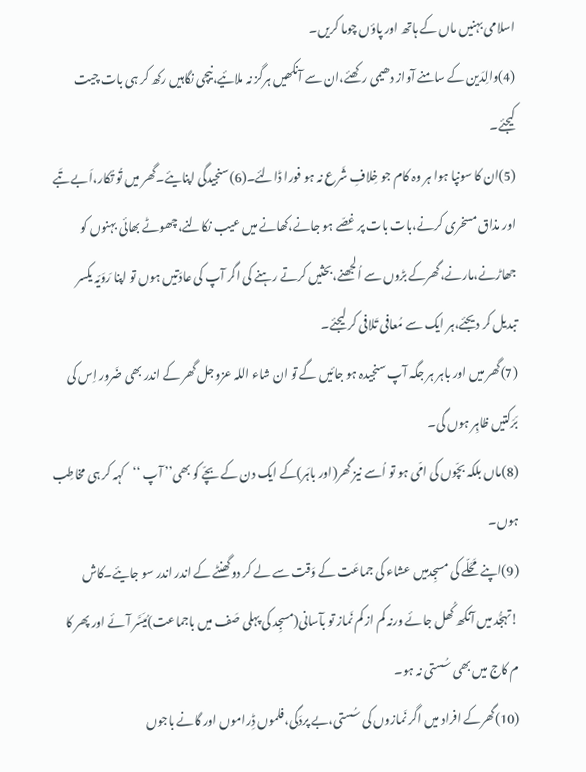اسلامی بہنیں ماں کے ہاتھ اور پاؤں چوما کریں۔
(4)والِدَین کے سامنے آواز دھیمی رکھئے،ان سے آنکھیں ہرگز نہ ملائیے،نیچی نگاہیں رکھ کر ہی بات چیت کیجئے۔
(5)ان کا سونپا ہوا ہر وہ کام جو خِلافِ شَرع نہ ہو فورا ڈالئے۔(6)سنجیدگی اپنایئے۔گھر میں تُو تُکار،اَبے تَبے اور مذاق مسخری کرنے،بات بات پر غصّے ہو جانے،کھانے میں عیب نکالنے،چھوٹے بھائی بہنوں کو جھاڑنے،مارنے،گھرکے بڑوں سے اُلجھنے،بحثیں کرتے رہنے کی اگر آپ کی عادَتیں ہوں تو اپنا رَوَیّہ یکسر تبدیل کر دیجئے،ہر ایک سے مُعافی تَلافی کر لیجئے۔
(7)گھر میں اور باہر ہر جگہ آپ سنجیدہ ہو جائیں گے تو ان شاء اللہ عزوجل گھر کے اندر بھی ضَرور اِس کی بَرَکتیں ظاہِر ہوں گی۔
(8)ماں بلکہ بچّوں کی امّی ہو تو اُسے نیز گھر(اور باہَر)کے ایک دن کے بچّے کو بھی’’ آپ ‘‘کہہ کر ہی مخاطِب ہوں۔
(9)اپنے مَحَلّے کی مسجِدمیں عشاء کی جماعَت کے وَقت سے لے کر دوگھنٹے کے اندر اندر سو جایئے۔کاش !تہجُّد میں آنکھ کُھل جائے ورنہ کم از کم نَماز تو بآسانی(مسجِد کی پہلی صَف میں باجماعت)مُیَسَّر آئے اور پھر کا م کاج میں بھی سُستی نہ ہو۔
(10)گھرکے افراد میں اگر نَمازوں کی سُستی،بے پردَگی،فلموں ڈِراموں اور گانے باجوں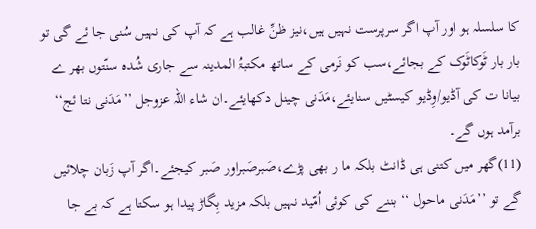کا سلسلہ ہو اور آپ اگر سرپرست نہیں ہیں،نیز ظنِّ غالب ہے کہ آپ کی نہیں سُنی جا ئے گی تو بار بار ٹَوکاٹَوک کے بجائے،سب کو نَرمی کے ساتھ مکتبۃُ المدینہ سے جاری شُدہ سنّتوں بھر ے بیانا ت کی آڈیو/وِڈیو کیسٹیں سنایئے،مَدَنی چینل دکھایئے۔ان شاء اللہ عزوجل ’’مَدَنی نتا ئج‘‘ برآمد ہوں گے۔
(11)گھر میں کتنی ہی ڈانٹ بلکہ ما ر بھی پڑے،صَبرصَبراور صَبر کیجئے۔اگر آپ زَبان چلائیں گے تو ’’مَدَنی ماحول ‘‘ بننے کی کوئی اُمّید نہیں بلکہ مزید بِگاڑ پیدا ہو سکتا ہے کہ بے جا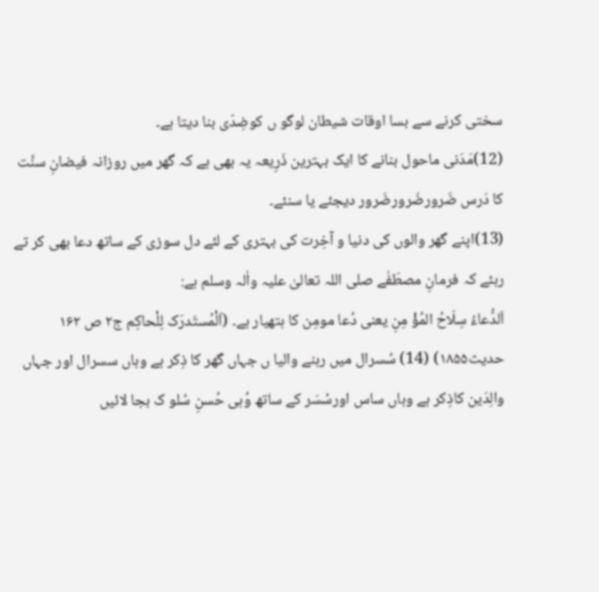سختی کرنے سے بسا اوقات شیطان لوگو ں کوضِدّی بنا دیتا ہے۔
(12)مَدَنی ماحول بنانے کا ایک بہترین ذَرِیعہ یہ بھی ہے کہ گھر میں روزانہ فیضانِ سنَّت کا دَرس ضَرورضَرورضَرور دیجئے یا سنئے۔
(13)اپنے گھر والوں کی دنیا و آخِرت کی بہتری کے لئے دل سوزی کے ساتھ دعا بھی کر تے رہئے کہ فرمانِ مصطَفٰے صلی اللہ تعالیٰ علیہ واٰلہ وسلم ہے:
اَلدُّعاءُ سِلَاحُ المُؤْ مِنِ یعنی دُعا مومِن کا ہتھیار ہے۔ (اَلْمُستَدرَک لِلْحاکِم ج۲ ص ۱۶۲ حدیث۱۸۵۵) (14) سُسرال میں رہنے والیا ں جہاں گھر کا ذِکر ہے وہاں سسرال اور جہاں والِدَین کاذِکر ہے وہاں ساس اورسُسَر کے ساتھ وُہی حُسنِ سُلو ک بجا لائیں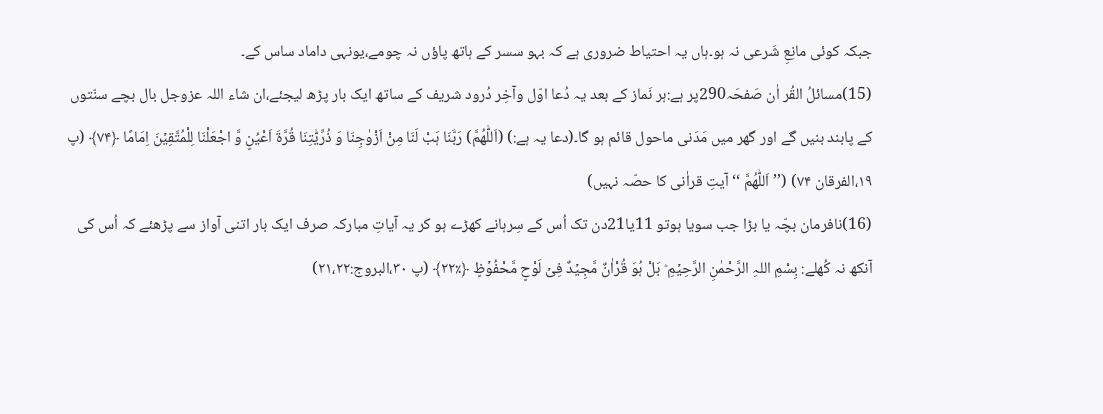جبکہ کوئی مانِعِ شَرعی نہ ہو۔ہاں یہ احتیاط ضروری ہے کہ بہو سسر کے ہاتھ پاؤں نہ چومے،یونہی داماد ساس کے۔
(15)مسائلُ القُر اٰن صَفحَہ290پر ہے:ہر نَماز کے بعد یہ دُعا اوّل وآخِر دُرود شریف کے ساتھ ایک بار پڑھ لیجئے،ان شاء اللہ عزوجل بال بچے سنّتوں کے پابند بنیں گے اور گھر میں مَدَنی ماحول قائم ہو گا۔(دعا یہ ہے:) (اَللّٰھُمَّ) رَبَّنَا ہَبْ لَنَا مِنْ اَزْوٰجِنَا وَ ذُرِّیّٰتِنَا قُرَّۃَ اَعْیُنٍ وَّ اجْعَلْنَا لِلْمُتَّقِیۡنَ اِمَامًا ﴿۷۴﴾ (پ ۱۹،الفرقان ۷۴) (’’اَللّٰھُمَّ ‘‘ آیتِ قراٰنی کا حصّہ نہیں)
(16)نافرمان بچّہ یا بڑا جب سویا ہوتو 11یا21دن تک اُس کے سِرہانے کھڑے ہو کر یہ آیاتِ مبارکہ صرف ایک بار اتنی آواز سے پڑھئے کہ اُس کی آنکھ نہ کُھلے: بِسْمِ اللہِ الرَّحْمٰنِ الرَّحِیۡمِ ؕ بَلْ ہُوَ قُرْاٰنٌ مَّجِیۡدٌ فِیۡ لَوْحٍ مَّحْفُوۡظٍ ﴿٪۲۲﴾ (پ ۳۰،البروج:۲۱،۲۲)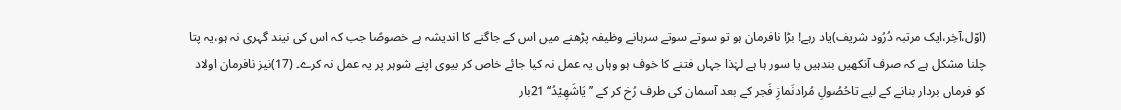(اوّل،آخِر،ایک مرتبہ دُرُود شریف)یاد رہے! بڑا نافرمان ہو تو سوتے سوتے سرہانے وظیفہ پڑھنے میں اس کے جاگنے کا اندیشہ ہے خصوصًا جب کہ اس کی نیند گہری نہ ہو،یہ پتا چلنا مشکل ہے کہ صرف آنکھیں بندہیں یا سور ہا ہے لہٰذا جہاں فتنے کا خوف ہو وہاں یہ عمل نہ کیا جائے خاص کر بیوی اپنے شوہر پر یہ عمل نہ کرے۔ (17)نیز نافرمان اولاد کو فرماں بردار بنانے کے لیے تاحُصُولِ مُرادنَمازِ فَجر کے بعد آسمان کی طرف رُخ کر کے ’’ یَاشَھِیْدُ‘‘ 21بار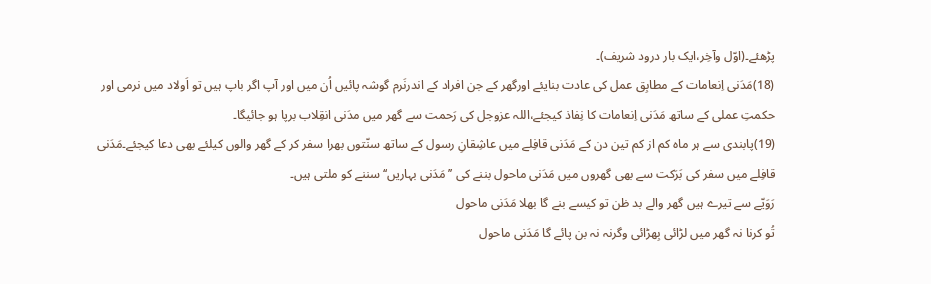پڑھئے۔(اوّل وآخِر،ایک بار درود شریف)۔
(18)مَدَنی اِنعامات کے مطابِق عمل کی عادت بنایئے اورگھر کے جن افراد کے اندرنَرم گوشہ پائیں اُن میں اور آپ اگر باپ ہیں تو اَولاد میں نرمی اور حکمتِ عملی کے ساتھ مَدَنی اِنعامات کا نِفاذ کیجئے،اللہ عزوجل کی رَحمت سے گھر میں مدَنی انقِلاب برپا ہو جائیگا۔
(19)پابندی سے ہر ماہ کم از کم تین دن کے مَدَنی قافِلے میں عاشِقانِ رسول کے ساتھ سنّتوں بھرا سفر کر کے گھر والوں کیلئے بھی دعا کیجئے۔مَدَنی قافِلے میں سفر کی بَرَکت سے بھی گھروں میں مَدَنی ماحول بننے کی ’’مَدَنی بہاریں‘‘ سننے کو ملتی ہیں۔
رَوَیّے سے تیرے ہیں گھر والے بد ظن تو کیسے بنے گا بھلا مَدَنی ماحول
تُو کرنا نہ گھر میں لڑائی بِھڑائی وگرنہ نہ بن پائے گا مَدَنی ماحول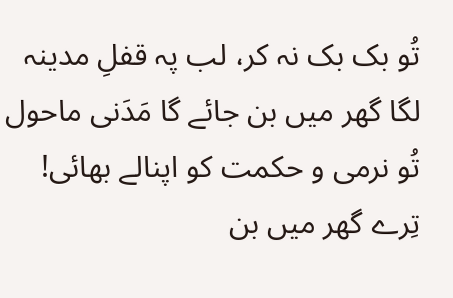تُو بک بک نہ کر، لب پہ قفلِ مدینہ لگا گھر میں بن جائے گا مَدَنی ماحول
تُو نرمی و حکمت کو اپنالے بھائی! تِرے گھر میں بن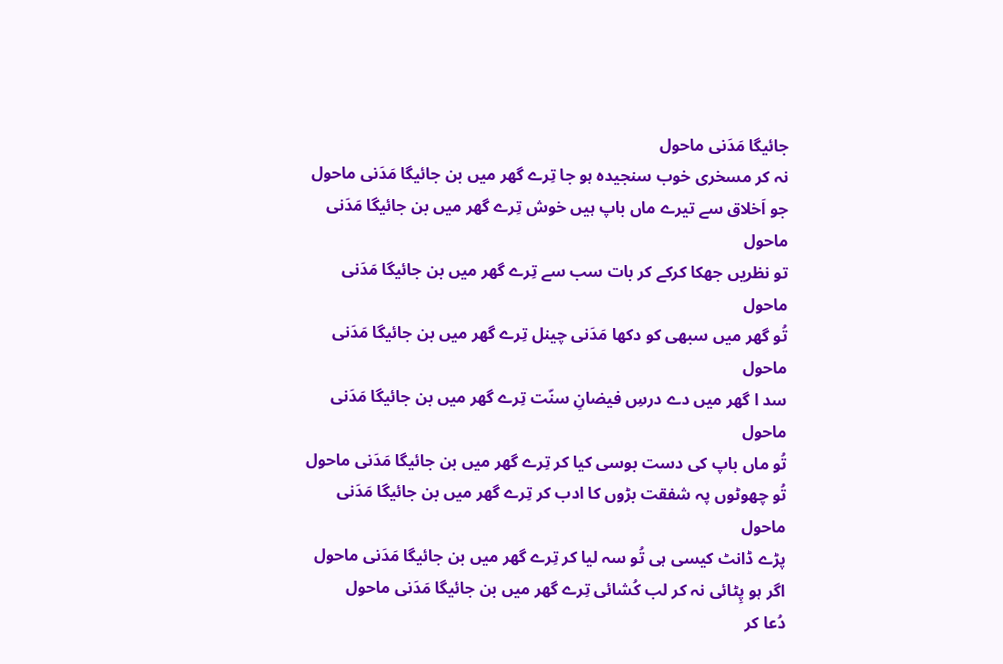جائیگا مَدَنی ماحول
نہ کر مسخری خوب سنجیدہ ہو جا تِرے گھر میں بن جائیگا مَدَنی ماحول
جو اَخلاق سے تیرے ماں باپ ہیں خوش تِرے گھر میں بن جائیگا مَدَنی ماحول
تو نظریں جھکا کرکے کر بات سب سے تِرے گھر میں بن جائیگا مَدَنی ماحول
تُو گھر میں سبھی کو دکھا مَدَنی چینل تِرے گھر میں بن جائیگا مَدَنی ماحول
سد ا گھر میں دے درسِ فیضانِ سنّت تِرے گھر میں بن جائیگا مَدَنی ماحول
تُو ماں باپ کی دست بوسی کیا کر تِرے گھر میں بن جائیگا مَدَنی ماحول
تُو چھوٹوں پہ شفقت بڑوں کا ادب کر تِرے گھر میں بن جائیگا مَدَنی ماحول
پڑے ڈانٹ کیسی ہی تُو سہ لیا کر تِرے گھر میں بن جائیگا مَدَنی ماحول
اگر ہو پِٹائی نہ کر لب کُشائی تِرے گھر میں بن جائیگا مَدَنی ماحول
دُعا کر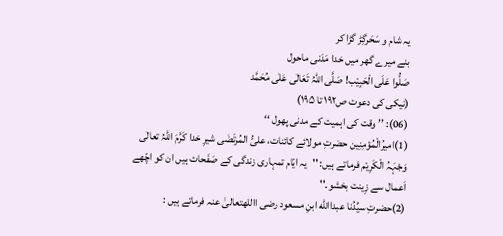یہ شام و سَحَرگِڑ گڑا کر
بنے میرے گھر میں خدا مَدَنی ماحول
صَلُّوا عَلَی الْحَبِیْب! صَلَّی اللہُ تَعَالٰی عَلٰی مُحَمَّد
(نیکی کی دعوت ص۱۹۲ تا ۱۹۵)
(06): ’’ وقت کی اہمیت کے مدنی پھول ‘‘
(1)امیرُالْمُؤمِنِین حضرتِ مولائے کائنات، علیُّ المُرتَضٰی شیرِ خدا کَرَّمَ اللہُ تعالٰی وَجْہَہُ الْکَرِیْم فرماتے ہیں: ''یہ ایّام تمہاری زندگی کے صَفَحات ہیں ان کو اچّھے اَعمال سے زِینت بخشو۔''
(2)حضرتِ سیِّدُنا عبداالله ابنِ مسعود رضی االلهتعالیٰ عنہ فرماتے ہیں :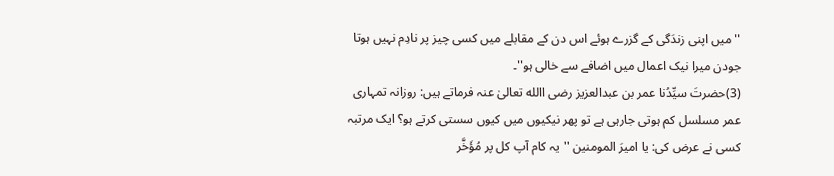''میں اپنی زندَگی کے گزرے ہوئے اس دن کے مقابلے میں کسی چیز پر نادِم نہیں ہوتا جودن میرا نیک اعمال میں اضافے سے خالی ہو''۔
(3)حضرتَ سیِّدُنا عمر بن عبدالعزیز رضی االله تعالیٰ عنہ فرماتے ہیں: روزانہ تمہاری عمر مسلسل کم ہوتی جارہی ہے تو پھر نیکیوں میں کیوں سستی کرتے ہو؟ ایک مرتبہ کسی نے عرض کی: یا امیرَ المومنین ''یہ کام آپ کل پر مُؤَخَّر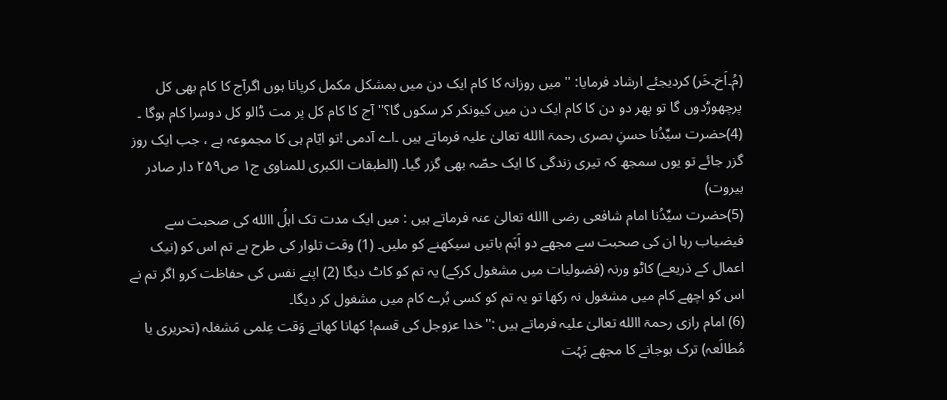(مُ۔اَخ۔خَر) کردیجئے ارشاد فرمایا: '' میں روزانہ کا کام ایک دن میں بمشکل مکمل کرپاتا ہوں اگرآج کا کام بھی کل پرچھوڑدوں گا تو پھر دو دن کا کام ایک دن میں کیونکر کر سکوں گا؟''آج کا کام کل پر مت ڈالو کل دوسرا کام ہوگا ۔
(4)حضرت سیِّدُنا حسنِ بصری رحمۃ االله تعالیٰ علیہ فرماتے ہیں ۔اے آدمی !تو ایّام ہی کا مجموعہ ہے ، جب ایک روز گزر جائے تو یوں سمجھ کہ تیری زندگی کا ایک حصّہ بھی گزر گیا۔ (الطبقات الکبری للمناوی ج۱ ص۲۵۹ دار صادر بیروت)
(5)حضرت سیِّدُنا امام شافعی رضی االله تعالیٰ عنہ فرماتے ہیں : میں ایک مدت تک اہلُ االله کی صحبت سے فیضیاب رہا ان کی صحبت سے مجھے دو اَہَم باتیں سیکھنے کو ملیں۔ (1) وقت تلوار کی طرح ہے تم اس کو (نیک اعمال کے ذریعے) کاٹو ورنہ (فضولیات میں مشغول کرکے) یہ تم کو کاٹ دیگا (2) اپنے نفس کی حفاظت کرو اگر تم نے اس کو اچھے کام میں مشغول نہ رکھا تو یہ تم کو کسی بُرے کام میں مشغول کر دیگا۔
(6) امام رازی رحمۃ االله تعالیٰ علیہ فرماتے ہیں :''خدا عزوجل کی قسم! کھانا کھاتے وَقت عِلمی مَشغلہ (تحریری یا مُطالَعہ) ترک ہوجانے کا مجھے بَہُت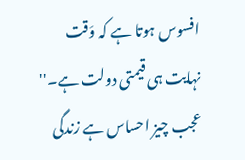افسوس ہوتا ہے کہ وَقت نہایت ہی قیمتی دولت ہے۔''
عجب چیز احساس ہے زندگی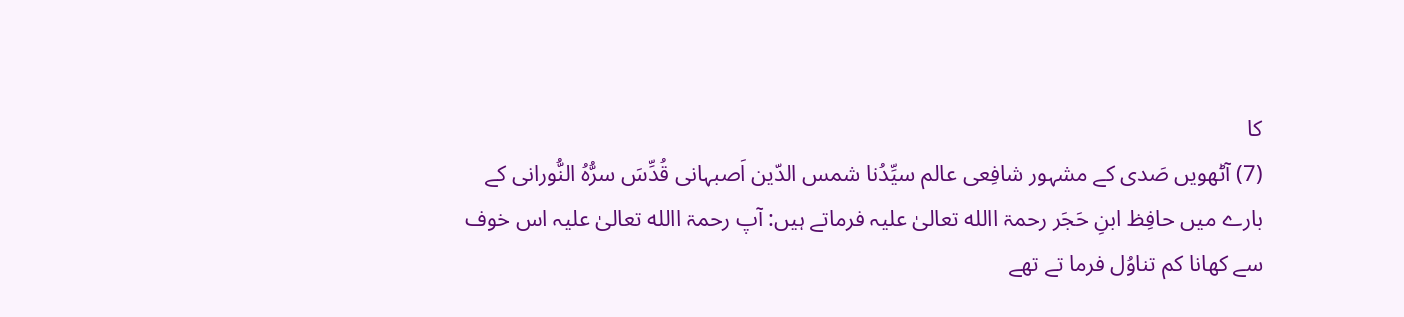کا
(7) آٹھویں صَدی کے مشہور شافِعی عالم سیِّدُنا شمس الدّین اَصبہانی قُدِّسَ سرُّہُ النُّورانی کے بارے میں حافِظ ابنِ حَجَر رحمۃ االله تعالیٰ علیہ فرماتے ہیں: آپ رحمۃ االله تعالیٰ علیہ اس خوف سے کھانا کم تناوُل فرما تے تھے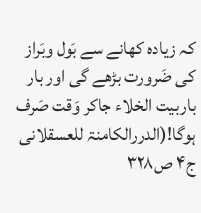کہ زیادہ کھانے سے بَول وبَراز کی ضَرورت بڑھے گی اور بار باربیت الخلاء جاکر وَقت صَرف ہوگا!(الدررالکامنۃ للعسقلانی ج۴ ص۳۲۸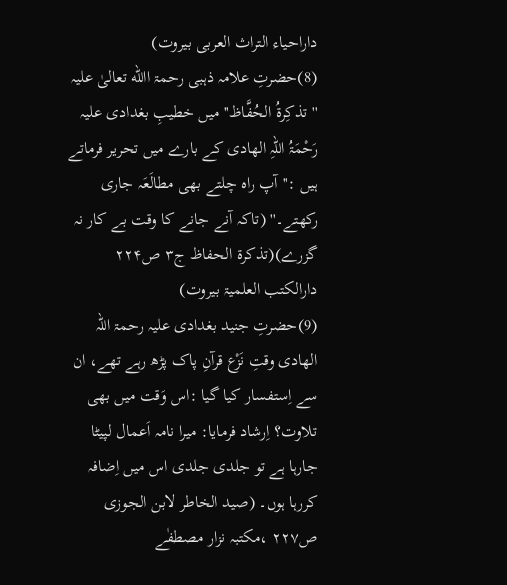داراحیاء التراث العربی بیروت)
(8)حضرتِ علامہ ذہبی رحمۃ االله تعالیٰ علیہ ''تذکِرۃُ الحُفَّاظ'' میں خطیبِ بغدادی علیہ رَحْمَۃُ اللہِ الھادی کے بارے میں تحریر فرماتے ہیں :''آپ راہ چلتے بھی مطالَعَہ جاری رکھتے۔'' (تاکہ آنے جانے کا وقت بے کار نہ گزرے)(تذکرۃ الحفاظ ج۳ ص۲۲۴ دارالکتب العلمیۃ بیروت)
(9)حضرتِ جنید بغدادی علیہ رحمۃ اللہ الھادی وقتِ نَزْع قرآنِ پاک پڑھ رہے تھے، ان سے اِستفسار کیا گیا :اس وَقت میں بھی تلاوت؟ اِرشاد فرمایا: میرا نامہ اَعمال لپیٹا جارہا ہے تو جلدی جلدی اس میں اِضافہ کررہا ہوں۔ (صید الخاطر لابن الجوزی ص۲۲۷ ،مکتبہ نزار مصطفٰے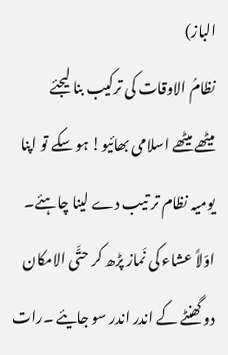الباز)
نظامُ الاوقات کی ترکیب بنا لیجئے
میٹھے میٹھے اسلامی بھائیو! ہو سکے تو اپنا یومیہ نظام تر تیب دے لینا چاہئے۔ اوّلاً عشاء کی نَماز پڑھ کر حتَّی الامکان دو گھنٹے کے اندر اندر سو جایئے ۔رات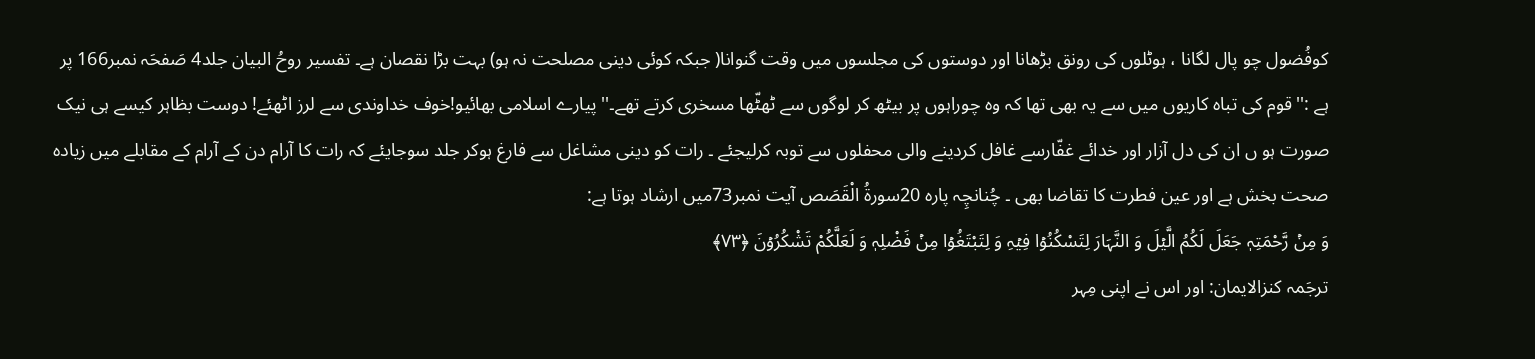کوفُضول چو پال لگانا ، ہوٹلوں کی رونق بڑھانا اور دوستوں کی مجلسوں میں وقت گنوانا( جبکہ کوئی دینی مصلحت نہ ہو) بہت بڑا نقصان ہے۔ تفسیر روحُ البیان جلد4 صَفحَہ نمبر166 پر ہے :''قوم کی تباہ کاریوں میں سے یہ بھی تھا کہ وہ چوراہوں پر بیٹھ کر لوگوں سے ٹھٹّھا مسخری کرتے تھے۔'' پیارے اسلامی بھائیو!خوف خداوندی سے لرز اٹھئے! دوست بظاہر کیسے ہی نیک صورت ہو ں ان کی دل آزار اور خدائے غفّارسے غافل کردینے والی محفلوں سے توبہ کرلیجئے ۔ رات کو دینی مشاغل سے فارغ ہوکر جلد سوجایئے کہ رات کا آرام دن کے آرام کے مقابلے میں زیادہ صحت بخش ہے اور عین فطرت کا تقاضا بھی ۔ چُنانچِہ پارہ 20سورۃُ الْقَصَص آیت نمبر73میں ارشاد ہوتا ہے:
وَ مِنۡ رَّحْمَتِہٖ جَعَلَ لَکُمُ الَّیۡلَ وَ النَّہَارَ لِتَسْکُنُوۡا فِیۡہِ وَ لِتَبْتَغُوۡا مِنۡ فَضْلِہٖ وَ لَعَلَّکُمْ تَشْکُرُوۡنَ ﴿۷۳﴾
ترجَمہ کنزالایمان: اور اس نے اپنی مِہر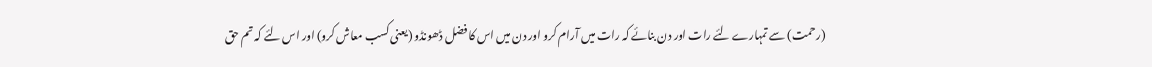(رحمت) سے تمہارے لئے رات اور دن بنائے کہ رات میں آرام کرو اور دن میں اس کا فضل ڈھونڈو (یعنی کسب معاش کرو) اور اس لئے کہ تم حق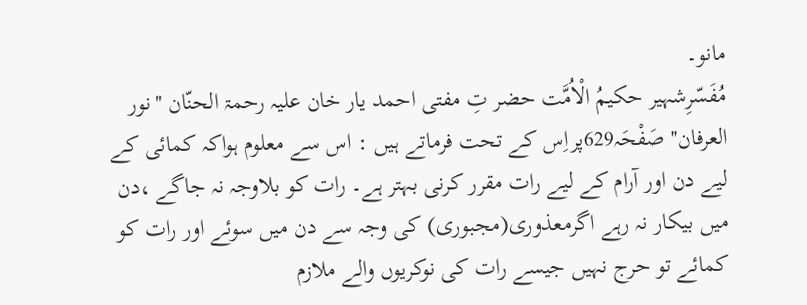مانو۔
مُفَسّرِشہیر حکیمُ الْاُمَّت حضر تِ مفتی احمد یار خان علیہ رحمۃ الحنّان ''نور العرفان'' صَفْحَہ629پراِس کے تحت فرماتے ہیں : اس سے معلوم ہواکہ کمائی کے لیے دن اور آرام کے لیے رات مقرر کرنی بہتر ہے۔ رات کو بلاوجہ نہ جاگے ،دن میں بیکار نہ رہے اگرمعذوری(مجبوری) کی وجہ سے دن میں سوئے اور رات کو کمائے تو حرج نہیں جیسے رات کی نوکریوں والے ملازم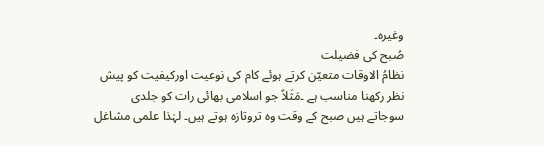وغیرہ۔
صُبح کی فضیلت
نظامُ الاوقات متعیّن کرتے ہوئے کام کی نوعیت اورکیفیت کو پیش نظر رکھنا مناسب ہے ۔مَثَلاً جو اسلامی بھائی رات کو جلدی سوجاتے ہیں صبح کے وقت وہ تروتازہ ہوتے ہیں۔ لہٰذا علمی مشاغل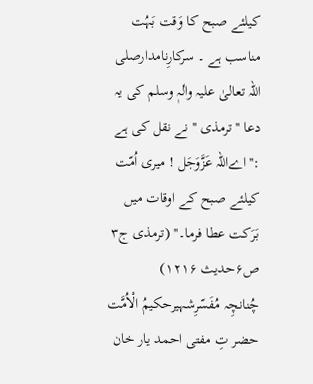کیلئے صبح کا وَقت بَہُت مناسب ہے ۔ سرکارِنامدارصلی اللہ تعالیٰ علیہ واٰلہٖ وسلم کی یہ دعا ''ترمذی '' نے نقل کی ہے :''اےاللہ عَزَّوَجَل ! میری اُمّت کیلئے صبح کے اوقات میں بَرَکت عطا فرما۔'' (ترمذی ج۳ ص۶حدیث ۱۲۱۶)
چُنانچِہ مُفَسّرِشہیرحکیمُ الْاُمَّت حضر تِ مفتی احمد یار خان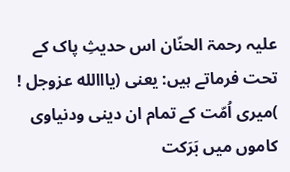علیہ رحمۃ الحنّان اس حدیثِ پاک کے تحت فرماتے ہیں: یعنی (یااالله عزوجل ! )میری اُمّت کے تمام ان دینی ودنیاوی کاموں میں بَرَکت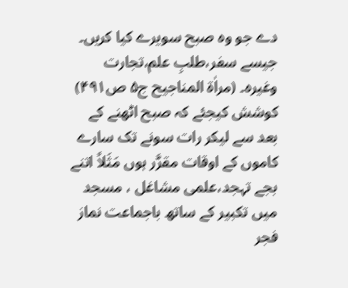دے جو وہ صبح سویرے کیا کریں۔ جیسے سفر،طلبِ علم،تجارت وغیرہ۔ (مراٰۃ المناجیح ج۵ ص۴۹۱)
کوشش کیجئے کہ صبح اٹھنے کے بعد سے لیکر رات سونے تک سارے کاموں کے اوقات مقرَّر ہوں مَثَلاً اتنے بجے تہجد،علمی مشاغل ، مسجد میں تکبیر کے ساتھ باجماعت نماز فجر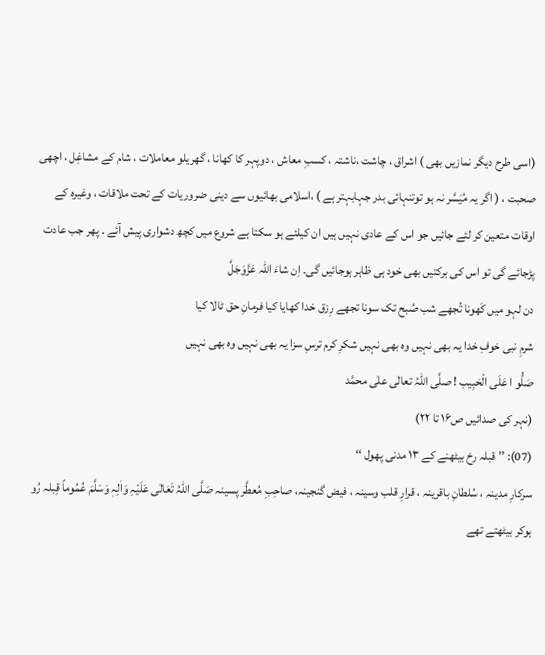(اسی طرح دیگر نمازیں بھی ) اشراق ، چاشت ،ناشتہ ، کسبِ معاش ، دوپہر کا کھانا ، گھریلو معاملات ، شام کے مشاغِل ، اچھی صحبت ، ( اگر یہ مُیَسَّر نہ ہو توتنہائی بدر جہابہتر ہے ) ،اسلامی بھائیوں سے دینی ضروریات کے تحت ملاقات ، وغیرہ کے اوقات متعین کر لئے جائیں جو اس کے عادی نہیں ہیں ان کیلئے ہو سکتا ہے شروع میں کچھ دشواری پیش آئے ۔ پھر جب عادت پڑجائے گی تو اس کی برکتیں بھی خود ہی ظاہر ہوجائیں گی۔ اِن شاءَ اللہ عَزَّوَجَلَّ
دن لہو میں کَھونا تُجھے شب صُبح تک سونا تجھے رِزق خدا کھایا کیا فرمانِ حق ٹالا کیا
شرمِ نبی خوفِ خدا یہ بھی نہیں وہ بھی نہیں شکرِ کرم ترسِ سزا یہ بھی نہیں وہ بھی نہیں
صَلُّو ا عَلَی الْحَبِیب ! صلَّی اللہُ تعالٰی علٰی محمَّد
(نہر کی صدائیں ص۱۶ تا ۲۲)
(07): ’’ قبلہ رخ بیٹھنے کے ۱۳ مدنی پھول ‘‘
سرکارِ مدینہ ، سُلطانِ باقرینہ ، قرارِ قلب وسینہ ، فیض گنجینہ، صاحِبِ مُعطَّر پسینہ صَلَّی اللہُ تَعَالٰی عَلَیْہِ وَاٰلِہٖ وَسَلَّمَ عُمُوماً قِبلہ رُو ہوکر بیٹھتے تھے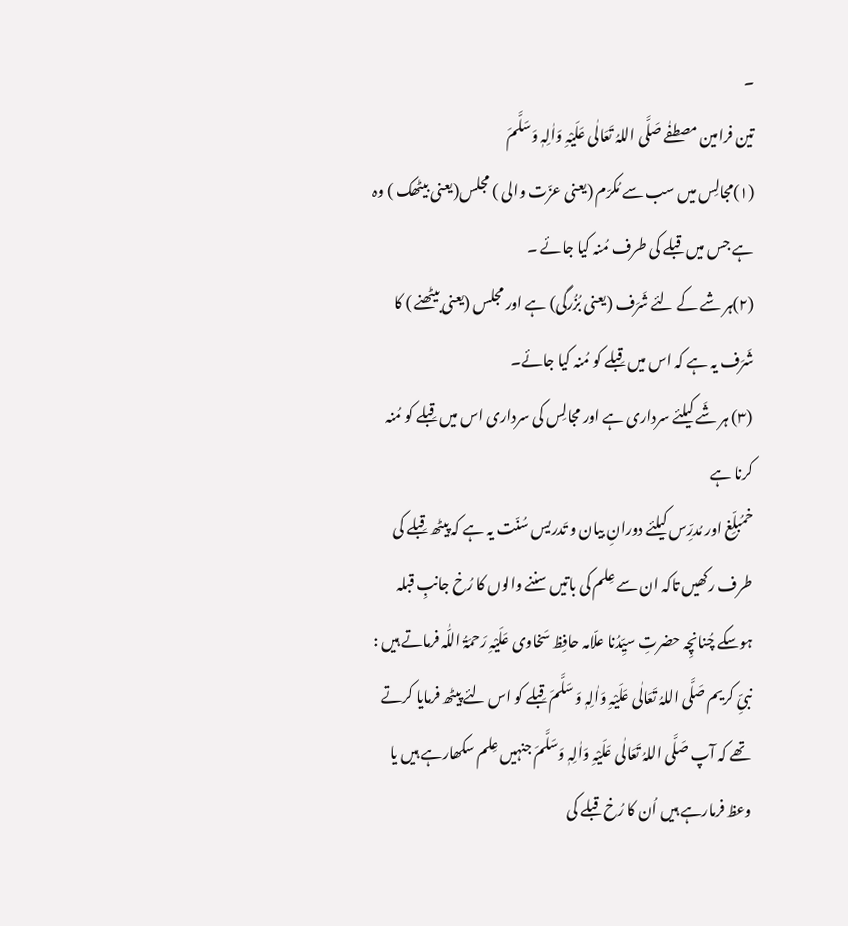۔
تین فرامین مصطفٰے صَلَّی اللہُ تَعَالٰی عَلَیْہِ وَاٰلِہٖ وَسَلَّمَ
(۱)مجالِس میں سب سے مُکرّم (یعنی عزّت والی ) مجلس(یعنی بیٹھک ) وہ ہے جس میں قبلے کی طرف مُنہ کیا جائے ۔
(۲)ہر شے کے لئے شَرَف (یعنی بُزُرگی) ہے اور مجلس (یعنی بیٹھنے ) کا شَرَف یہ ہے کہ اس میں قِبلے کو مُنہ کیا جائے۔
(۳) ہر شَے کیلئے سرداری ہے اور مجالِس کی سرداری اس میں قِبلے کو مُنہ کرنا ہے
خمُبلِّغ اور مُدرِّس کیلئے دورانِ بیان و تَدریس سُنّت یہ ہے کہ پیٹھ قِبلے کی طرف رکھیں تاکہ ان سے عِلم کی باتیں سننے والوں کا رُخ جانبِ قبلہ ہوسکے چُنانچِہ حضرتِ سیِّدُنا علّامہ حافِظ سَخاوی عَلَیْہِ رَحمَۃُ اللّٰہ فرماتے ہیں : نبیِّ کریم صَلَّی اللہُ تَعَالٰی عَلَیْہِ وَاٰلِہٖ وَ سَلَّمَ قِبلے کو اس لئے پیٹھ فرمایا کرتے تھے کہ آپ صَلَّی اللہُ تَعَالٰی عَلَیْہِ وَاٰلِہٖ وَسَلَّمَ جنہیں عِلم سکھارہے ہیں یا وعظ فرمارہے ہیں اُن کا رُخ قبلے کی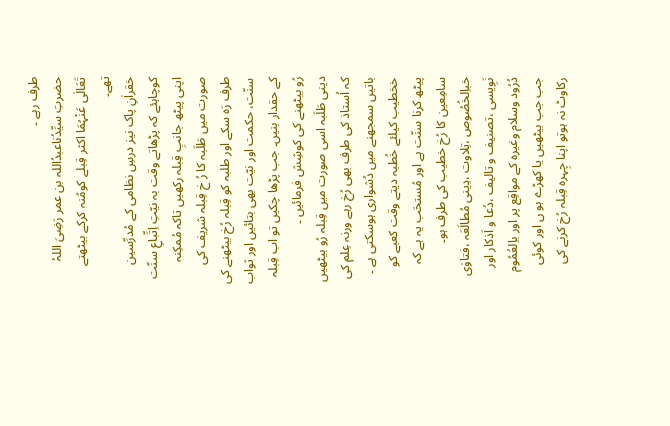طرف رہے ۔
حضرتِ سیِّدُناعبدُاللہ بن عمر رَضِیَ اللہُ تَعَالٰی عَنْہُمَا اکثر قِبلے کومُنہ کرکے بیٹھتے تھے۔
خقراٰنِ پاک نیز درسِ نظامی کے مُدرِّسین کوچاہئے کہ پڑھاتے وقت بہ نیّتِ اِتِّباعِ سنّت اپنی پیٹھ جانبِ قِبلہ رکھیں تاکہ مُمکِنہ صورت میں طَلَبہ کا رُ خ قِبلہ شریف کی طرف رَہ سکے اور طلبہ کو قِبلہ رُخ بیٹھنے کی سنّت، حکمت اور نیّت بھی بتائیں اور ثواب کے حقدار بنیں۔ جب پڑھا چکیں تو اب قِبلہ رُو بیٹھنے کی کوشِش فرمائیں ۔
دینی طَلَبہ اسی صورت میں قِبلہ رُو بیٹھیں کہ اُستاذ کی طرف بھی رُخ رہے ورنہ عِلم کی باتیں سمجھنے میں دُشواری ہوسکتی ہے ۔
خخطیب کیلئے خُطبہ دیتے وقت کعبے کو پیٹھ کرنا سنّت ہے اور مُستحَب یہ ہے کہ سامِعین کا رُخ خطیب کی طرف ہو۔
خباِلخُصُوص ،تِلاوت ،دِینی مُطالَعَہ ،فتاوٰی نَوِیسی ،تصنیف و تالیف ،دُعا و اَذکار اور دُرُود وسلام وغیرہ کے مواقِع پر اور باِلعُمُوم جب جب بیٹھیں یا کھڑے ہو ں اور کوئی رکاوٹ نہ ہوتو اپنا چِہرہ قِبلہ رُخ کرنے کی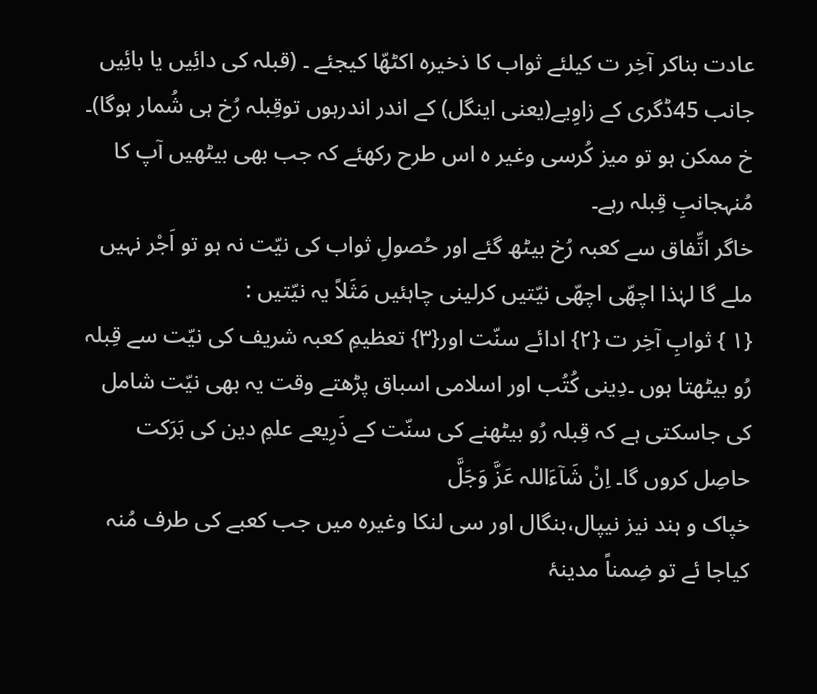عادت بناکر آخِر ت کیلئے ثواب کا ذخیرہ اکٹھّا کیجئے ۔ (قبلہ کی دائِیں یا بائِیں جانب 45ڈگری کے زاوِیے(یعنی اینگل) کے اندر اندرہوں توقِبلہ رُخ ہی شُمار ہوگا)۔ خ ممکن ہو تو میز کُرسی وغیر ہ اس طرح رکھئے کہ جب بھی بیٹھیں آپ کا مُنہجانبِ قِبلہ رہے۔
خاگر اتِّفاق سے کعبہ رُخ بیٹھ گئے اور حُصولِ ثواب کی نیّت نہ ہو تو اَجْر نہیں ملے گا لہٰذا اچھّی اچھّی نیّتیں کرلینی چاہئیں مَثَلاً یہ نیّتیں :
{۱ } ثوابِ آخِر ت {۲} ادائے سنّت اور{۳} تعظیمِ کعبہ شریف کی نیّت سے قِبلہ رُو بیٹھتا ہوں ۔دِینی کُتُب اور اسلامی اسباق پڑھتے وقت یہ بھی نیّت شامل کی جاسکتی ہے کہ قِبلہ رُو بیٹھنے کی سنّت کے ذَرِیعے علمِ دین کی بَرَکت حاصِل کروں گا۔ اِنْ شَآءَاللہ عَزَّ وَجَلَّ
خپاک و ہند نیز نیپال،بنگال اور سی لنکا وغیرہ میں جب کعبے کی طرف مُنہ کیاجا ئے تو ضِمناً مدینۂ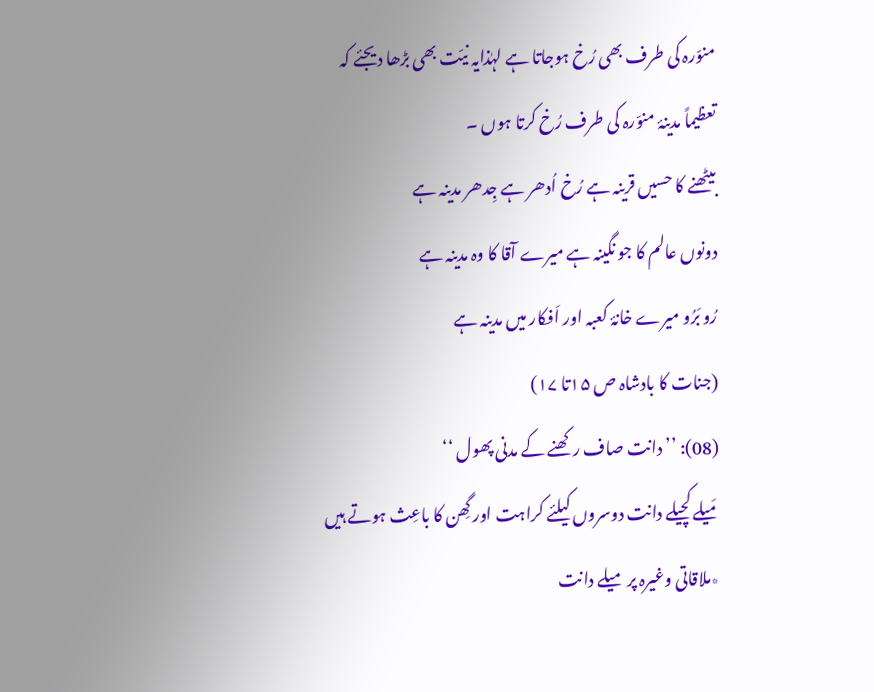منوّرہ کی طرف بھی رُخ ہوجاتا ہے لہٰذایہ نیّت بھی بڑھا دیجئے کہ تعظیماً مدینۂ منوّرہ کی طرف رُخ کرتا ہوں ۔
بیٹھنے کا حسیں قرینہ ہے رُخ اُدھر ہے جِدھر مدینہ ہے
دونوں عالم کا جو نگینہ ہے میرے آقا کا وہ مدینہ ہے
رُو بَرُو میرے خانۂ کعبہ اور اَفکار میں مدینہ ہے
(جنات کا بادشاہ ص ۱۵تا ۱۷)
(08): ’’ دانت صاف رکھنے کے مدنی پھول ‘‘
مَیلے کچیلے دانت دوسروں کیلئے کراہت اور گِھن کا باعِث ہوتے ہیں ٭ملاقاتی وغیرہ پر میلے دانت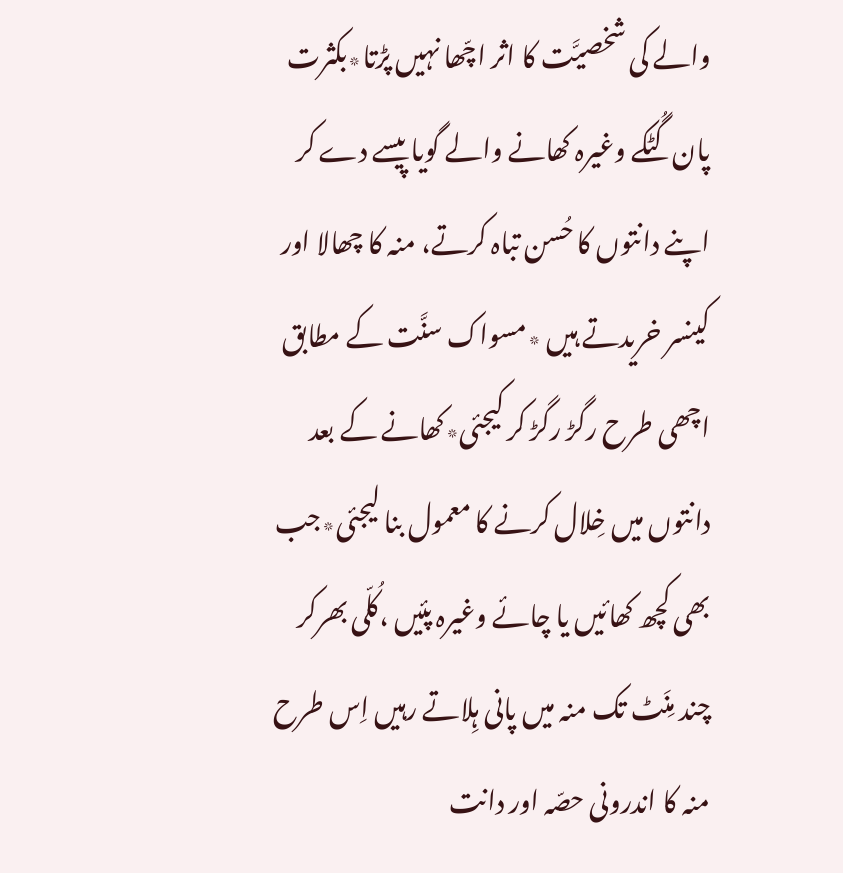والے کی شخصیَّت کا اثر اچّھا نہیں پڑتا٭بکثرت پان گُٹکے وغیرہ کھانے والے گویا پیسے دے کر اپنے دانتوں کا حُسن تباہ کرتے، منہ کا چھالا اور کینسر خریدتے ہیں ٭مسواک سنَّت کے مطابق اچھی طرح رگڑ رگڑ کر کیجئی٭کھانے کے بعد دانتوں میں خِلال کرنے کا معمول بنا لیجئی٭جب بھی کچھ کھائیں یا چائے وغیرہ پئیں ،کُلّی بھرکر چند مِنَٹ تک منہ میں پانی ہِلاتے رہیں اِس طرح منہ کا اندرونی حصّہ اور دانت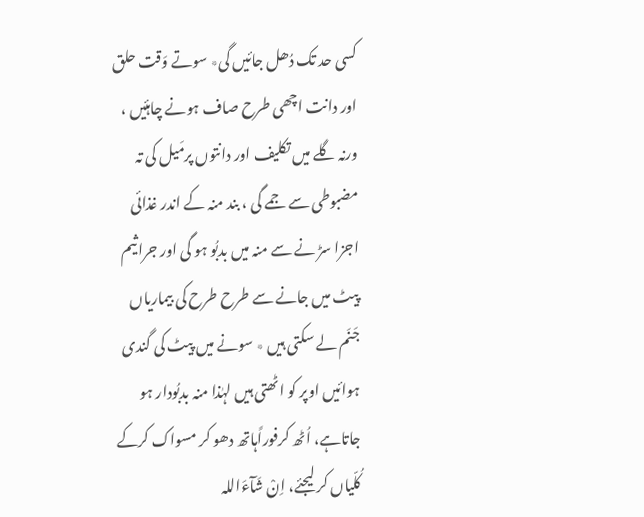کسی حد تک دُھل جائیں گی٭ سوتے وَقت حلق اور دانت اچھی طرح صاف ہونے چاہئیں ، ورنہ گلے میں تکلیف اور دانتوں پرمَیل کی تہ مضبوطی سے جمے گی ، بند منہ کے اندر غذائی اجزا سڑ نے سے منہ میں بدبُو ہو گی اور جراثیم پیٹ میں جانے سے طرح طرح کی بیماریاں جَنَم لے سکتی ہیں ٭ سونے میں پیٹ کی گندی ہوائیں اوپر کو اٹھتی ہیں لہٰذا منہ بدبُودار ہو جاتاہے، اُٹھ کرفوراًہاتھ دھو کر مسواک کرکے کُلّیاں کر لیجئے، اِنْ شَآءَاللہ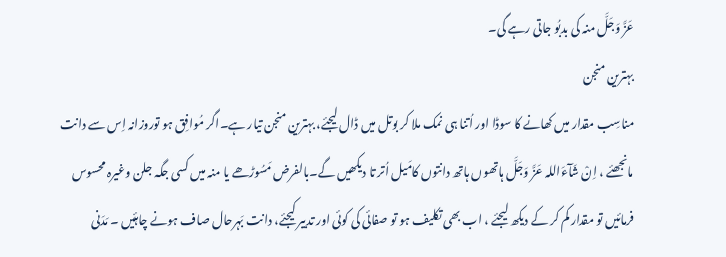عَزَّ وَجَلَّ منہ کی بدبُو جاتی رہے گی۔
بہترین منجن
مناسِب مقدار میں کھانے کا سوڈا اور اُتنا ہی نمک ملا کر بوتل میں ڈال لیجئے، بہترین منجن تیار ہے۔اگر مُوافِق ہو توروزانہ اِس سے دانت مانجھئے ، اِنْ شَآءَاللہ عَزَّ وَجَلَّ ہاتھوں ہاتھ دانتوں کامَیل اُتر تا دیکھیں گے۔بالفرض مَسُوڑھے یا منہ میں کسی جگہ جلن وغیرہ محسوس فرمائیں تو مقدار کم کر کے دیکھ لیجئے ، اب بھی تکلیف ہو تو صفائی کی کوئی اور تدبیر کیجئے، دانت بَہرحال صاف ہونے چاہئیں ۔ مَدَنی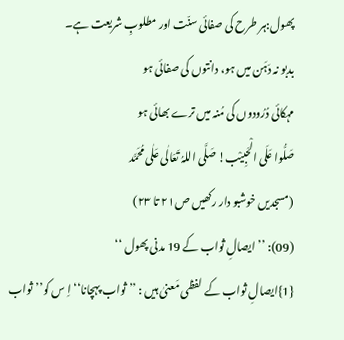پھول:ہر طرح کی صفائی سنّت اور مطلوبِ شریعت ہے۔
بدبو نہ دَہَن میں ہو، دانتوں کی صفائی ہو
مہکائی دُرُودوں کی مُنہ میں ترے بھائی ہو
صَلُّوا عَلَی الْحَبِیْب! صَلَّی اللہُ تَعَالٰی عَلٰی مُحَمَّد
(مسجدیں خوشبو دار رکھیں ص۲۱ تا ۲۳)
(09): ’’ ایصالِ ثواب کے 19 مدنی پھول ‘‘
{1}ایصالِ ثواب کے لفظی مَعنیٰ ہیں : ’’ثواب پہچانا‘‘ اِ س کو’’ثواب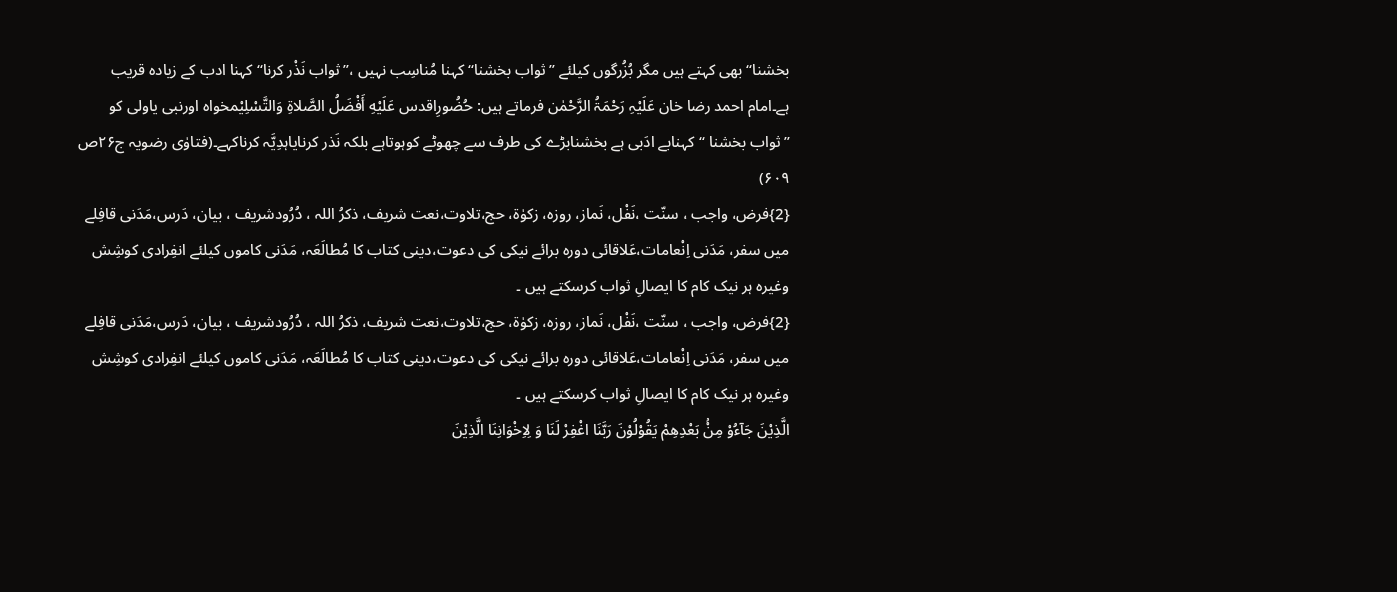بخشنا‘‘ بھی کہتے ہیں مگر بُزُرگوں کیلئے ’’ثواب بخشنا‘‘ کہنا مُناسِب نہیں ،’’ثواب نَذْر کرنا‘‘ کہنا ادب کے زیادہ قریب ہے۔امام احمد رضا خان عَلَیْہِ رَحْمَۃُ الرَّحْمٰن فرماتے ہیں: حُضُورِاقدس عَلَيْهِ أَفْضَلُ الصَّلاةِ وَالتَّسْلِيْمخواہ اورنبی یاولی کو ’’ثواب بخشنا ‘‘کہنابے ادَبی ہے بخشنابڑے کی طرف سے چھوٹے کوہوتاہے بلکہ نَذر کرنایاہدِیَّہ کرناکہے۔(فتاوٰی رضویہ ج۲۶ص ۶۰۹)
{2}فرض، واجب ، سنّت ،نَفْل، نَماز، روزہ، زکوٰۃ، حج،تلاوت،نعت شریف، ذکرُ اللہ ، دُرُودشریف ، بیان، دَرس،مَدَنی قافِلے میں سفر، مَدَنی اِنْعامات،عَلاقائی دورہ برائے نیکی کی دعوت،دینی کتاب کا مُطالَعَہ، مَدَنی کاموں کیلئے انفِرادی کوشِش وغیرہ ہر نیک کام کا ایصالِ ثواب کرسکتے ہیں ۔
{2}فرض، واجب ، سنّت ،نَفْل، نَماز، روزہ، زکوٰۃ، حج،تلاوت،نعت شریف، ذکرُ اللہ ، دُرُودشریف ، بیان، دَرس،مَدَنی قافِلے میں سفر، مَدَنی اِنْعامات،عَلاقائی دورہ برائے نیکی کی دعوت،دینی کتاب کا مُطالَعَہ، مَدَنی کاموں کیلئے انفِرادی کوشِش وغیرہ ہر نیک کام کا ایصالِ ثواب کرسکتے ہیں ۔
الَّذِیْنَ جَآءُوْ مِنْۢ بَعْدِهِمْ یَقُوْلُوْنَ رَبَّنَا اغْفِرْ لَنَا وَ لِاِخْوَانِنَا الَّذِیْنَ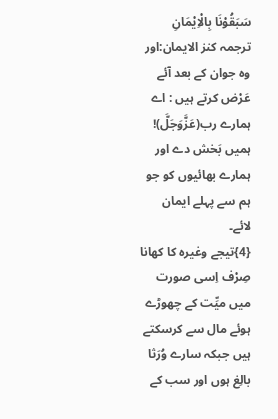سَبَقُوْنَا بِالْاِیْمَانِ
ترجمہ کنز الایمان:اور وہ جوان کے بعد آئے عَرْض کرتے ہیں : اے ہمارے رب(عَزَّوَجَلَّ)! ہمیں بَخش دے اور ہمارے بھائیوں کو جو ہم سے پہلے ایمان لائے۔
{4}تیجے وغیرہ کا کھانا صِرْف اِسی صورت میں میِّت کے چھوڑے ہوئے مال سے کرسکتے ہیں جبکہ سارے وُرَثا بالِغ ہوں اور سب کے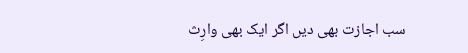سب اجازت بھی دیں اگر ایک بھی وارِث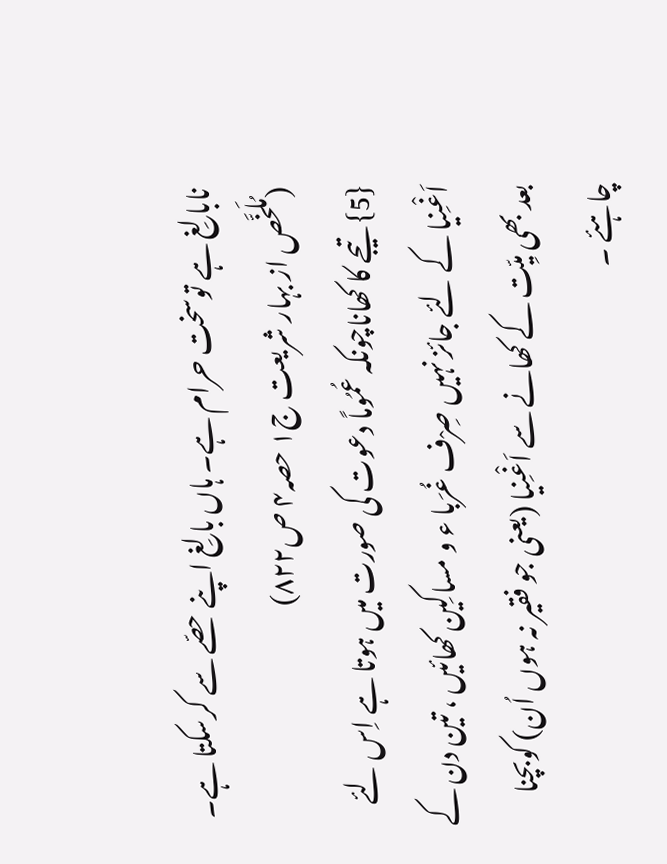نابالِغ ہے توسخت حرام ہے۔ ہاں بالِغ اپنے حصّے سے کرسکتا ہے۔ (مُلَخَّص از بہار شریعت ج۱ حصہ۴ ص۸۲۲)
{5} تیجے کا کھاناچونکہ عُمُوماً دعوت کی صورت میں ہوتا ہے اِس لئے اَغْنِیا کے لئے جائز نہیں صِرْف غُرَبا ء و مساکِین کھائیں ، تین دن کے بعد بھی میِّت کے کھانے سے اَغْنِیا (یعنی جو فقیر نہ ہوں اُن) کوبچنا چاہئے ۔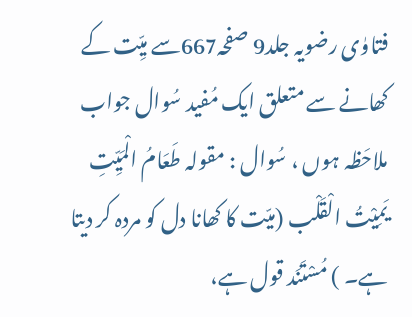فتاوٰی رضویہ جلد9 صفحہ667سے میِّت کے کھانے سے متعلق ایک مُفید سُوال جواب ملاحَظہ ہوں ، سُوال : مقولہ طَعَامُ الْمَیِّتِ یَمِیْتُ الْقَلْب (میّت کا کھانا دل کو مردہ کر دیتا ہے۔ ) مُسْتَنَد قول ہے،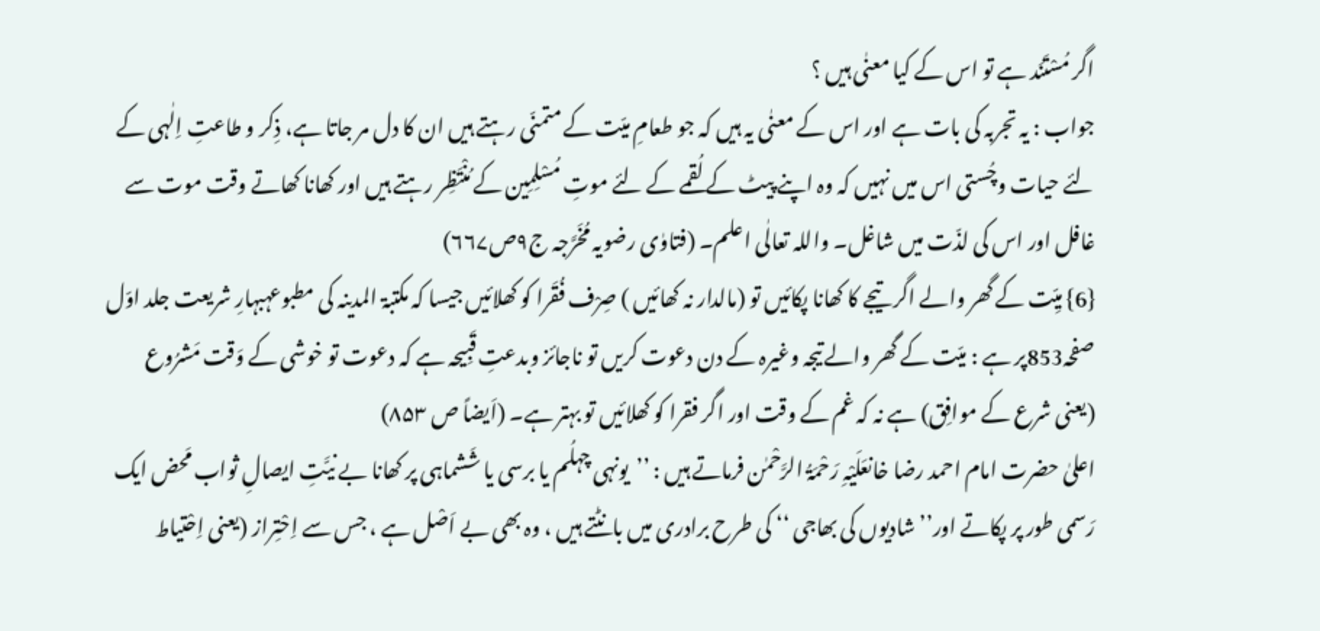اگر مُسْتَنَد ہے تو اس کے کیا معنٰی ہیں ؟
جواب : یہ تجربہ کی بات ہے اور اس کے معنٰی یہ ہیں کہ جو طعامِ میّت کے متمنّی رہتے ہیں ان کا دل مر جاتا ہے، ذِکر و طاعتِ اِلٰہی کے لئے حیات وچُستی اس میں نہیں کہ وہ اپنے پیٹ کے لُقمے کے لئے موتِ مُسْلِمِین کے مُنْتَظِر رہتے ہیں اور کھانا کھاتے وقت موت سے غافل اور اس کی لذّت میں شاغل۔ واللہ تعالٰی اعلم۔ (فتاوٰی رضویہ مُخَرَّجہ ج۹ص۶۶۷)
{6} میِّت کے گھر والے اگر تیجے کا کھانا پکائیں تو (مالدار نہ کھائیں ) صِرْف فُقَرا کو کھلائیں جیسا کہ مکتبۃ المدینہ کی مطبوعہبہارِ شریعت جلد اوّل صفحہ853پر ہے : میّت کے گھر والے تیجہ وغیرہ کے دن دعوت کریں تو ناجائز وبدعتِ قَبِیحہ ہے کہ دعوت تو خوشی کے وَقت مَشرُوع (یعنی شرع کے موافِق) ہے نہ کہ غم کے وقت اور اگر فقرا کو کھلائیں تو بہتر ہے۔ (اَیضاً ص ۸۵۳)
اعلیٰ حضرت امام احمد رضا خانعَلَیْہِ رَحْمَۃُ الرَّحْمٰن فرماتے ہیں : ’’یونہی چہلُم یا برسی یا شَشماہی پر کھانا بے نیَّتِ ایصالِ ثواب مَحض ایک رَسمی طور پر پکاتے اور’’ شادیوں کی بھاجی ‘‘ کی طرح برادری میں بانٹتے ہیں ، وہ بھی بے اَصْل ہے ، جس سے اِحْتِراز (یعنی اِحْتیاط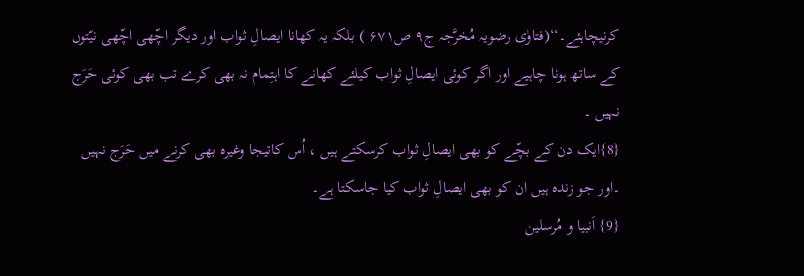کرنیچاہئے۔‘‘(فتاوٰی رضویہ مُخرَّجہ ج۹ ص۶۷۱ ) بلکہ یہ کھانا ایصالِ ثواب اور دیگر اچّھی اچّھی نیّتوں کے ساتھ ہونا چاہیے اور اگر کوئی ایصالِ ثواب کیلئے کھانے کا اہتِمام نہ بھی کرے تب بھی کوئی حَرَج نہیں ۔
{8}ایک دن کے بچّے کو بھی ایصالِ ثواب کرسکتے ہیں ، اُس کاتیجا وغیرہ بھی کرنے میں حَرَج نہیں ۔اور جو زندہ ہیں ان کو بھی ایصالِ ثواب کیا جاسکتا ہے۔
{9} اَنبیا و مُرسلین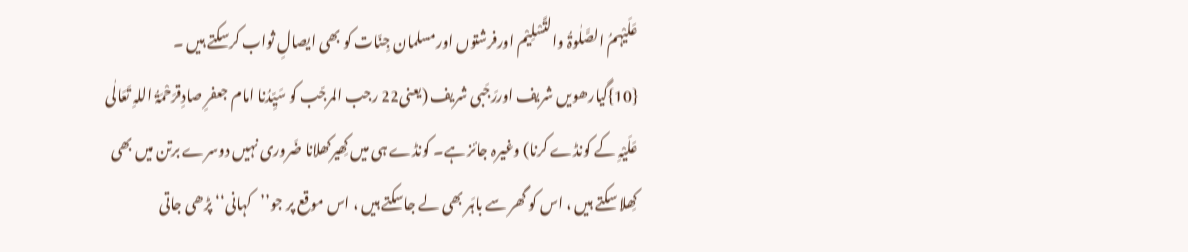عَلَیْہمُ الصَّلٰوۃُ والتَّسْلِیْم اورفرشتوں اورمسلمان جِنّات کو بھی ایصالِ ثواب کرسکتے ہیں ۔
{10}گیارھویں شریف اوررَجَبی شریف (یعنی22 رجب المرجّب کو سَیِّدُنا امام جعفرِ صادِقرَحْمَۃُ اللہِ تَعَالٰی عَلَیْہِ کے کونڈے کرنا) وغیرہ جائز ہے۔ کونڈے ہی میں کِھیرکھلانا ضَروری نہیں دوسرے برتن میں بھی کِھلا سکتے ہیں ، اس کو گھر سے باہَر بھی لے جاسکتے ہیں ، اس موقع پر جو’’کہانی‘‘ پڑھی جاتی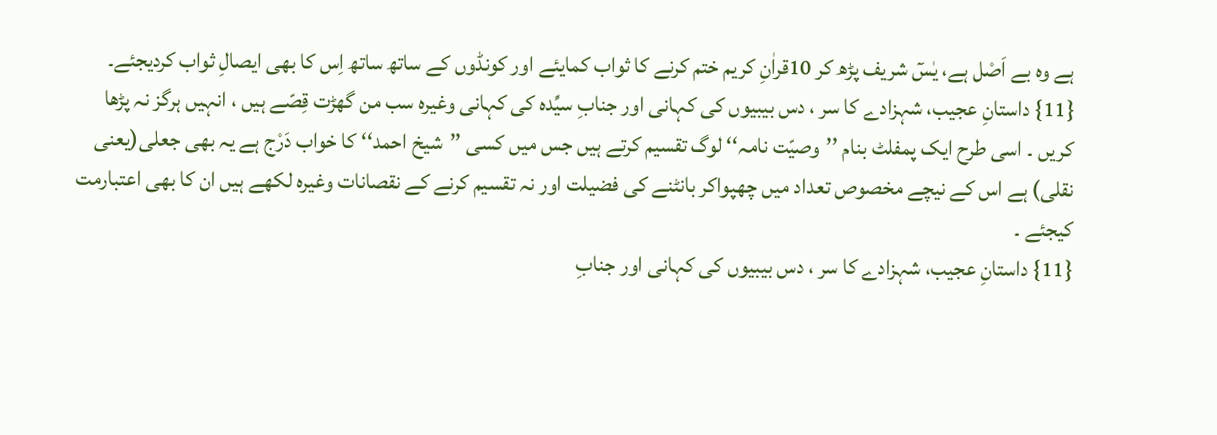ہے وہ بے اَصْل ہے، یٰسٓ شریف پڑھ کر 10قراٰنِ کریم ختم کرنے کا ثواب کمایئے اور کونڈوں کے ساتھ ساتھ اِس کا بھی ایصالِ ثواب کردیجئے۔
{11} داستانِ عجیب، شہزادے کا سر ، دس بیبیوں کی کہانی اور جنابِ سیِّدہ کی کہانی وغیرہ سب من گھڑت قِصّے ہیں ، انہیں ہرگز نہ پڑھا کریں ۔ اسی طرح ایک پمفلٹ بنام ’’وصیّت نامہ‘‘ لوگ تقسیم کرتے ہیں جس میں کسی ’’شیخ احمد‘‘ کا خواب دَرْج ہے یہ بھی جعلی(یعنی نقلی) ہے اس کے نیچے مخصوص تعداد میں چھپواکر بانٹنے کی فضیلت اور نہ تقسیم کرنے کے نقصانات وغیرہ لکھے ہیں ان کا بھی اعتبارمت کیجئے ۔
{11} داستانِ عجیب، شہزادے کا سر ، دس بیبیوں کی کہانی اور جنابِ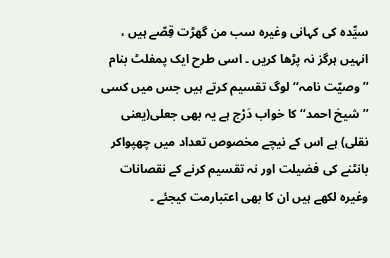سیِّدہ کی کہانی وغیرہ سب من گھڑت قِصّے ہیں ، انہیں ہرگز نہ پڑھا کریں ۔ اسی طرح ایک پمفلٹ بنام ’’وصیّت نامہ‘‘ لوگ تقسیم کرتے ہیں جس میں کسی ’’شیخ احمد‘‘ کا خواب دَرْج ہے یہ بھی جعلی(یعنی نقلی) ہے اس کے نیچے مخصوص تعداد میں چھپواکر بانٹنے کی فضیلت اور نہ تقسیم کرنے کے نقصانات وغیرہ لکھے ہیں ان کا بھی اعتبارمت کیجئے ۔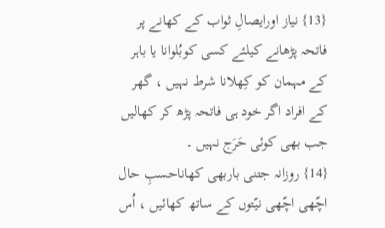{13} نیاز اورایصالِ ثواب کے کھانے پر فاتحہ پڑھانے کیلئے کسی کوبُلوانا یا باہر کے مہمان کو کِھلانا شرط نہیں ، گھر کے افراد اگر خود ہی فاتحہ پڑھ کر کھالیں جب بھی کوئی حَرَج نہیں ۔
{14} روزانہ جتنی باربھی کھاناحسبِ حال اچّھی اچّھی نیّتوں کے ساتھ کھائیں ، اُس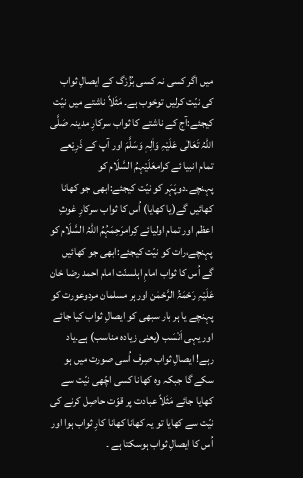میں اگر کسی نہ کسی بُزُرْگ کے ایصالِ ثواب کی نیّت کرلیں توخوب ہے۔ مَثَلاً ناشتے میں نیّت کیجئے:آج کے ناشتے کا ثواب سرکارِ مدینہ صَلَّی اللہُ تَعَالٰی عَلَیْہِ وَاٰلِہٖ وَسَلَّمَ اور آپ کے ذَرِیْعے تمام انبیا ئے کرامعَلَیْہمُ السَّلَام کو پہنچے۔دوپَہَر کو نیّت کیجئے:ابھی جو کھانا کھائیں گے(یا کھایا) اُس کا ثواب سرکارِ غوثِ اعظم اور تمام اولیائے کِرامرَحِمَہُمُ اللہُ السَّلَام کو پہنچے،رات کو نیّت کیجئے:ابھی جو کھائیں گے اُس کا ثواب امامِ اہلسنّت امام احمد رضا خان عَلَیْہِ رَحْمَۃُ الرَّحْمٰن اورہر مسلمان مردوعورت کو پہنچے یا ہر بار سبھی کو ایصالِ ثواب کیا جائے اور یہی اَنْسَب (یعنی زیادہ مناسب) ہے۔یاد رہے! ایصالِ ثواب صِرف اُسی صورت میں ہو سکے گا جبکہ وہ کھانا کسی اچّھی نیّت سے کھایا جائے مَثَلاً عبادت پر قوّت حاصِل کرنے کی نیّت سے کھایا تو یہ کھانا کھانا کارِ ثواب ہوا اور اُس کا ایصالِ ثواب ہوسکتا ہے ۔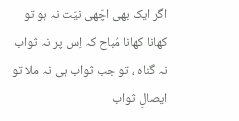اگر ایک بھی اچّھی نیّت نہ ہو تو کھانا کھانا مُباح کہ اِس پر نہ ثواب نہ گناہ ، تو جب ثواب ہی نہ ملا تو ایصالِ ثواب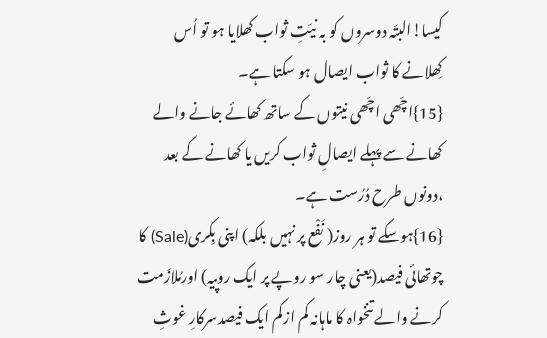کیسا!البتّہ دوسروں کو بہ نیّتِ ثواب کھلایا ہو تو اُس کِھلانے کا ثواب ایصال ہو سکتا ہے۔
{15}اچّھی اچّھی نیتوں کے ساتھ کھائے جانے والے کھانے سے پہلے ایصالِ ثواب کریں یا کھانے کے بعد ،دونوں طرح دُرُست ہے۔
{16}ہوسکے تو ہر روز( نَفْع پر نہیں بلکہ) اپنی بِکری(Sale) کا چوتھائی فیصد(یعنی چار سو روپے پر ایک روپیہ) اورمُلازَمت کرنے والے تنخواہ کا ماہانہ کم ازکم ایک فیصدسرکارِ غوثِ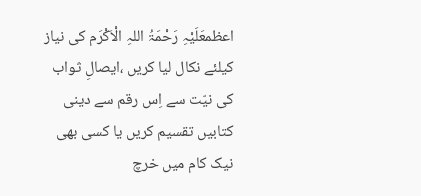اعظمعَلَیْہِ رَحْمَۃُ اللہِ الْاَکْرَم کی نیاز کیلئے نکال لیا کریں ،ایصالِ ثواب کی نیّت سے اِس رقم سے دینی کتابیں تقسیم کریں یا کسی بھی نیک کام میں خرچ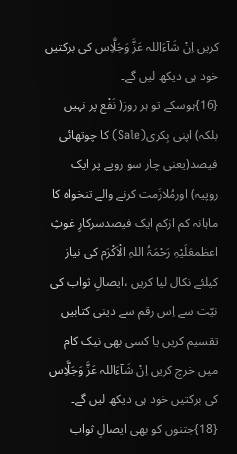کریں اِنْ شَآءَاللہ عَزَّ وَجَلَّاِس کی برکتیں خود ہی دیکھ لیں گے۔
{16}ہوسکے تو ہر روز( نَفْع پر نہیں بلکہ) اپنی بِکری(Sale) کا چوتھائی فیصد(یعنی چار سو روپے پر ایک روپیہ) اورمُلازَمت کرنے والے تنخواہ کا ماہانہ کم ازکم ایک فیصدسرکارِ غوثِ اعظمعَلَیْہِ رَحْمَۃُ اللہِ الْاَکْرَم کی نیاز کیلئے نکال لیا کریں ،ایصالِ ثواب کی نیّت سے اِس رقم سے دینی کتابیں تقسیم کریں یا کسی بھی نیک کام میں خرچ کریں اِنْ شَآءَاللہ عَزَّ وَجَلَّاِس کی برکتیں خود ہی دیکھ لیں گے۔
{18}جتنوں کو بھی ایصالِ ثواب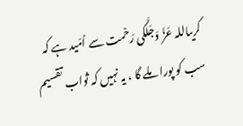کریںاللہ عَزَّ وَجَلَّکی رَحْمت سے اُمّید ہے کہ سب کو پورا ملے گا ، یہ نہیں کہ ثواب تقسیم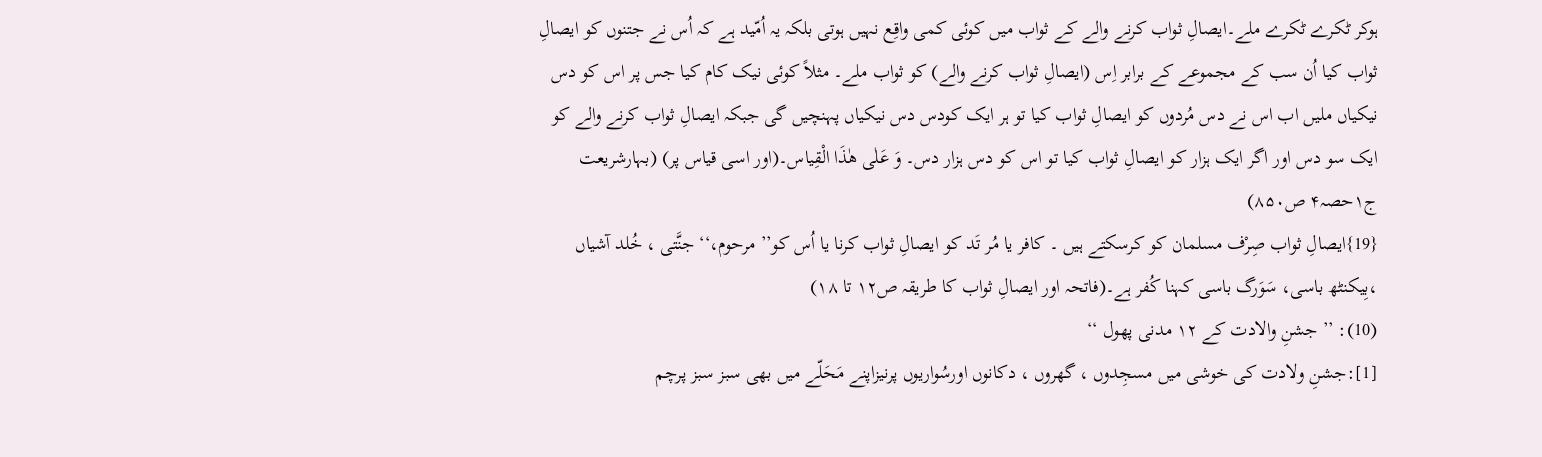ہوکر ٹکرے ٹکرے ملے۔ایصالِ ثواب کرنے والے کے ثواب میں کوئی کمی واقِع نہیں ہوتی بلکہ یہ اُمّید ہے کہ اُس نے جتنوں کو ایصالِ ثواب کیا اُن سب کے مجموعے کے برابر اِس (ایصالِ ثواب کرنے والے) کو ثواب ملے۔ مثلاً کوئی نیک کام کیا جس پر اس کو دس نیکیاں ملیں اب اس نے دس مُردوں کو ایصالِ ثواب کیا تو ہر ایک کودس دس نیکیاں پہنچیں گی جبکہ ایصالِ ثواب کرنے والے کو ایک سو دس اور اگر ایک ہزار کو ایصالِ ثواب کیا تو اس کو دس ہزار دس۔ وَ عَلٰی ھٰذَا الْقِیاس۔(اور اسی قیاس پر) (بہارشریعت ج۱حصہ۴ ص۸۵۰)
{19}ایصالِ ثواب صِرْف مسلمان کو کرسکتے ہیں ۔ کافر یا مُر تَد کو ایصالِ ثواب کرنا یا اُس کو’’ مرحوم،‘‘ جنَّتی ، خُلد آشیاں ،بِیکنٹھ باسی، سَوَرگ باسی کہنا کُفر ہے۔(فاتحہ اور ایصالِ ثواب کا طریقہ ص۱۲ تا ۱۸)
(10): ’’ جشنِ والادت کے ۱۲ مدنی پھول ‘‘
[1]:جشنِ ولادت کی خوشی میں مسجِدوں ، گھروں ، دکانوں اورسُواریوں پرنیزاپنے مَحَلّے میں بھی سبز سبز پرچم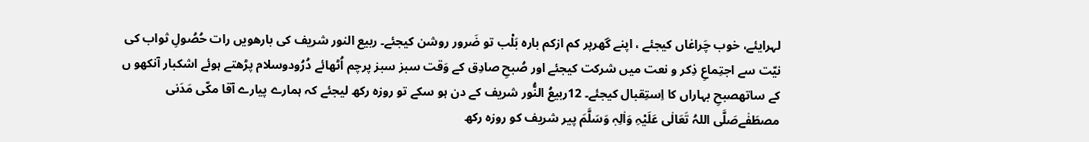لہرایئے، خوب چَراغاں کیجئے ، اپنے گھرپر کم ازکم بارہ بَلْب تو ضَرور روشن کیجئے۔ ربیع النور شریف کی بارھویں رات حُصُولِ ثواب کی نیّت سے اجتِماعِ ذِکر و نعت میں شرکت کیجئے اور صُبحِ صادِق کے وَقت سبز سبز پرچم اُٹھائے دُرُودوسلام پڑھتے ہوئے اشکبار آنکھو ں کے ساتھصبحِ بہاراں کا اِستِقبال کیجئے۔ 12ربیعُ النُّور شریف کے دن ہو سکے تو روزہ رکھ لیجئے کہ ہمارے پیارے آقا مکّی مَدَنی مصطَفٰےصَلَّی اللہُ تَعَالٰی عَلَیْہِ وَاٰلِہٖ وَسَلَّمَ پیر شریف کو روزہ رکھ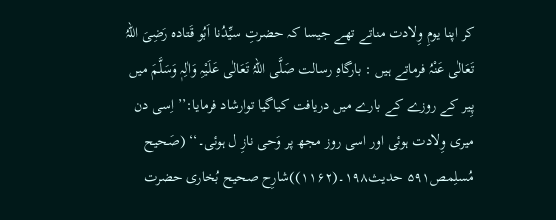کر اپنا یومِ وِلادت مناتے تھے جیسا کہ حضرتِ سیِّدُنا اَبُو قَتادہ رَضِیَ اللہُ تَعَالٰی عَنْہُ فرماتے ہیں : بارگاہِ رسالت صَلَّی اللہُ تَعَالٰی عَلَیْہِ وَاٰلِہٖ وَسَلَّمَ میں پِیر کے روزے کے بارے میں دریافت کیاگیا توارشاد فرمایا:’’ اِسی دن میری وِلادت ہوئی اور اسی روز مجھ پر وَحی نازِ ل ہوئی۔‘‘ (صَحیح مُسلِمص۵۹۱ حدیث۱۹۸۔(۱۱۶۲))شارِح صحیح بُخاری حضرت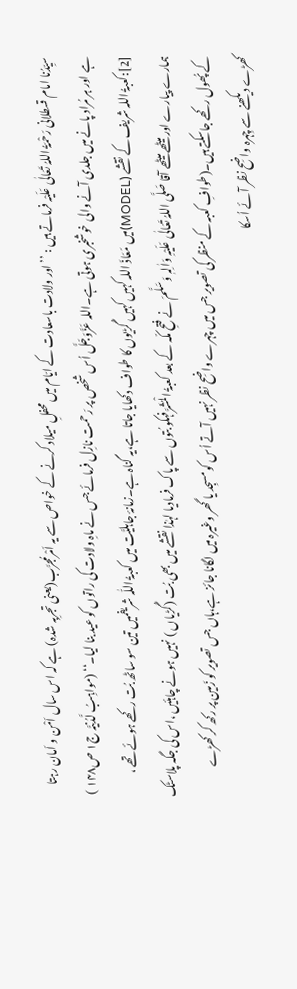سیِّدُنا امام قسطلانی رَحْمَۃُ اللہُ تَعَالٰی عَلَیْہ فرماتے ہیں : ’’اور ولادت باسعادت کے ایّام میں محفلِ میلاد کرنے کے خواص سے یہ اَمْرمُجرَّب(یعنی تجرِبہ شدہ) ہے کہ اس سال اَمْن و اَمان رہتا ہے اور ہر مُراد پانے میں جلدی آنے والی خوشخبری ہوتی ہے۔اللہ عَزَّوَجَلَّ اُس شخص پر رَحمت نازِل فرمائے جس نے ماہِ ولادت کی راتوں کو عید بنا لیا۔‘‘ (مواہِبُ لَّدُنیَّہ ج۱ ص۱۴۸ )
[2]:کعبۃُ اللہ شریف کے نقشے (MODEL)میں مَعَاذَ اللہ کہیں کہیں گُڑیوں کا طواف دکھایا جاتا ہے،یہ گناہ ہے۔زمانۂ جاہلیَّت میں کعبۃُ اللّٰہ شریفمیں تین سو ساٹھ بُت رکھے ہوئے تھے ، ہمارے پیارے اور میٹھے میٹھے آقا صَلَّی اللہُ تَعَالٰی عَلَیْہِ وَاٰلِہٖ وَسَلَّمَ نے فتحِ مکّہ کے بعد کعبۃُ الْمُشَرَّفہکو بُتوں سے پاک فرمادیا لہٰذا نقشے میں بھی بُت (گُڑیاں ) نہیں ہونے چاہئیں ،اس کی جگہ پلاسٹک کے پُھول رکھے جاسکتے ہیں۔(طوافِ کعبہ کے منظر کی تصویر جس میں چہرے واضِح نظر نہیں آتے اُس کو مسجِد یا گھر وغیرہ میں لگانا جائز ہے،ہاں جس تصویر کو زَمین پر رکھ کر کھڑے کھڑے دیکھنے سے چِہرہ واضِح نظر آئے اُسکا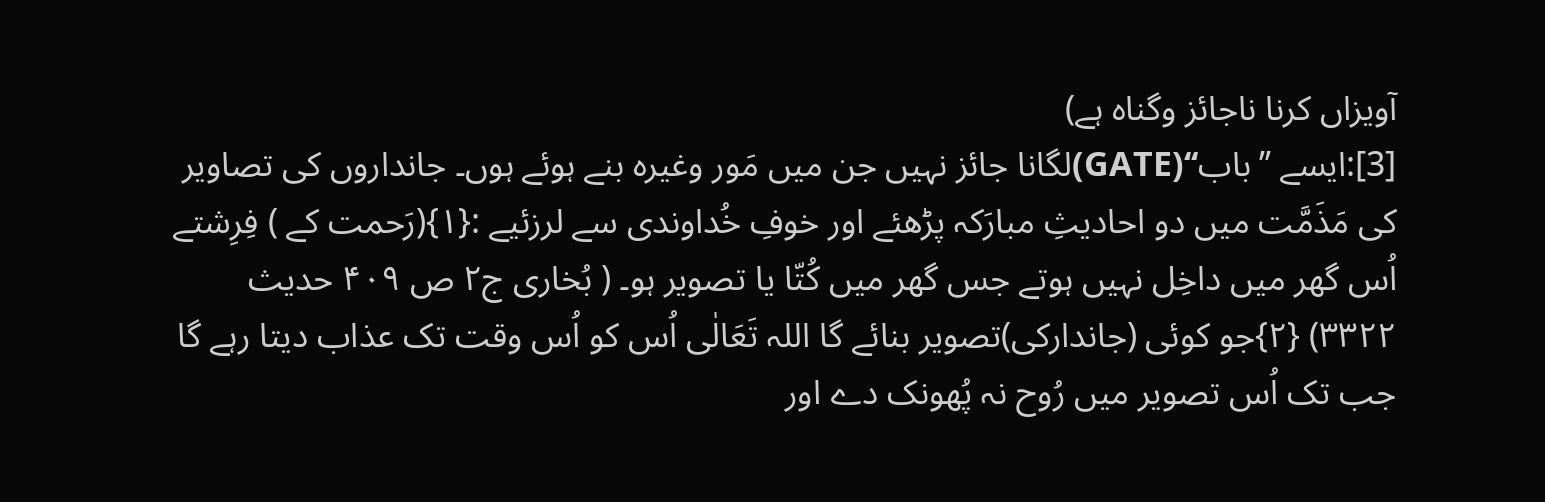آویزاں کرنا ناجائز وگناہ ہے)
[3]:ایسے ’’باب‘‘(GATE)لگانا جائز نہیں جن میں مَور وغیرہ بنے ہوئے ہوں۔ جانداروں کی تصاویر کی مَذَمَّت میں دو احادیثِ مبارَکہ پڑھئے اور خوفِ خُداوندی سے لرزئیے :{۱}(رَحمت کے ) فِرِشتے اُس گھر میں داخِل نہیں ہوتے جس گھر میں کُتّا یا تصویر ہو۔ ( بُخاری ج۲ ص ۴۰۹ حدیث ۳۳۲۲) {۲}جو کوئی (جاندارکی)تصویر بنائے گا اللہ تَعَالٰی اُس کو اُس وقت تک عذاب دیتا رہے گا جب تک اُس تصویر میں رُوح نہ پُھونک دے اور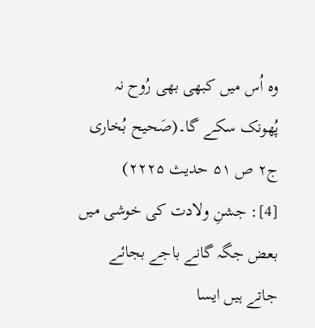وہ اُس میں کبھی بھی رُوح نہ پُھونک سکے گا۔(صَحیح بُخاری ج۲ ص ۵۱ حدیث ۲۲۲۵)
[4]: جشنِ ولادت کی خوشی میں بعض جگہ گانے باجے بجائے جاتے ہیں ایسا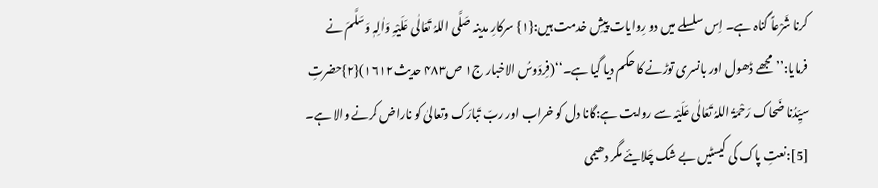کرنا شَرْعاً گناہ ہے۔ اِس سلسلے میں دو رِوایات پیشِ خدمت ہیں:{۱} سرکارِ مدینہ صَلَّی اللہُ تَعَالٰی عَلَیْہِ وَاٰلِہٖ وَسَلَّمَ نے فرمایا:’’مجھے ڈھول اور بانسری توڑنے کا حکم دیا گیا ہے۔‘‘(فِردَوسُ الاخبار ج۱ ص۴۸۳ حدیث۱۶۱۲){۲}حضرتِ سیِّدُنا ضَحاک رَحْمَۃُ اللہُ تَعَالٰی عَلَیْہ سے روایت ہے:گانا دل کو خراب اور ربّ تَبارَک وتعالیٰ کو ناراض کرنے والا ہے۔
[5]:نعتِ پاک کی کیسٹیں بے شک چَلایئے مگر دھیمی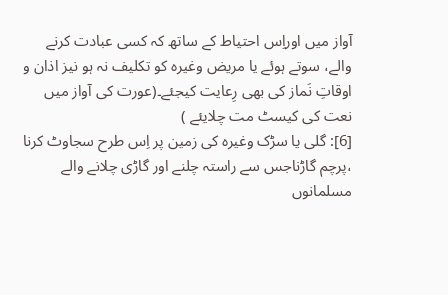آواز میں اوراِس احتیاط کے ساتھ کہ کسی عبادت کرنے والے، سوتے ہوئے یا مریض وغیرہ کو تکلیف نہ ہو نیز اذان و اوقاتِ نَماز کی بھی رِعایت کیجئے۔(عورت کی آواز میں نعت کی کیسٹ مت چلایئے )
[6]: گلی یا سڑک وغیرہ کی زمین پر اِس طرح سجاوٹ کرنا ،پرچم گاڑناجس سے راستہ چلنے اور گاڑی چلانے والے مسلمانوں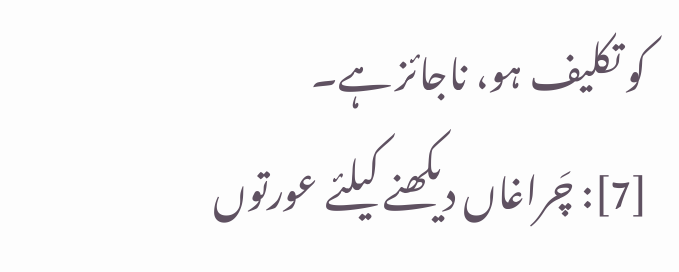کو تکلیف ہو، ناجائز ہے۔
[7]: چَراغاں دیکھنے کیلئے عورتوں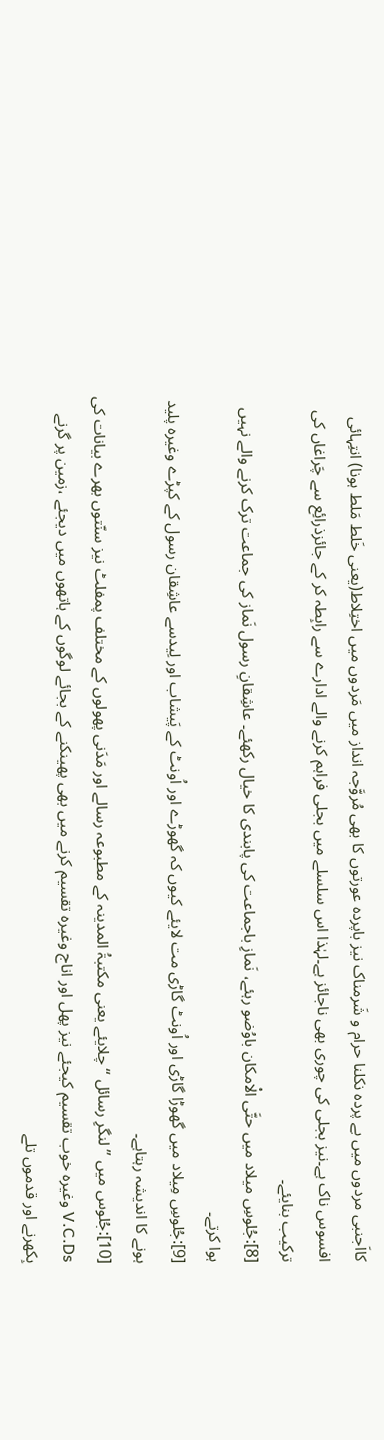کااَجنبی مردوں میں بے پردہ نکلنا حرام و شَرمناک نیز باپردہ عورتوں کا بھی مُروَّجہ انداز میں مَردوں میں اختِلاط(یعنی خَلط مَلط ہونا) انتِہائی افسوس ناک ہے۔نیز بجلی کی چوری بھی ناجائز ہے۔لہٰذا اس سلسلے میں بجلی فراہم کرنے والے ادارے سے رابِطہ کر کے جائزذرائِع سے چَراغاں کی ترکیب بنایئے۔
[8]:جُلوسِ میلاد میں حتَّی الْامکان باوُضو رہئے، نَمازِ باجماعت کی پابندی کا خیال رکھئے۔ عاشِقانِ رسول نَماز کی جماعت ترک کرنے والے نہیں ہوا کرتے۔
[9]:جُلوسِ مِیلاد میں گھوڑا گاڑی اور اُونٹ گاڑی مت لایئے کیوں کہ گھوڑے اور اُونٹ کے پَیشاب اور لِیدسے عاشِقان رسول کے کپڑے وغیرہ پلید ہونے کا اندیشہ رہتاہے۔
[10]:جُلوس میں ’’لنگرِ رسائل ‘‘چلایئے یعنی مکتبۃُ المدینہ کے مطبوعہ رسالے اور مَدَنی پھولوں کے مختلف پمفلٹ نیز سنّتوں بھرے بیانات کی V.C.Ds وغیرہ خوب تقسیم کیجئے نیز پھل اور اناج وغیرہ تقسیم کرنے میں بھی پھینکنے کے بجائے لوگوں کے ہاتھوں میں دیجئے ،زمین پر گرنے بِکھرنے اور قدموں تلے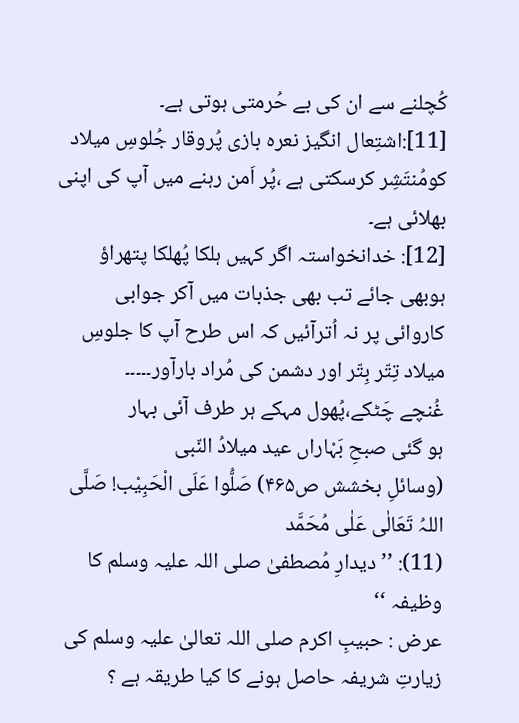کُچلنے سے ان کی بے حُرمتی ہوتی ہے۔
[11]:اشتِعال انگیز نعرہ بازی پُروقار جُلوسِ میلاد کومُنتَشِر کرسکتی ہے ،پُر اَمن رہنے میں آپ کی اپنی بھلائی ہے۔
[12]: خدانخواستہ اگر کہیں ہلکا پُھلکا پتھراؤ ہوبھی جائے تب بھی جذبات میں آکر جوابی کاروائی پر نہ اُترآئیں کہ اس طرح آپ کا جلوسِ میلاد تِتّر بِتّر اور دشمن کی مُراد بارآور۔۔۔۔۔
غُنچے چَٹکے،پُھول مہکے ہر طرف آئی بہار
ہو گئی صبحِ بَہْاراں عید میلادُ النّبی
(وسائلِ بخشش ص۴۶۵) صَلُّوا عَلَی الْحَبِیْب! صَلَّی اللہُ تَعَالٰی عَلٰی مُحَمَّد
(11): ’’ دیدارِ مُصطفیٰ صلی اللہ علیہ وسلم کا وظیفہ ‘‘
عرض : حبیبِ اکرم صلی اللہ تعالیٰ علیہ وسلم کی زیارتِ شریفہ حاصل ہونے کا کیا طریقہ ہے ؟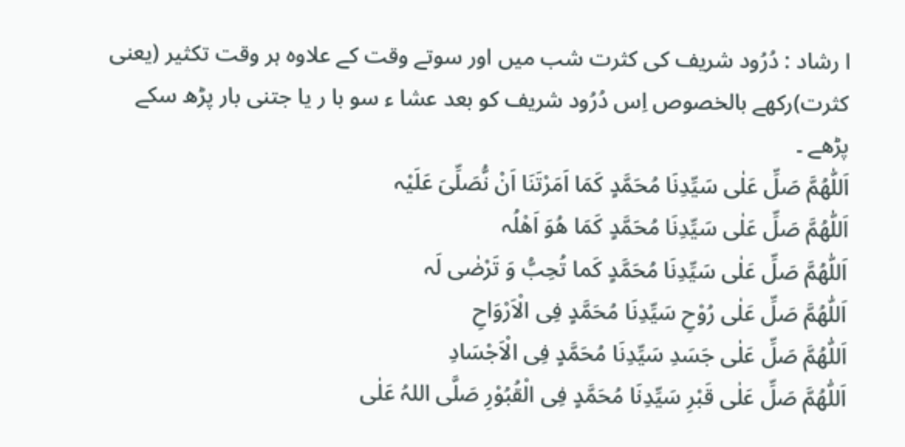ا رشاد : دُرُود شریف کی کثرت شب میں اور سوتے وقت کے علاوہ ہر وقت تکثیر (یعنی کثرت)رکھے بالخصوص اِس دُرُود شریف کو بعد عشا ء سو با ر یا جتنی بار پڑھ سکے پڑھے ۔
اَللّٰھُمَّ صَلِّ عَلٰی سَیِّدِنَا مُحَمَّدٍ کَمَا اَمَرْتَنَا اَنْ نُّصَلِّیَ عَلَیْہ
اَللّٰھُمَّ صَلِّ عَلٰی سَیِّدِنَا مُحَمَّدٍ کَمَا ھُوَ اَھْلُہ
اَللّٰھُمَّ صَلِّ عَلٰی سَیِّدِنَا مُحَمَّدٍ کَما تُحِبُّ وَ تَرْضٰی لَہ
اَللّٰھُمَّ صَلِّ عَلٰی رُوْحِ سَیِّدِنَا مُحَمَّدٍ فِی الْاَرْوَاحِ
اَللّٰھُمَّ صَلِّ عَلٰی جَسَدِ سَیِّدِنَا مُحَمَّدٍ فِی الْاَجْسَادِ
اَللّٰھُمَّ صَلِّ عَلٰی قَبْرِ سَیِّدِنَا مُحَمَّدٍ فِی الْقُبُوْرِ صَلَّی اللہُ عَلٰی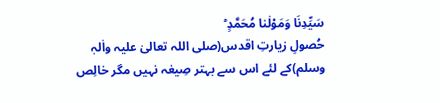سَیِّدِنَا وَمَوْلٰنا مُحَمَّدٍ ؕ
حُصولِ زیارتِ اقدس(صلی اللہ تعالیٰ علیہ واٰلہٖ وسلم)کے لئے اس سے بہتر صِیغہ نہیں مگر خالِص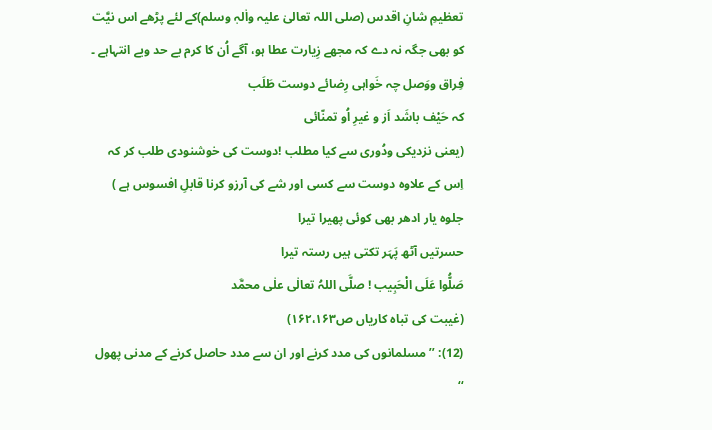تعظیمِ شانِ اقدس (صلی اللہ تعالیٰ علیہ واٰلہٖ وسلم)کے لئے پڑھے اس نیَّت کو بھی جگہ نہ دے کہ مجھے زِیارت عطا ہو، آگے اُن کا کرم بے حد وبے انتہاہے ۔
فِراق ووَصل چہ خَواہی رِضائے دوست طَلَب
کہ حَیْف باشَد اَز و غیرِ اُو تمنّائی
(یعنی نزدیکی ودُوری سے کیا مطلب !دوست کی خوشنودی طلب کر کہ اِس کے علاوہ دوست سے کسی اور شے کی آرزو کرنا قابلِ افسوس ہے )
جلوہ یار ادھر بھی کوئی پھیرا تیرا
حسرتیں آٹھ پَہَر تکتی ہیں رستہ تیرا
صَلُّوا عَلَی الْحَبِیب ! صلَّی اللہُ تعالٰی علٰی محمَّد
(غیبت کی تباہ کاریاں ص۱۶۲،۱۶۳)
(12): ’’ مسلمانوں کی مدد کرنے اور ان سے مدد حاصل کرنے کے مدنی پھول ‘‘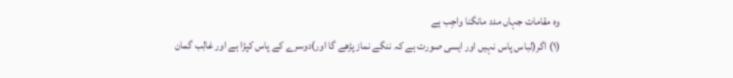وہ مقامات جہاں مدد مانگنا واجِب ہے
(۱) اگر(لباس پاس نہیں اور ایسی صورت ہے کہ ننگے نماز پڑھے گا اور)دوسرے کے پاس کپڑا ہے اور غالِب گمان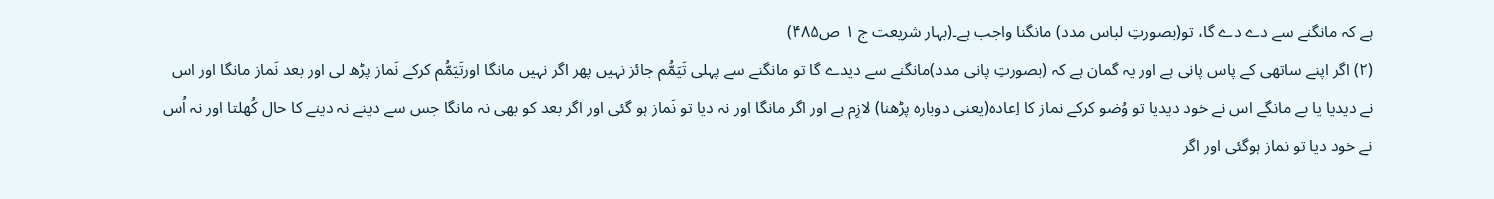ہے کہ مانگنے سے دے دے گا، تو(بصورتِ لباس مدد) مانگنا واجب ہے۔(بہار شریعت ج ۱ ص۴۸۵)
(۲) اگر اپنے ساتھی کے پاس پانی ہے اور یہ گمان ہے کہ (بصورتِ پانی مدد)مانگنے سے دیدے گا تو مانگنے سے پہلی تَیَمُّم جائز نہیں پھر اگر نہیں مانگا اورتَیَمُّم کرکے نَماز پڑھ لی اور بعد نَماز مانگا اور اس نے دیدیا یا بے مانگے اس نے خود دیدیا تو وُضو کرکے نماز کا اِعادہ(یعنی دوبارہ پڑھنا) لازِم ہے اور اگر مانگا اور نہ دیا تو نَماز ہو گئی اور اگر بعد کو بھی نہ مانگا جس سے دینے نہ دینے کا حال کُھلتا اور نہ اُس نے خود دیا تو نماز ہوگئی اور اگر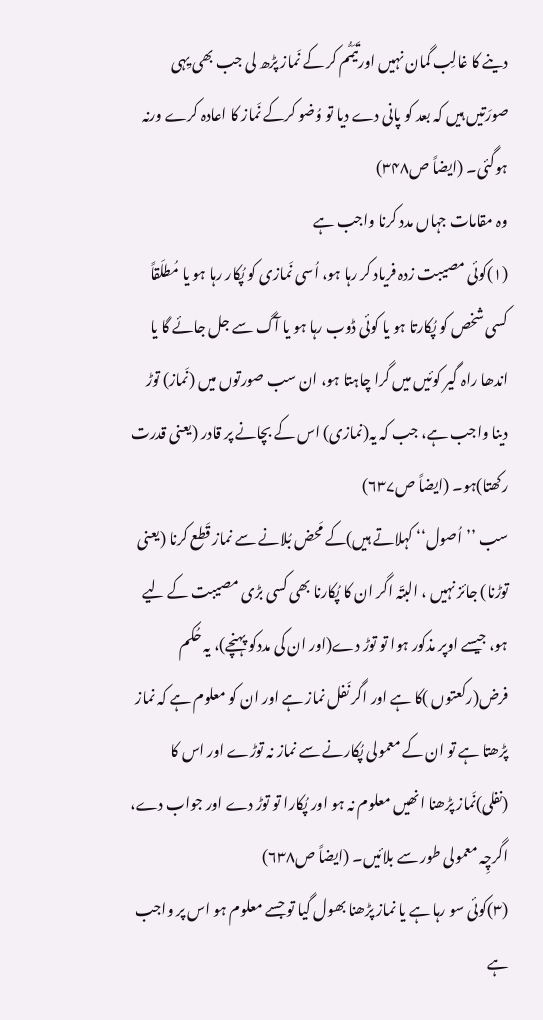دینے کا غالِب گمان نہیں اورتَیَمُّم کر کے نَماز پڑھ لی جب بھی یِہی صورَتیں ہیں کہ بعد کو پانی دے دیا تو وُضو کرکے نَماز کا اعادہ کرے ورنہ ہوگئی۔ (ایضاً ص۳۴۸)
وہ مقامات جہاں مدد کرنا واجب ہے
(۱)کوئی مصیبت زدہ فریاد کر رہا ہو، اُسی نَمازی کو پُکار رہا ہو یا مُطلَقاً کسی شخص کو پُکارتا ہو یا کوئی ڈوب رہا ہو یا آگ سے جل جائے گا یا اندھا راہ گیر کوئیں میں گرا چاہتا ہو، ان سب صورتوں میں (نَماز) توڑ دینا واجب ہے، جب کہ یہ(نمازی) اس کے بچانے پر قادر (یعنی قدرت رکھتا)ہو۔ (ایضاً ص۶۳۷)
سب ’’اُصول‘‘ کہلاتے ہیں)کے مَحض بُلانے سے نماز قَطع کرنا (یعنی توڑنا) جائز نہیں ، البتّہ اگر ان کا پُکارنا بھی کسی بڑی مصیبت کے لیے ہو، جیسے اوپر مذکور ہوا تو توڑ دے(اور ان کی مددکو پہنچے)، یہ حُکم فرض(رکعتوں )کا ہے اور اگر نَفل نماز ہے اور ان کو معلوم ہے کہ نماز پڑھتا ہے تو ان کے معمولی پُکارنے سے نماز نہ توڑے اور اس کا (نفلی)نَماز پڑھنا انھیں معلوم نہ ہو اور پُکارا تو توڑ دے اور جواب دے، اگرچِہ معمولی طور سے بلائیں۔ (ایضاً ص۶۳۸)
(۳)کوئی سو رہا ہے یا نماز پڑھنا بھول گیا تو جسے معلوم ہو اس پر واجب ہے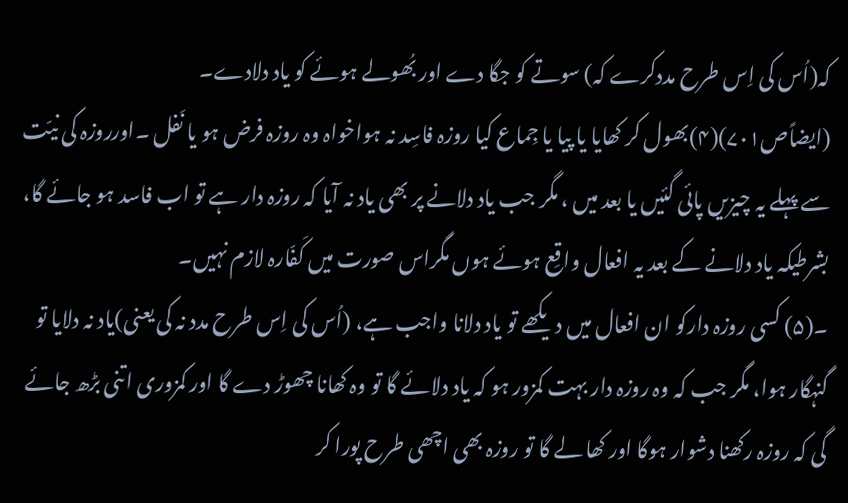کہ(اُس کی اِس طرح مددکرے کہ) سوتے کو جگا دے اور بُھولے ہوئے کو یاد دلادے۔ (ایضاًص۷۰۱)(۴)بھول کر کھایا یا پیا یا جِماع کیا روزہ فاسِد نہ ہواخواہ وہ روزہ فرض ہو یا نَفل ۔اورروزہ کی نیّت سے پہلے یہ چیزیں پائی گئیں یا بعد میں ، مگر جب یاد دلانے پر بھی یاد نہ آیا کہ روزہ دار ہے تو اب فاسد ہو جائے گا، بشرطیکہ یاد دلانے کے بعد یہ افعال واقِع ہوئے ہوں مگراس صورت میں کَفّارہ لازم نہیں۔
۔(۵) کسی روزہ دارکو ان افعال میں دیکھے تو یاد دلانا واجب ہے، (اُس کی اِس طرح مدد نہ کی یعنی)یاد نہ دلایا تو گنہگار ہوا، مگر جب کہ وہ روزہ دار بہت کمزور ہو کہ یاد دلائے گا تو وہ کھانا چھوڑ دے گا اور کمزوری اتنی بڑھ جائے گی کہ روزہ رکھنا دشوار ہوگا اور کھا لے گا تو روزہ بھی اچھی طرح پورا کر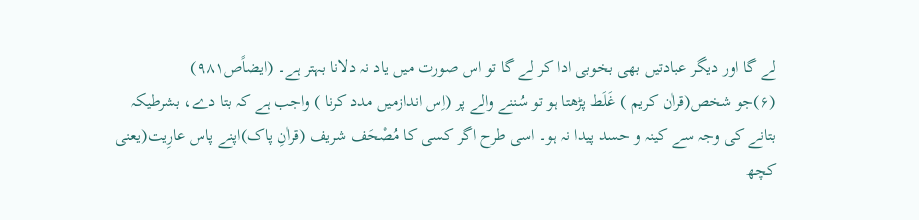لے گا اور دیگر عبادتیں بھی بخوبی ادا کر لے گا تو اس صورت میں یاد نہ دلانا بہتر ہے۔ (ایضاًص۹۸۱)
(۶)جو شخص(قراٰن کریم ) غَلَط پڑھتا ہو تو سُننے والے پر (اِس اندازمیں مدد کرنا ) واجب ہے کہ بتا دے، بشرطیکہ بتانے کی وجہ سے کینہ و حسد پیدا نہ ہو۔ اسی طرح اگر کسی کا مُصْحَف شریف (قراٰنِ پاک)اپنے پاس عارِیت(یعنی کچھ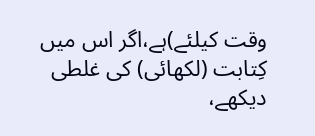وقت کیلئے)ہے،اگر اس میں کِتابت (لکھائی) کی غلطی دیکھے،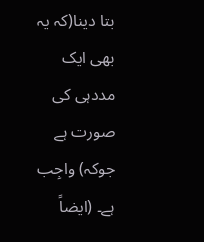بتا دینا(کہ یہ بھی ایک مددہی کی صورت ہے جوکہ) واجِب ہے۔ (ایضاً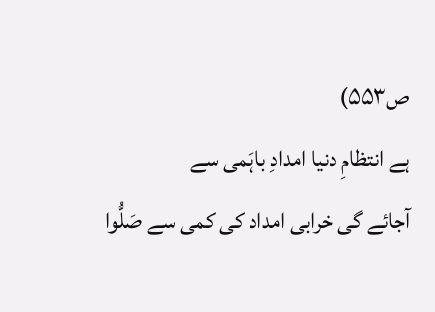ص۵۵۳)
ہے انتظامِ دنیا امدادِ باہَمی سے
آجائے گی خرابی امداد کی کمی سے صَلُّوا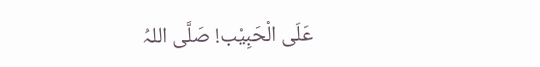عَلَی الْحَبِیْب! صَلَّی اللہُ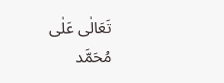تَعَالٰی عَلٰی مُحَمَّد